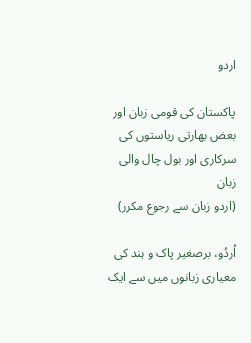اردو

پاکستان کی قومی زبان اور بعض بھارتی ریاستوں کی سرکاری اور بول چال والی زبان
(اردو زبان سے رجوع مکرر)

اُردُو، برصغیر پاک و ہند کی معیاری زبانوں میں سے ایک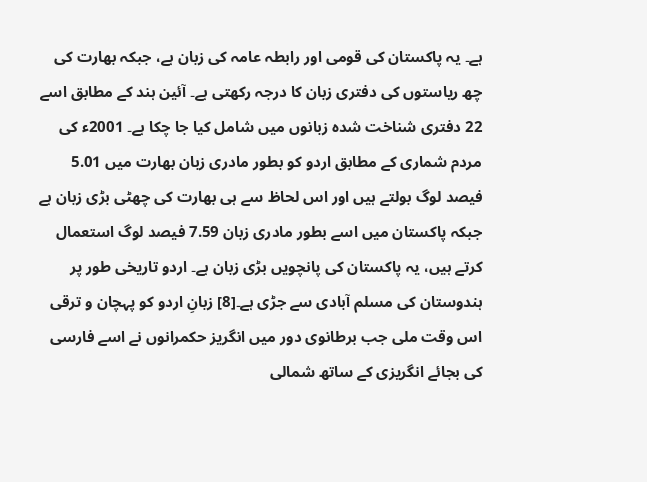ہے۔ یہ پاکستان کی قومی اور رابطہ عامہ کی زبان ہے، جبکہ بھارت کی چھ ریاستوں کی دفتری زبان کا درجہ رکھتی ہے۔ آئین ہند کے مطابق اسے 22 دفتری شناخت شدہ زبانوں میں شامل کیا جا چکا ہے۔ 2001ء کی مردم شماری کے مطابق اردو کو بطور مادری زبان بھارت میں 5.01 فیصد لوگ بولتے ہیں اور اس لحاظ سے ہی بھارت کی چھٹی بڑی زبان ہے جبکہ پاکستان میں اسے بطور مادری زبان 7.59 فیصد لوگ استعمال کرتے ہیں، یہ پاکستان کی پانچویں بڑی زبان ہے۔ اردو تاریخی طور پر ہندوستان کی مسلم آبادی سے جڑی ہے۔[8] زبانِ اردو کو پہچان و ترقی اس وقت ملی جب برطانوی دور میں انگریز حکمرانوں نے اسے فارسی کی بجائے انگریزی کے ساتھ شمالی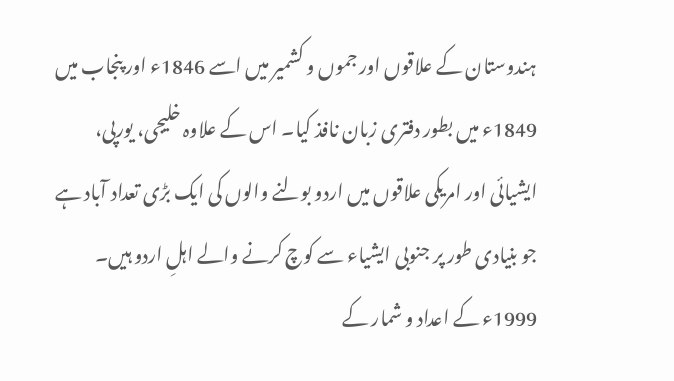ہندوستان کے علاقوں اور جموں و کشمیر میں اسے 1846ء اور پنجاب میں 1849ء میں بطور دفتری زبان نافذ کیا۔ اس کے علاوہ خلیجی، یورپی، ایشیائی اور امریکی علاقوں میں اردو بولنے والوں کی ایک بڑی تعداد آباد ہے جو بنیادی طور پر جنوبی ایشیاء سے کوچ کرنے والے اہلِ اردو ہیں۔ 1999ء کے اعداد و شمار کے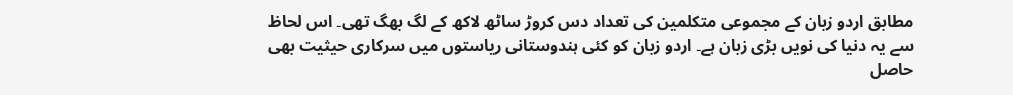مطابق اردو زبان کے مجموعی متکلمین کی تعداد دس کروڑ ساٹھ لاکھ کے لگ بھگ تھی۔ اس لحاظ سے یہ دنیا کی نویں بڑی زبان ہے۔ اردو زبان کو کئی ہندوستانی ریاستوں میں سرکاری حیثیت بھی حاصل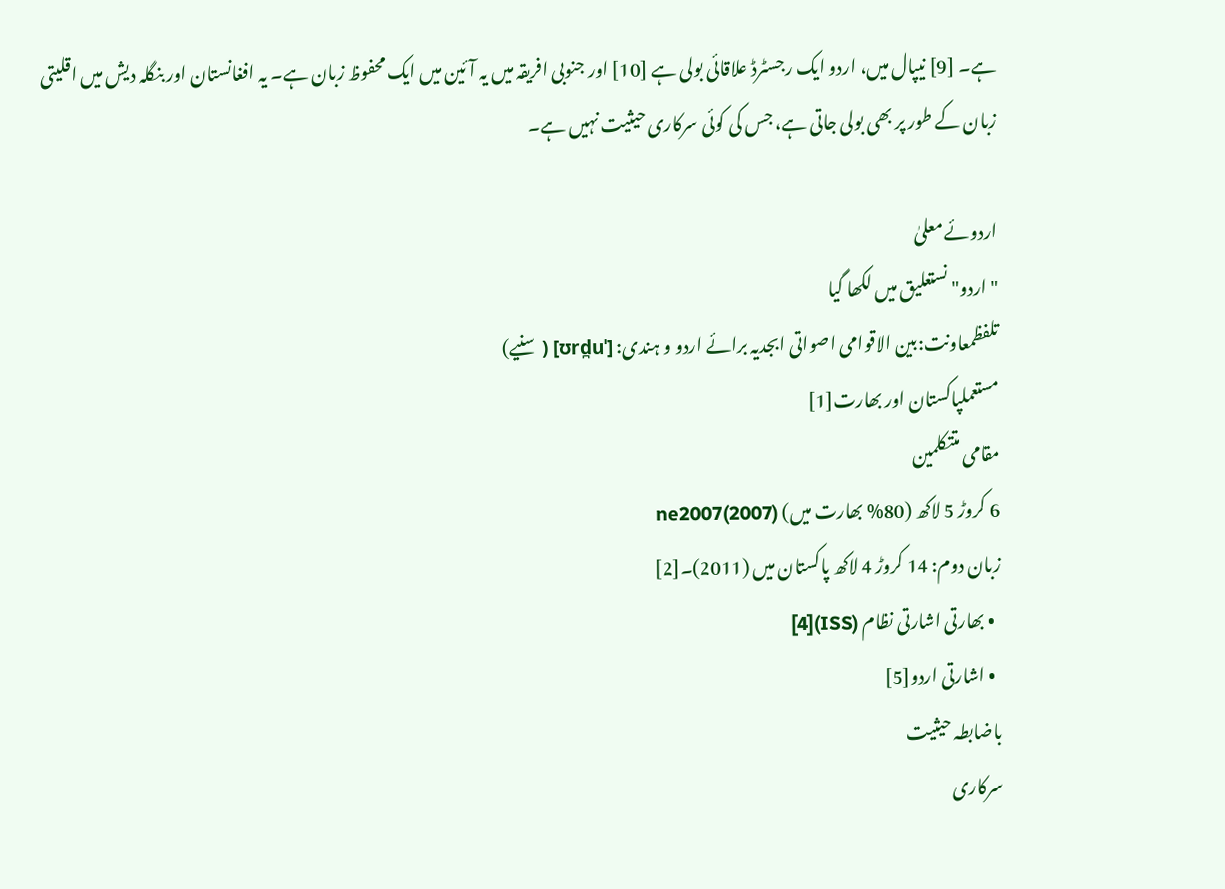ہے۔ [9] نیپال میں، اردو ایک رجسٹرڈ علاقائی بولی ہے [10] اور جنوبی افریقہ میں یہ آئین میں ایک محفوظ زبان ہے۔ یہ افغانستان اور بنگلہ دیش میں اقلیتی زبان کے طور پر بھی بولی جاتی ہے، جس کی کوئی سرکاری حیثیت نہیں ہے۔

اردوئے معلیٰ
"اردو" نستعلیق میں لکھا گیا
تلفظمعاونت:بین الاقوامی اصواتی ابجدیہ برائے اردو و ہندی: [ˈʊrd̪u] ( سنیے)
مستعملپاکستان اور بھارت[1]
مقامی متتکلمین
6 کروڑ 5 لاکھ (80% بھارت میں) (2007)ne2007
زبان دوم: 14 کروڑ 4 لاکھ پاکستان میں (2011)۔[2]
  • بھارتی اشارتی نظام (ISS)[4]
  • اشارتی اردو[5]
باضابطہ حیثیت
سرکاری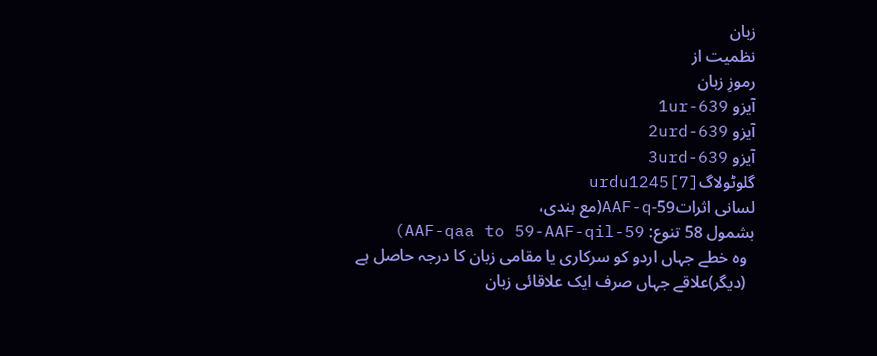زبان
نظمیت از
رموزِ زبان
آیزو 639-1ur
آیزو 639-2urd
آیزو 639-3urd
گلوٹولاگurdu1245[7]
لسانی اثرات59-AAF-q(مع ہندی،
بشمول 58 تنوع: 59-AAF-qaa to 59-AAF-qil)
  وہ خطے جہاں اردو کو سرکاری یا مقامی زبان کا درجہ حاصل ہے
  (دیگر)علاقے جہاں صرف ایک علاقائی زبان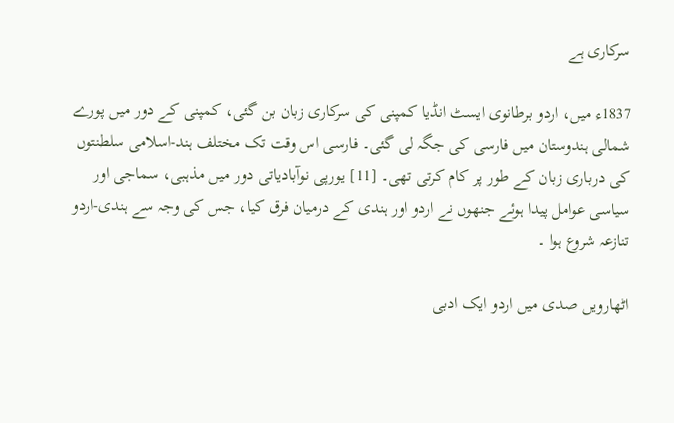سرکاری ہے

1837ء میں، اردو برطانوی ایسٹ انڈیا کمپنی کی سرکاری زبان بن گئی، کمپنی کے دور میں پورے شمالی ہندوستان میں فارسی کی جگہ لی گئی۔ فارسی اس وقت تک مختلف ہند-اسلامی سلطنتوں کی درباری زبان کے طور پر کام کرتی تھی۔ [11] یورپی نوآبادیاتی دور میں مذہبی، سماجی اور سیاسی عوامل پیدا ہوئے جنھوں نے اردو اور ہندی کے درمیان فرق کیا، جس کی وجہ سے ہندی-اردو تنازعہ شروع ہوا ۔

اٹھارویں صدی میں اردو ایک ادبی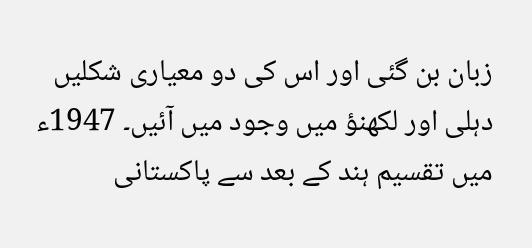زبان بن گئی اور اس کی دو معیاری شکلیں دہلی اور لکھنؤ میں وجود میں آئیں۔ 1947ء میں تقسیم ہند کے بعد سے پاکستانی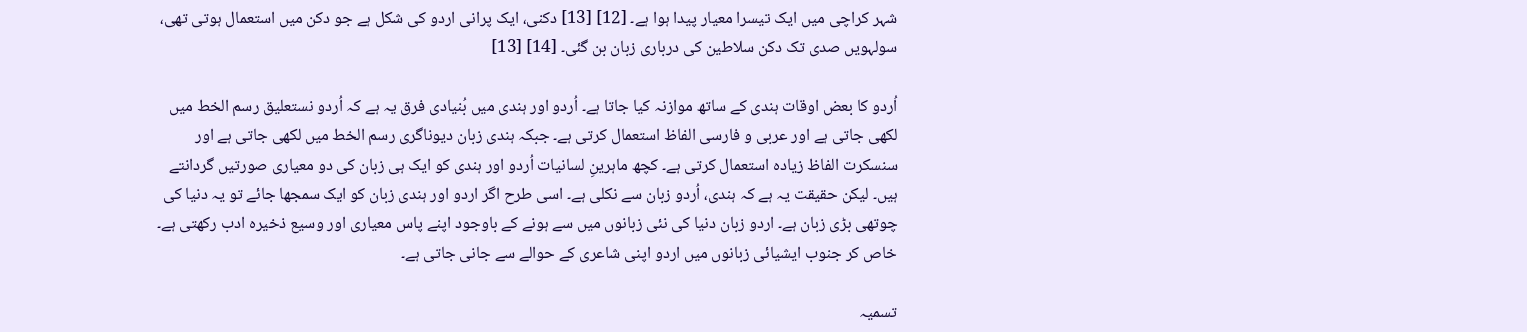شہر کراچی میں ایک تیسرا معیار پیدا ہوا ہے۔ [12] [13] دکنی، ایک پرانی اردو کی شکل ہے جو دکن میں استعمال ہوتی تھی، سولہویں صدی تک دکن سلاطین کی درباری زبان بن گئی۔ [14] [13]

اُردو کا بعض اوقات ہندی کے ساتھ موازنہ کیا جاتا ہے۔ اُردو اور ہندی میں بُنیادی فرق یہ ہے کہ اُردو نستعلیق رسم الخط میں لکھی جاتی ہے اور عربی و فارسی الفاظ استعمال کرتی ہے۔ جبکہ ہندی زبان دیوناگری رسم الخط میں لکھی جاتی ہے اور سنسکرت الفاظ زیادہ استعمال کرتی ہے۔ کچھ ماہرینِ لسانیات اُردو اور ہندی کو ایک ہی زبان کی دو معیاری صورتیں گردانتے ہیں۔ لیکن حقیقت یہ ہے کہ ہندی، اُردو زبان سے نکلی ہے۔ اسی طرح اگر اردو اور ہندی زبان کو ایک سمجھا جائے تو یہ دنیا کی چوتھی بڑی زبان ہے۔ اردو زبان دنیا کی نئی زبانوں میں سے ہونے کے باوجود اپنے پاس معیاری اور وسیع ذخیرہ ادب رکھتی ہے۔ خاص کر جنوب ایشیائی زبانوں میں اردو اپنی شاعری کے حوالے سے جانی جاتی ہے۔

تسمیہ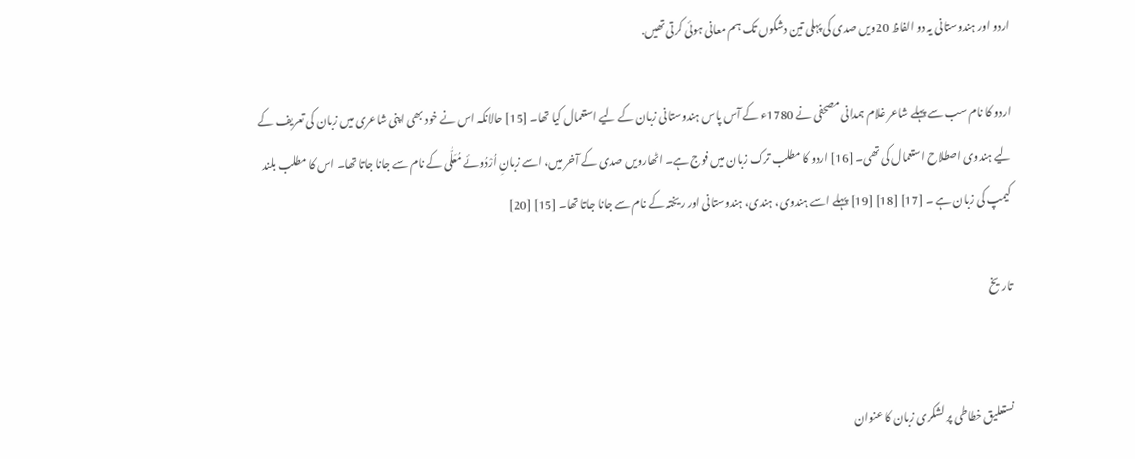اردو اور ہندوستانی یہ دو الفاظ 20ویں صدی کی پہلی تین دشکوں تک ہم معانی ہوئی کرتی تھیں.

اردو کا نام سب سے پہلے شاعر غلام ہمدانی مصحفی نے 1780ء کے آس پاس ہندوستانی زبان کے لیے استعمال کیا تھا۔ [15] حالانکہ اس نے خود بھی اپنی شاعری میں زبان کی تعریف کے لیے ہندوی اصطلاح استعمال کی تھی۔ [16] اردو کا مطلب ترک زبان میں فوج ہے۔ اٹھارویں صدی کے آخر میں، اسے زبانِ اُرْدُوئے مُعَلّٰی کے نام سے جانا جاتا تھا۔ اس کا مطلب بلند کیمپ کی زبان ہے ۔ [17] [18] [19] پہلے اسے ہندوی، ہندی، ہندوستانی اور ریختہ کے نام سے جانا جاتا تھا۔ [15] [20]

تاریخ


نستعلیق خطاطی پر لشکری زبان کا عنوان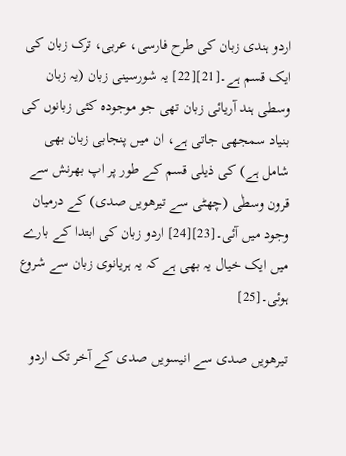اردو ہندی زبان کی طرح فارسی، عربی، ترک زبان کی ایک قسم ہے۔[21][22] یہ شورسینی زبان (یہ زبان وسطی ہند آریائی زبان تھی جو موجودہ کئی زبانوں کی بنیاد سمجھی جاتی ہے، ان میں پنجابی زبان بھی شامل ہے) کی ذیلی قسم کے طور پر اپ بھرنش سے قرون وسطٰی (چھٹی سے تیرھویں صدی) کے درمیان وجود میں آئی۔[23][24] اردو زبان کی ابتدا کے بارے میں ایک خیال یہ بھی ہے کہ یہ ہریانوی زبان سے شروع ہوئی۔[25]

تیرھویں صدی سے انیسویں صدی کے آخر تک اردو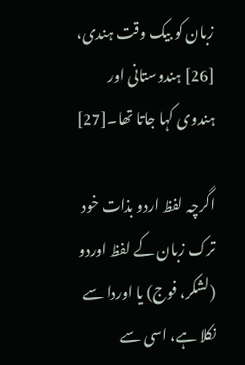زبان کو بیک وقت ہندی، [26] ہندوستانی اور ہندوی کہا جاتا تھا۔[27]

اگرچہ لفظ اردو بذات خود ترک زبان کے لفظ اوردو (لشکر، فوج) یا اوردا سے نکلا ہے، اسی سے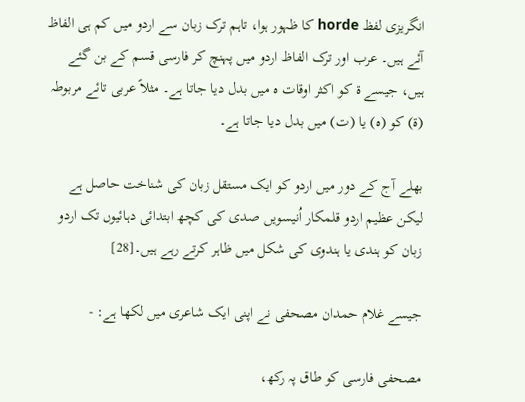انگریزی لفظ horde کا ظہور ہوا، تاہم ترک زبان سے اردو میں کم ہی الفاظ آئے ہیں۔ عرب اور ترک الفاظ اردو میں پہنچ کر فارسی قسم کے بن گئے ہیں، جیسے ة کو اکثر اوقات ہ میں بدل دیا جاتا ہے۔ مثلاً عربی تائے مربوطہ (ة) کو (ہ) یا (ت) میں بدل دیا جاتا ہے۔

بھلے آج کے دور میں اردو کو ایک مستقل زبان کی شناخت حاصل ہے لیکن عظیم اردو قلمکار اُنیسویں صدی کی کچھ ابتدائی دہائیوں تک اردو زبان کو ہندی یا ہندوی کی شکل میں ظاہر کرتے رہے ہیں۔[28]

جیسے غلام حمدان مصحفی نے اپنی ایک شاعری میں لکھا ہے: -

مصحفی فارسی کو طاق پہ رکھ،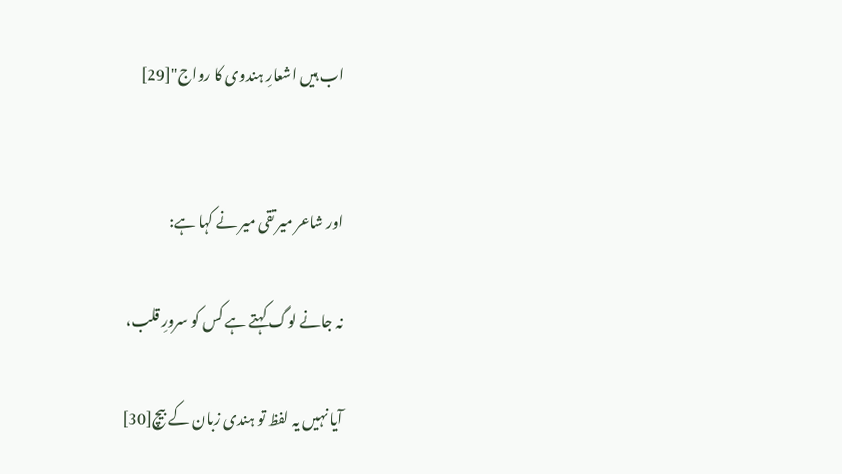اب ہیں اشعارِ ہندوی کا رواج"[29]


اور شاعر مير تقی میر نے کہا ہے:

نہ جانے لوگ کہتے ہے کس کو سرورِ قلب،

آیا نہیں یہ لفظ تو ہندی زبان کے بیچ[30]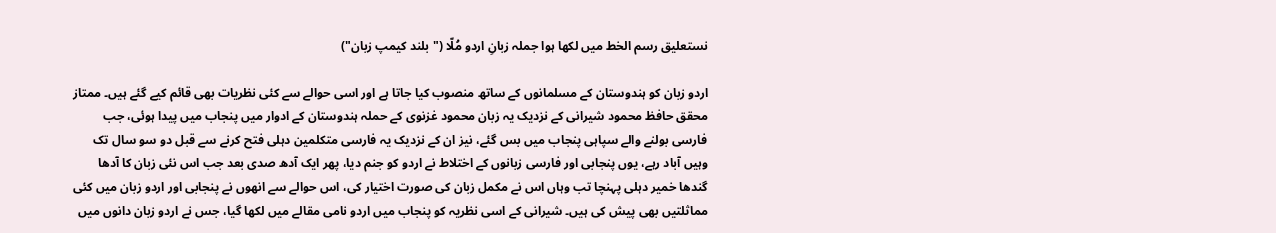نستعلیق رسم الخط میں لکھا ہوا جملہ زبانِ اردو مُلّا ("بلند کیمپ زبان")

اردو زبان کو ہندوستان کے مسلمانوں کے ساتھ منصوب کیا جاتا ہے اور اسی حوالے سے کئی نظریات بھی قائم کیے گئے ہیں۔ ممتاز محقق حافظ محمود شیرانی کے نزدیک یہ زبان محمود غزنوی کے حملہ ہندوستان کے ادوار میں پنجاب میں پیدا ہوئی، جب فارسی بولنے والے سپاہی پنجاب میں بس گئے، نیز ان کے نزدیک یہ فارسی متکلمین دہلی فتح کرنے سے قبل دو سو سال تک وہیں آباد رہے، یوں پنجابی اور فارسی زبانوں کے اختلاط نے اردو کو جنم دیا، پھر ایک آدھ صدی بعد جب اس نئی زبان کا آدھا گندھا خمیر دہلی پہنچا تب وہاں اس نے مکمل زبان کی صورت اختیار کی، اس حوالے سے انھوں نے پنجابی اور اردو زبان میں کئی مماثلتیں بھی پیش کی ہیں۔ شیرانی کے اسی نظریہ کو پنجاب میں اردو نامی مقالے میں لکھا گیا، جس نے اردو زبان دانوں میں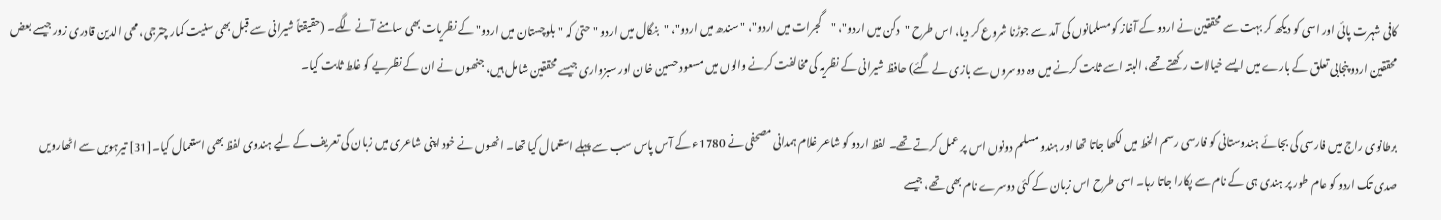کافی شہرت پائی اور اسی کو دیکھ کر بہت سے محققین نے اردو کے آغاز کو مسلمانوں کی آمد سے جوڑنا شروع کر دیا، اس طرح "دکن میں اردو"، "گجرات میں اردو"، "سندھ میں اردو"، "بنگال میں اردو "حتیٰ کہ "بلوچستان میں اردو" کے نظریات بھی سامنے آنے لگے۔ (حقیقتاً شیرانی سے قبل بھی سنیت کمار چترجی، محی الدین قادری زور جیسے بعض محققین اردو پنجابی تعلق کے بارے میں ایسے خیالات رکھتے تھے، البتہ اسے ثابت کرنے میں وہ دوسروں سے بازی لے گئے) حافظ شیرانی کے نظریہ کی مخالفت کرنے والوں میں مسعود حسین خان اور سبزواری جیسے محققین شامل ہیں، جنھوں نے ان کے نظریے کو غلط ثابت کیا۔

برطانوی راج میں فارسی کی بجائے ہندوستانی کو فارسی رسم الخط میں لکھا جاتا تھا اور ہندو مسلم دونوں اس پر عمل کرتے تھے۔ لفظ اردو کو شاعر غلام ہمدانی مصحفی نے 1780ء کے آس پاس سب سے پہلے استعمال کیا تھا۔ انھوں نے خود اپنی شاعری میں زبان کی تعریف کے لیے ہندوی لفظ بھی استعمال کیا۔[31] تیرہویں سے اٹھارویں صدی تک اردو کو عام طور پر ہندی ہی کے نام سے پکارا جاتا رہا۔ اسی طرح اس زبان کے کئی دوسرے نام بھی تھے، جیسے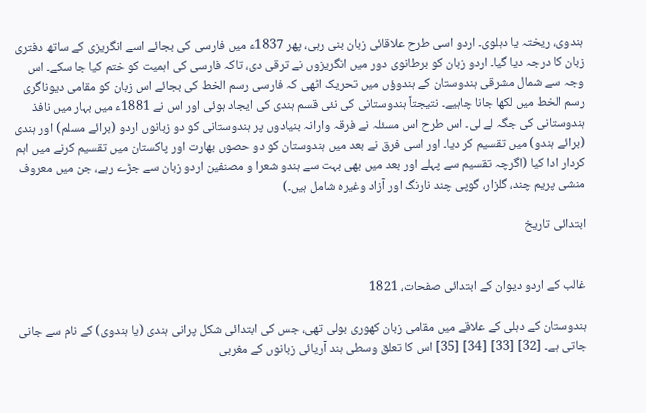ہندوی، ریختہ یا دہلوی۔ اردو اسی طرح علاقائی زبان بنی رہی، پھر 1837ء میں فارسی کی بجائے اسے انگریزی کے ساتھ دفتری زبان کا درجہ دیا گیا۔ اردو زبان کو برطانوی دور میں انگریزوں نے ترقی دی، تاکہ فارسی کی اہمیت کو ختم کیا جا سکے۔ اس وجہ سے شمال مشرقی ہندوستان کے ہندوؤں میں تحریک اٹھی کہ فارسی رسم الخط کی بجائے اس زبان کو مقامی دیوناگری رسم الخط میں لکھا جانا چاہیے۔ نتیجتاً ہندوستانی کی نئی قسم ہندی کی ایجاد ہوئی اور اس نے 1881ء میں بہار میں نافذ ہندوستانی کی جگہ لے لی۔ اس طرح اس مسئلہ نے فرقہ وارانہ بنیادوں پر ہندوستانی کو دو زبانوں اردو (برائے مسلم) اور ہندی (برائے ہندو) میں تقسیم کر دیا۔ اور اسی فرق نے بعد میں ہندوستان کو دو حصوں بھارت اور پاکستان میں تقسیم کرنے میں اہم کردار ادا کیا (اگرچہ تقسیم سے پہلے اور بعد میں بھی بہت سے ہندو شعرا و مصنفین اردو زبان سے جڑے رہے، جن میں معروف منشی پریم چند، گلزار، گوپی چند نارنگ اور آزاد وغیرہ شامل ہیں۔)

ابتدائی تاریخ


غالب کے اردو دیوان کے ابتدائی صفحات، 1821

ہندوستان کے دہلی کے علاقے میں مقامی زبان کھوری بولی تھی، جس کی ابتدائی شکل پرانی ہندی (یا ہندوی) کے نام سے جانی جاتی ہے۔ [32] [33] [34] [35] اس کا تعلق وسطی ہند آریائی زبانوں کے مغربی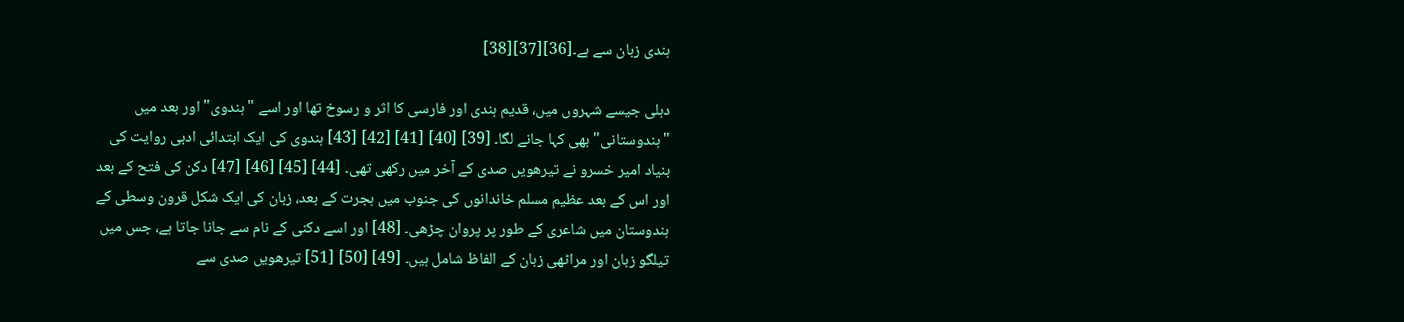ہندی زبان سے ہے۔[36][37][38]

دہلی جیسے شہروں میں، قدیم ہندی اور فارسی کا اثر و رسوخ تھا اور اسے "ہندوی" اور بعد میں "ہندوستانی" بھی کہا جانے لگا۔ [39] [40] [41] [42] [43] ہندوی کی ایک ابتدائی ادبی روایت کی بنیاد امیر خسرو نے تیرھویں صدی کے آخر میں رکھی تھی۔ [44] [45] [46] [47] دکن کی فتح کے بعد اور اس کے بعد عظیم مسلم خاندانوں کی جنوب میں ہجرت کے بعد، زبان کی ایک شکل قرون وسطی کے ہندوستان میں شاعری کے طور پر پروان چڑھی۔ [48] اور اسے دکنی کے نام سے جانا جاتا ہے، جس میں تیلگو زبان اور مراٹھی زبان کے الفاظ شامل ہیں۔ [49] [50] [51] تیرھویں صدی سے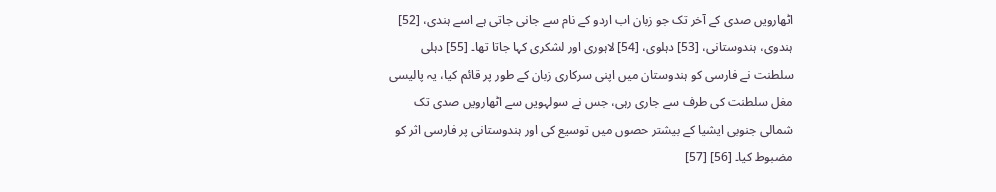اٹھارویں صدی کے آخر تک جو زبان اب اردو کے نام سے جانی جاتی ہے اسے ہندی، [52] ہندوی، ہندوستانی، [53] دہلوی، [54] لاہوری اور لشکری کہا جاتا تھا۔ [55] دہلی سلطنت نے فارسی کو ہندوستان میں اپنی سرکاری زبان کے طور پر قائم کیا، یہ پالیسی مغل سلطنت کی طرف سے جاری رہی، جس نے سولہویں سے اٹھارویں صدی تک شمالی جنوبی ایشیا کے بیشتر حصوں میں توسیع کی اور ہندوستانی پر فارسی اثر کو مضبوط کیا۔ [56] [57]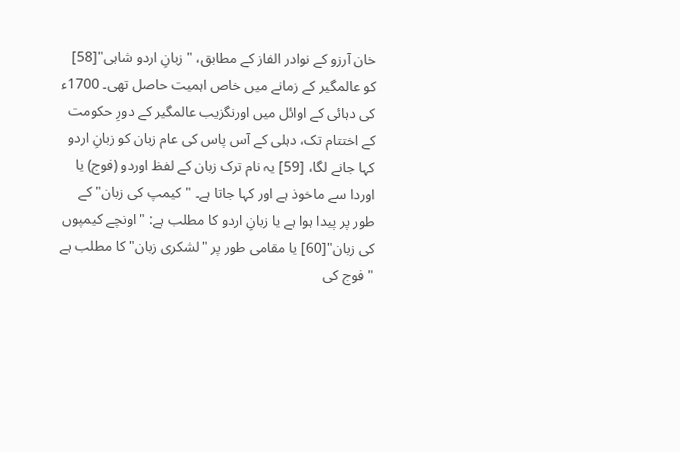خان آرزو کے نوادر الفاز کے مطابق، "زبانِ اردو شاہی"[58] کو عالمگیر کے زمانے میں خاص اہمیت حاصل تھی۔ 1700ء کی دہائی کے اوائل میں اورنگزیب عالمگیر کے دورِ حکومت کے اختتام تک، دہلی کے آس پاس کی عام زبان کو زبانِ اردو کہا جانے لگا، [59] یہ نام ترک زبان کے لفظ اوردو (فوج) یا اوردا سے ماخوذ ہے اور کہا جاتا ہے۔ "کیمپ کی زبان" کے طور پر پیدا ہوا ہے یا زبانِ اردو کا مطلب ہے: "اونچے کیمپوں کی زبان"[60] یا مقامی طور پر "لشکری زبان" کا مطلب ہے " فوج کی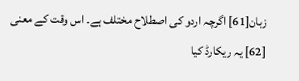زبان[61] اگرچہ اردو کی اصطلاح مختلف ہے۔ اس وقت کے معنی [62] یہ ریکارڈ کیا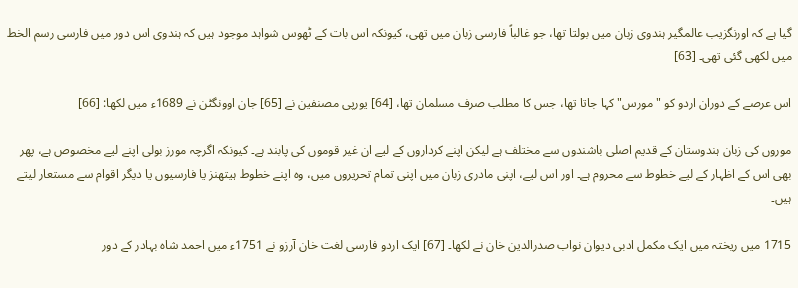گیا ہے کہ اورنگزیب عالمگیر ہندوی زبان میں بولتا تھا، جو غالباً فارسی زبان میں تھی، کیونکہ اس بات کے ٹھوس شواہد موجود ہیں کہ ہندوی اس دور میں فارسی رسم الخط میں لکھی گئی تھی۔ [63]

اس عرصے کے دوران اردو کو "مورس" کہا جاتا تھا، جس کا مطلب صرف مسلمان تھا، [64] یورپی مصنفین نے [65] جان اوونگٹن نے 1689ء میں لکھا: [66]

موروں کی زبان ہندوستان کے قدیم اصلی باشندوں سے مختلف ہے لیکن اپنے کرداروں کے لیے ان غیر قوموں کی پابند ہے۔ کیونکہ اگرچہ مورز بولی اپنے لیے مخصوص ہے، پھر بھی اس کے اظہار کے لیے خطوط سے محروم ہے۔ اور اس لیے، اپنی مادری زبان میں اپنی تمام تحریروں میں، وہ اپنے خطوط ہیتھنز یا فارسیوں یا دیگر اقوام سے مستعار لیتے ہیں۔

1715 میں ریختہ میں ایک مکمل ادبی دیوان نواب صدرالدین خان نے لکھا۔ [67] ایک اردو فارسی لغت خان آرزو نے 1751ء میں احمد شاہ بہادر کے دور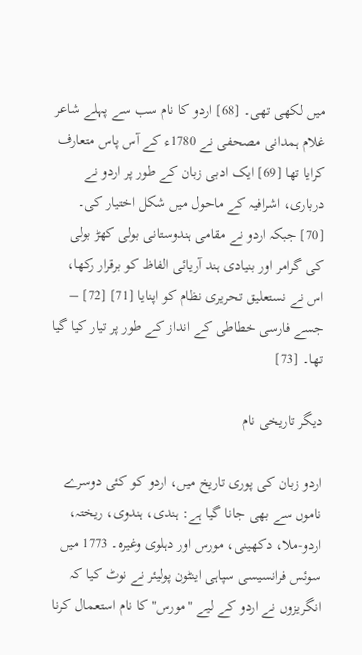میں لکھی تھی۔ [68] اردو کا نام سب سے پہلے شاعر غلام ہمدانی مصحفی نے 1780ء کے آس پاس متعارف کرایا تھا [69] ایک ادبی زبان کے طور پر اردو نے درباری، اشرافیہ کے ماحول میں شکل اختیار کی۔ [70] جبکہ اردو نے مقامی ہندوستانی بولی کھڑ بولی کی گرامر اور بنیادی ہند آریائی الفاظ کو برقرار رکھا، اس نے نستعلیق تحریری نظام کو اپنایا [71] [72] – جسے فارسی خطاطی کے انداز کے طور پر تیار کیا گیا تھا۔ [73]

دیگر تاریخی نام

اردو زبان کی پوری تاریخ میں، اردو کو کئی دوسرے ناموں سے بھی جانا گیا ہے: ہندی، ہندوی، ریختہ، اردو-ملا، دکھینی، مورس اور دہلوی وغیرہ۔ 1773 میں سوئس فرانسیسی سپاہی اینٹون پولیئر نے نوٹ کیا کہ انگریزوں نے اردو کے لیے "مورس" کا نام استعمال کرنا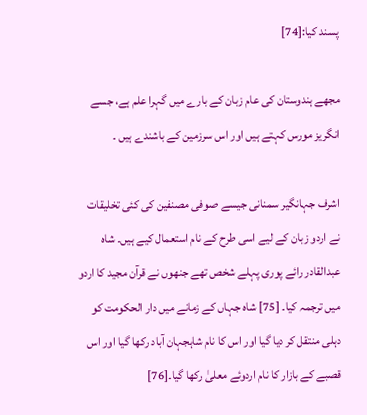پسند کیا:[74]

مجھے ہندوستان کی عام زبان کے بارے میں گہرا علم ہے، جسے انگریز مورس کہتے ہیں اور اس سرزمین کے باشندے ہیں ۔

اشرف جہانگیر سمنانی جیسے صوفی مصنفین کی کئی تخلیقات نے اردو زبان کے لیے اسی طرح کے نام استعمال کیے ہیں۔ شاہ عبدالقادر رائے پوری پہلے شخص تھے جنھوں نے قرآن مجید کا اردو میں ترجمہ کیا۔ [75] شاہ جہاں کے زمانے میں دار الحکومت کو دہلی منتقل کر دیا گیا اور اس کا نام شاہجہان آباد رکھا گیا اور اس قصبے کے بازار کا نام اردوئے معلیٰ رکھا گیا۔[76]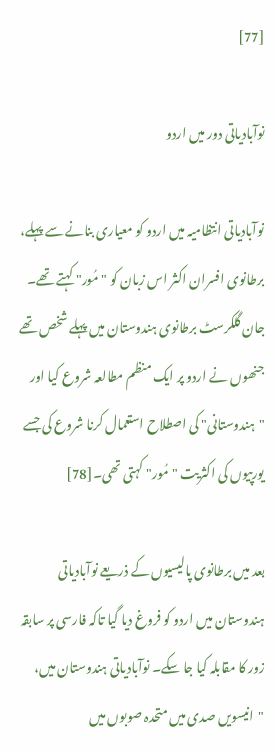[77]

نوآبادیاتی دور میں اردو

نوآبادیاتی انتظامیہ میں اردو کو معیاری بنانے سے پہلے، برطانوی افسران اکثر اس زبان کو "مُور" کہتے تھے۔ جان گلکرسٹ برطانوی ہندوستان میں پہلے شخص تھے جنھوں نے اردو پر ایک منظم مطالعہ شروع کیا اور "ہندوستانی" کی اصطلاح استعمال کرنا شروع کی جسے یورپیوں کی اکثریت "مُور" کہتی تھی۔[78]

بعد میں برطانوی پالیسیوں کے ذریعے نوآبادیاتی ہندوستان میں اردو کو فروغ دیا گیا تاکہ فارسی پر سابقہ زور کا مقابلہ کیا جا سکے۔ نوآبادیاتی ہندوستان میں، "انیسویں صدی میں متحدہ صوبوں میں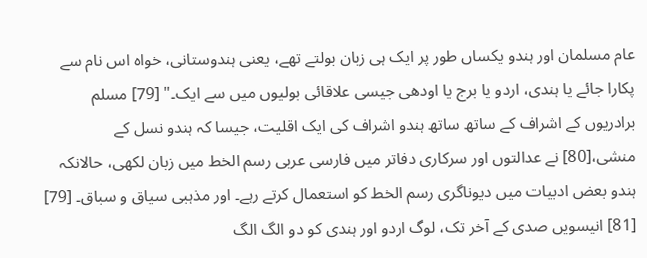عام مسلمان اور ہندو یکساں طور پر ایک ہی زبان بولتے تھے، یعنی ہندوستانی، خواہ اس نام سے پکارا جائے یا ہندی، اردو یا برج یا اودھی جیسی علاقائی بولیوں میں سے ایک۔" [79] مسلم برادریوں کے اشراف کے ساتھ ساتھ ہندو اشراف کی ایک اقلیت، جیسا کہ ہندو نسل کے منشی،[80] نے عدالتوں اور سرکاری دفاتر میں فارسی عربی رسم الخط میں زبان لکھی، حالانکہ ہندو بعض ادبیات میں دیوناگری رسم الخط کو استعمال کرتے رہے۔ اور مذہبی سیاق و سباق۔ [79] [81] انیسویں صدی کے آخر تک، لوگ اردو اور ہندی کو دو الگ الگ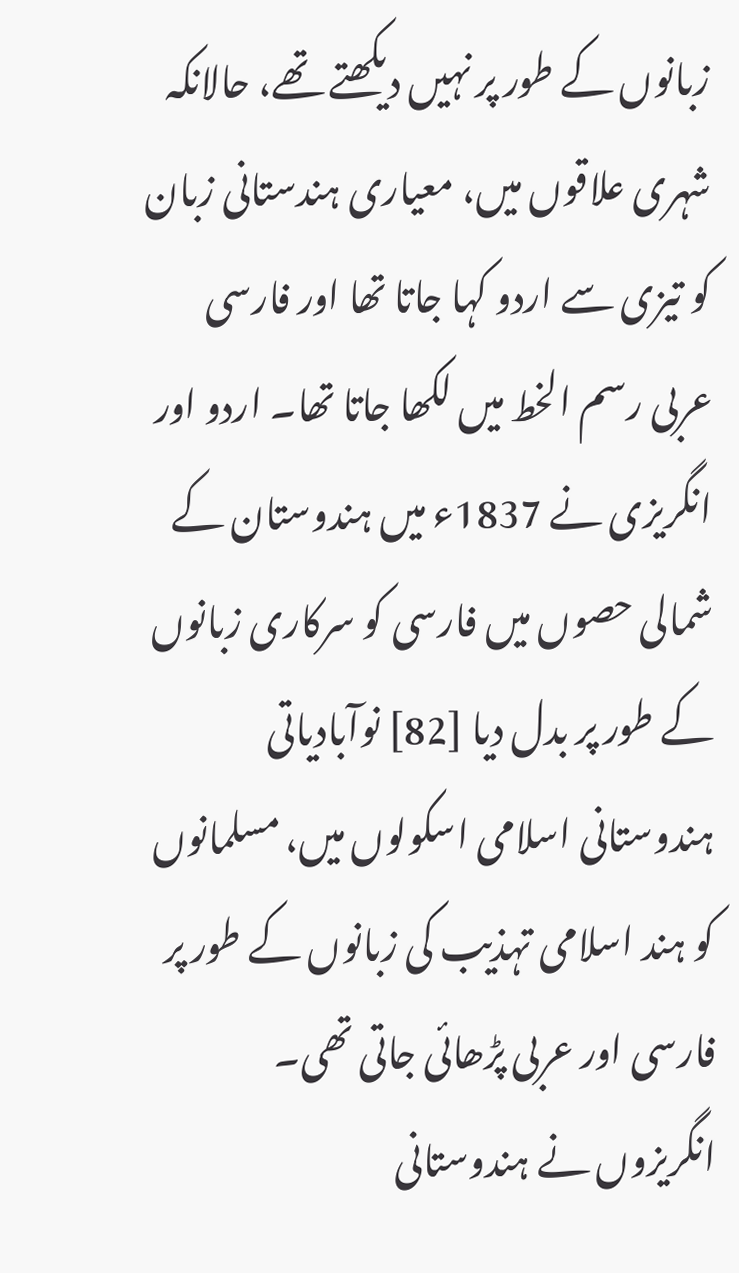زبانوں کے طور پر نہیں دیکھتے تھے، حالانکہ شہری علاقوں میں، معیاری ہندستانی زبان کو تیزی سے اردو کہا جاتا تھا اور فارسی عربی رسم الخط میں لکھا جاتا تھا۔ اردو اور انگریزی نے 1837ء میں ہندوستان کے شمالی حصوں میں فارسی کو سرکاری زبانوں کے طور پر بدل دیا [82] نوآبادیاتی ہندوستانی اسلامی اسکولوں میں، مسلمانوں کو ہند اسلامی تہذیب کی زبانوں کے طور پر فارسی اور عربی پڑھائی جاتی تھی۔ انگریزوں نے ہندوستانی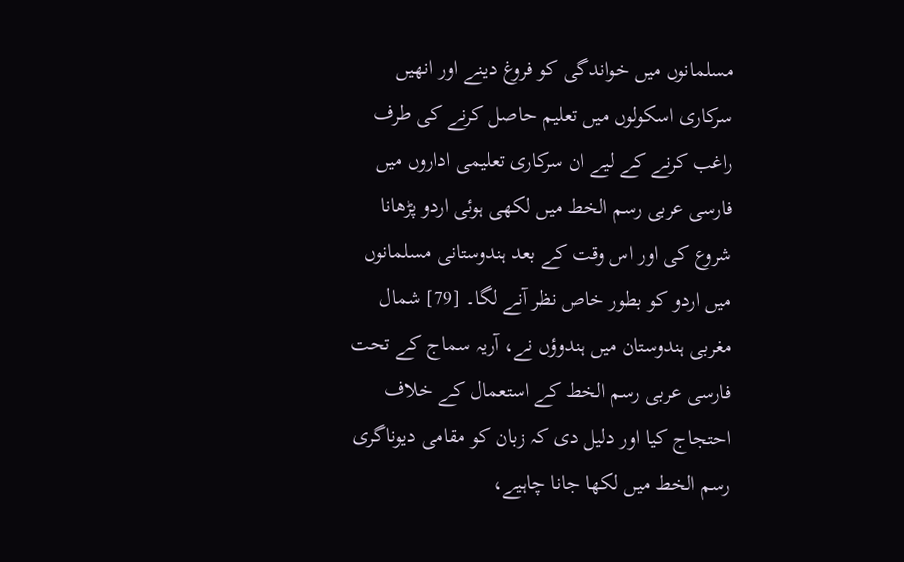مسلمانوں میں خواندگی کو فروغ دینے اور انھیں سرکاری اسکولوں میں تعلیم حاصل کرنے کی طرف راغب کرنے کے لیے ان سرکاری تعلیمی اداروں میں فارسی عربی رسم الخط میں لکھی ہوئی اردو پڑھانا شروع کی اور اس وقت کے بعد ہندوستانی مسلمانوں میں اردو کو بطور خاص نظر آنے لگا۔ [79] شمال مغربی ہندوستان میں ہندوؤں نے، آریہ سماج کے تحت فارسی عربی رسم الخط کے استعمال کے خلاف احتجاج کیا اور دلیل دی کہ زبان کو مقامی دیوناگری رسم الخط میں لکھا جانا چاہیے،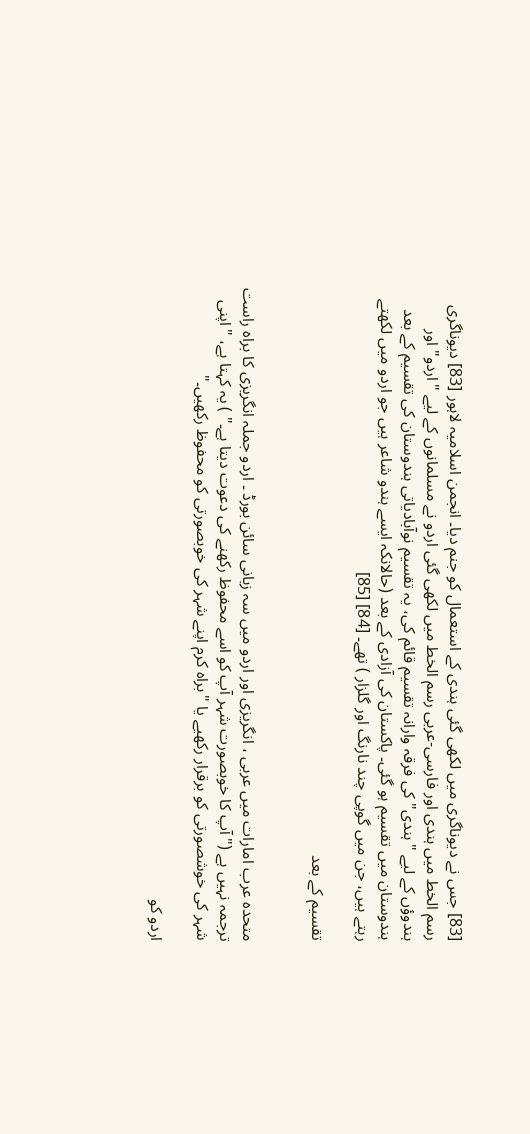[83] جس نے دیوناگری میں لکھی گئی ہندی کے استعمال کو جنم دیا۔ انجمن اسلامیہ لاہور [83] دیوناگری رسم الخط میں ہندی اور فارسی-عربی رسم الخط میں لکھی گئی اردو نے مسلمانوں کے لیے "اردو" اور ہندوؤں کے لیے "ہندی" کی فرقہ وارانہ تقسیم قائم کی، یہ تقسیم نوآبادیاتی ہندوستان کی تقسیم کے بعد ہندوستان میں تقسیم ہو گئی۔ پاکستان کی آزادی کے بعد (حالانکہ ایسے ہندو شاعر ہیں جو اردو میں لکھتے رہتے ہیں، جن میں گوپی چند نارنگ اور گلزار ) تھے۔ [84] [85]

تقسیم کے بعد


متحدہ عرب امارات میں عربی ، انگریزی اور اردو میں سہ زبانی سائن بورڈ ۔ اردو جملہ انگریزی کا براہ راست ترجمہ نہیں ہے ("آپ کا خوبصورت شہر آپ کو اسے محفوظ رکھنے کی دعوت دیتا ہے۔" ) یہ کہتا ہے، "اپنی شہر کی خوشصورتی کو برقرار رکھیے یا "براہ کرم اپنے شہر کی خوبصورتی کو محفوظ رکھیں۔"

اردو کو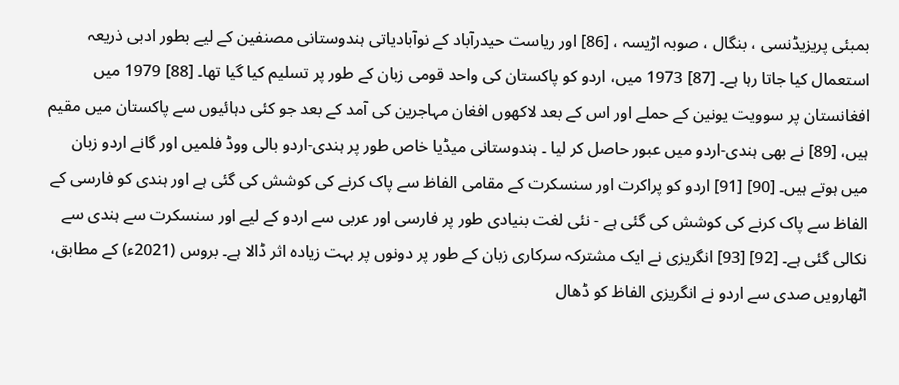بمبئی پریزیڈنسی ، بنگال ، صوبہ اڑیسہ ، [86] اور ریاست حیدرآباد کے نوآبادیاتی ہندوستانی مصنفین کے لیے بطور ادبی ذریعہ استعمال کیا جاتا رہا ہے۔ [87] 1973 میں، اردو کو پاکستان کی واحد قومی زبان کے طور پر تسلیم کیا گیا تھا۔ [88] 1979 میں افغانستان پر سوویت یونین کے حملے اور اس کے بعد لاکھوں افغان مہاجرین کی آمد کے بعد جو کئی دہائیوں سے پاکستان میں مقیم ہیں، [89] نے بھی ہندی-اردو میں عبور حاصل کر لیا ۔ ہندوستانی میڈیا خاص طور پر ہندی-اردو بالی ووڈ فلمیں اور گانے اردو زبان میں ہوتے ہیں۔ [90] [91] اردو کو پراکرت اور سنسکرت کے مقامی الفاظ سے پاک کرنے کی کوشش کی گئی ہے اور ہندی کو فارسی کے الفاظ سے پاک کرنے کی کوشش کی گئی ہے - نئی لغت بنیادی طور پر فارسی اور عربی سے اردو کے لیے اور سنسکرت سے ہندی سے نکالی گئی ہے۔ [92] [93] انگریزی نے ایک مشترکہ سرکاری زبان کے طور پر دونوں پر بہت زیادہ اثر ڈالا ہے۔ بروس (2021ء) کے مطابق، اٹھارویں صدی سے اردو نے انگریزی الفاظ کو ڈھال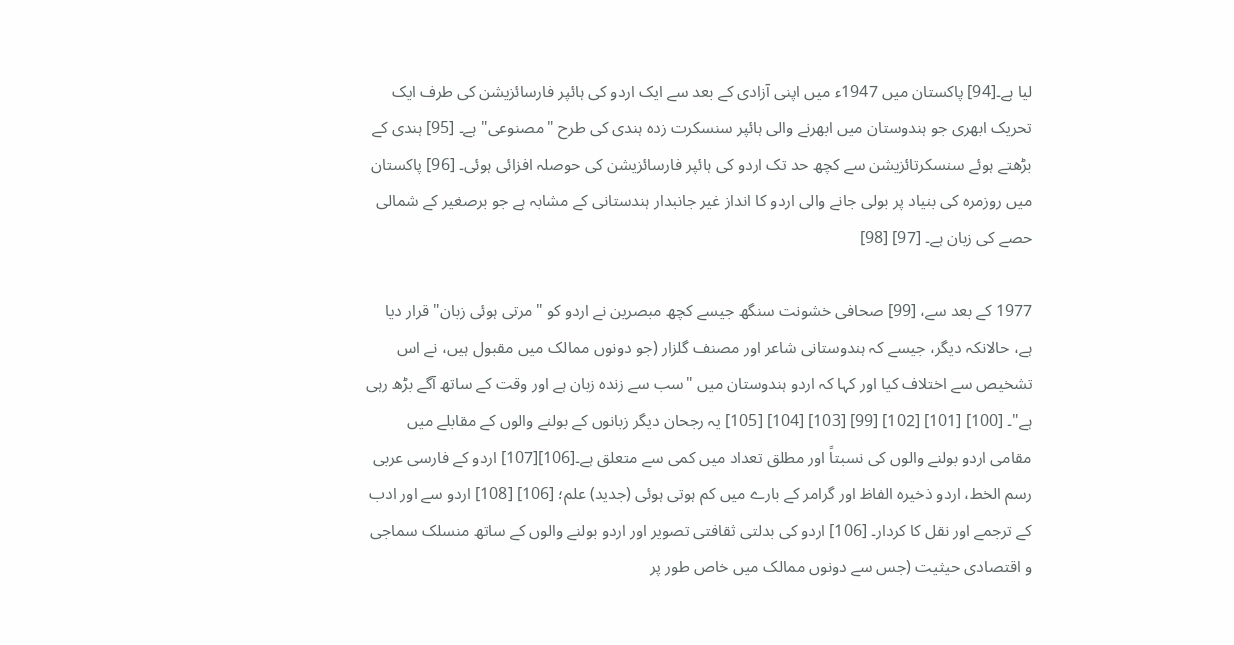لیا ہے۔[94] پاکستان میں 1947ء میں اپنی آزادی کے بعد سے ایک اردو کی ہائپر فارسائزیشن کی طرف ایک تحریک ابھری جو ہندوستان میں ابھرنے والی ہائپر سنسکرت زدہ ہندی کی طرح "مصنوعی" ہے۔ [95] ہندی کے بڑھتے ہوئے سنسکرتائزیشن سے کچھ حد تک اردو کی ہائپر فارسائزیشن کی حوصلہ افزائی ہوئی۔ [96] پاکستان میں روزمرہ کی بنیاد پر بولی جانے والی اردو کا انداز غیر جانبدار ہندستانی کے مشابہ ہے جو برصغیر کے شمالی حصے کی زبان ہے۔ [97] [98]

1977 کے بعد سے، [99] صحافی خشونت سنگھ جیسے کچھ مبصرین نے اردو کو "مرتی ہوئی زبان" قرار دیا ہے، حالانکہ دیگر، جیسے کہ ہندوستانی شاعر اور مصنف گلزار (جو دونوں ممالک میں مقبول ہیں، نے اس تشخیص سے اختلاف کیا اور کہا کہ اردو ہندوستان میں "سب سے زندہ زبان ہے اور وقت کے ساتھ آگے بڑھ رہی ہے"۔ [100] [101] [102] [99] [103] [104] [105] یہ رجحان دیگر زبانوں کے بولنے والوں کے مقابلے میں مقامی اردو بولنے والوں کی نسبتاً اور مطلق تعداد میں کمی سے متعلق ہے۔[106][107] اردو کے فارسی عربی رسم الخط، اردو ذخیرہ الفاظ اور گرامر کے بارے میں کم ہوتی ہوئی (جدید) علم؛ [106] [108] اردو سے اور ادب کے ترجمے اور نقل کا کردار۔ [106] اردو کی بدلتی ثقافتی تصویر اور اردو بولنے والوں کے ساتھ منسلک سماجی و اقتصادی حیثیت (جس سے دونوں ممالک میں خاص طور پر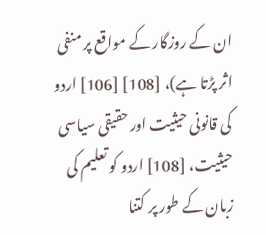ان کے روزگار کے مواقع پر منفی اثر پڑتا ہے)، [108] [106] اردو کی قانونی حیثیت اور حقیقی سیاسی حیثیت، [108] اردو کو تعلیم کی زبان کے طور پر کتنا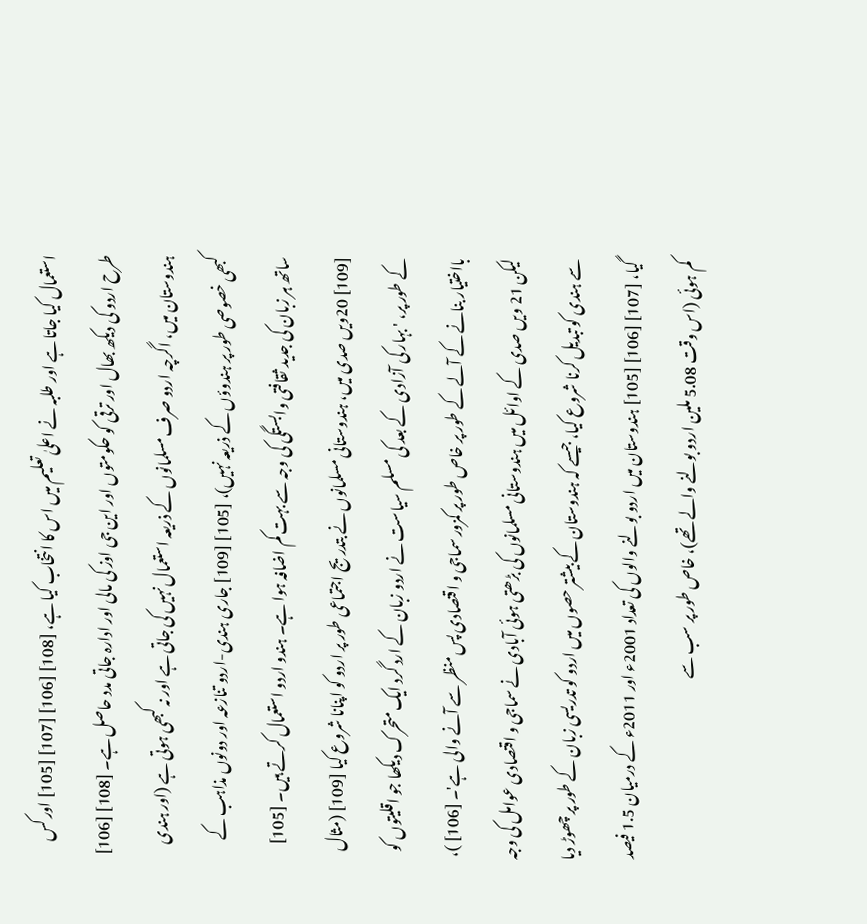استعمال کیا جاتا ہے اور طلبہ نے اعلیٰ تعلیم میں اس کا انتخاب کیا ہے، [108] [106] [107] [105] اور کس طرح اردو کی دیکھ بھال اور ترقی کو حکومتوں اور این جی اوز کی مالی اور ادارہ جاتی مدد حاصل ہے۔ [108] [106] ہندوستان میں، اگرچہ اردو صرف مسلمانوں کے ذریعہ استعمال نہیں کی جاتی ہے اور نہ کبھی ہوتی ہے (اور ہندی کبھی خصوصی طور پر ہندوؤں کے ذریعہ نہیں)، [105] [109] جاری ہندی-اردو تنازعہ اور دونوں مذاہب کے ساتھ ہر زبان کی جدید ثقافتی وابستگی کی وجہ سے بہت کم اضافہ ہوا ہے۔ ہندو اردو استعمال کرتے ہیں۔ [105] [109] 20ویں صدی میں، ہندوستانی مسلمانوں نے بتدریج اجتماعی طور پر اردو کو اپنانا شروع کیا [109] (مثال کے طور پر، ' بہار کی آزادی کے بعد کی مسلم سیاست نے اردو زبان کے ارد گرد ایک متحرک دیکھا جو اقلیتوں کو بااختیار بنانے کے آلے کے طور پر خاص طور پر کمزور سماجی و اقتصادی پس منظر سے آنے والی ہے'۔ [106] )، لیکن 21 ویں صدی کے اوائل میں ہندوستانی مسلمانوں کی بڑھتی ہوئی آبادی نے سماجی و اقتصادی عوامل کی وجہ سے ہندی کو تبدیل کرنا شروع کیا، جیسے کہ ہندوستان کے بیشتر حصوں میں اردو کو تدریسی زبان کے طور پر چھوڑ دیا گیا، [107] [106] [105] ہندوستان میں اردو بولنے والوں کی تعداد 2001ء اور 2011ء کے درمیان 1.5 فیصد کم ہوئی (اس وقت 5.08 ملین اردو بولنے والے تھے)، خاص طور پر سب سے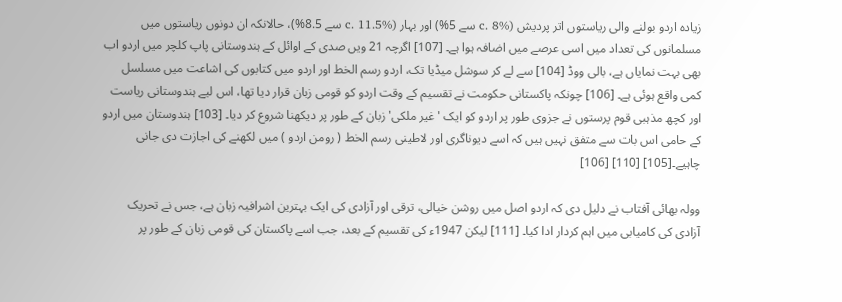زیادہ اردو بولنے والی ریاستوں اتر پردیش (c. 8% سے 5%) اور بہار (c. 11.5% سے 8.5%)، حالانکہ ان دونوں ریاستوں میں مسلمانوں کی تعداد میں اسی عرصے میں اضافہ ہوا ہے۔ [107] اگرچہ 21 ویں صدی کے اوائل کے ہندوستانی پاپ کلچر میں اردو اب بھی بہت نمایاں ہے، بالی ووڈ [104] سے لے کر سوشل میڈیا تک، اردو رسم الخط اور اردو میں کتابوں کی اشاعت میں مسلسل کمی واقع ہوئی ہے۔ [106] چونکہ پاکستانی حکومت نے تقسیم کے وقت اردو کو قومی زبان قرار دیا تھا، اس لیے ہندوستانی ریاست اور کچھ مذہبی قوم پرستوں نے جزوی طور پر اردو کو ایک 'غیر ملکی' زبان کے طور پر دیکھنا شروع کر دیا۔ [103] ہندوستان میں اردو کے حامی اس بات سے متفق نہیں ہیں کہ اسے دیوناگری اور لاطینی رسم الخط ( رومن اردو ) میں لکھنے کی اجازت دی جانی چاہیے۔[105] [110] [106]

وولہ بھائی آفتاب نے دلیل دی کہ اردو اصل میں روشن خیالی، ترقی اور آزادی کی ایک بہترین اشرافیہ زبان ہے، جس نے تحریک آزادی کی کامیابی میں اہم کردار ادا کیا۔ [111] لیکن 1947ء کی تقسیم کے بعد، جب اسے پاکستان کی قومی زبان کے طور پر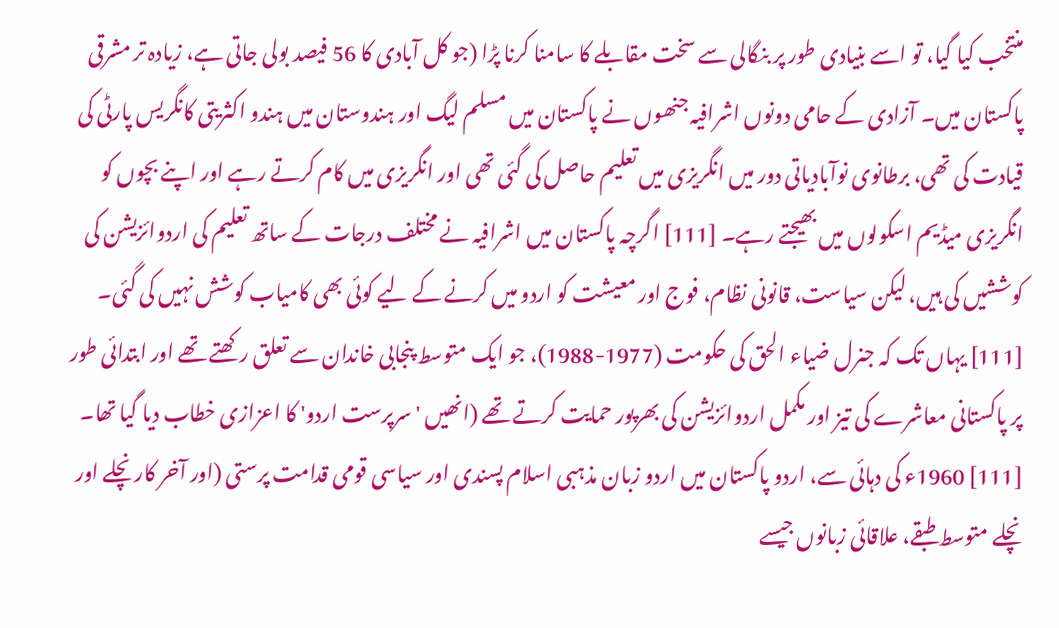منتخب کیا گیا، تو اسے بنیادی طور پر بنگالی سے سخت مقابلے کا سامنا کرنا پڑا (جو کل آبادی کا 56 فیصد بولی جاتی ہے، زیادہ تر مشرقی پاکستان میں۔ آزادی کے حامی دونوں اشرافیہ جنھوں نے پاکستان میں مسلم لیگ اور ہندوستان میں ہندو اکثریتی کانگریس پارٹی کی قیادت کی تھی، برطانوی نوآبادیاتی دور میں انگریزی میں تعلیم حاصل کی گئی تھی اور انگریزی میں کام کرتے رہے اور اپنے بچوں کو انگریزی میڈیم اسکولوں میں بھیجتے رہے۔ [111] اگرچہ پاکستان میں اشرافیہ نے مختلف درجات کے ساتھ تعلیم کی اردوائزیشن کی کوششیں کی ہیں، لیکن سیاست، قانونی نظام، فوج اور معیشت کو اردو میں کرنے کے لیے کوئی بھی کامیاب کوشش نہیں کی گئی۔ [111] یہاں تک کہ جنرل ضیاء الحق کی حکومت (1977-1988)، جو ایک متوسط پنجابی خاندان سے تعلق رکھتے تھے اور ابتدائی طور پر پاکستانی معاشرے کی تیز اور مکمل اردوائزیشن کی بھرپور حمایت کرتے تھے (انھیں 'سرپرست اردو' کا اعزازی خطاب دیا گیا تھا۔ [111] 1960ء کی دہائی سے، اردو پاکستان میں اردو زبان مذہبی اسلام پسندی اور سیاسی قومی قدامت پرستی (اور آخر کار نچلے اور نچلے متوسط طبقے، علاقائی زبانوں جیسے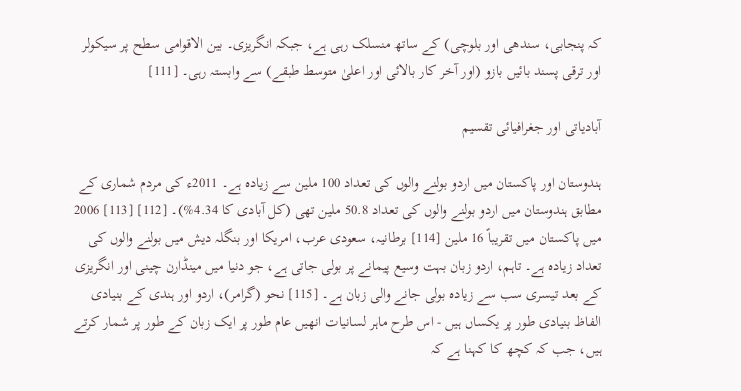کہ پنجابی، سندھی اور بلوچی) کے ساتھ منسلک رہی ہے، جبکہ انگریزی۔ بین الاقوامی سطح پر سیکولر اور ترقی پسند بائیں بازو (اور آخر کار بالائی اور اعلیٰ متوسط طبقے) سے وابستہ رہی۔ [111]

آبادیاتی اور جغرافیائی تقسیم

ہندوستان اور پاکستان میں اردو بولنے والوں کی تعداد 100 ملین سے زیادہ ہے۔ 2011ء کی مردم شماری کے مطابق ہندوستان میں اردو بولنے والوں کی تعداد 50.8 ملین تھی (کل آبادی کا 4.34%)۔ [112] [113] 2006 میں پاکستان میں تقریباً 16 ملین [114] برطانیہ، سعودی عرب، امریکا اور بنگلہ دیش میں بولنے والوں کی تعداد زیادہ ہے۔ تاہم، اردو زبان بہت وسیع پیمانے پر بولی جاتی ہے، جو دنیا میں مینڈارن چینی اور انگریزی کے بعد تیسری سب سے زیادہ بولی جانے والی زبان ہے۔ [115] نحو (گرامر)، اردو اور ہندی کے بنیادی الفاظ بنیادی طور پر یکساں ہیں - اس طرح ماہر لسانیات انھیں عام طور پر ایک زبان کے طور پر شمار کرتے ہیں، جب کہ کچھ کا کہنا ہے کہ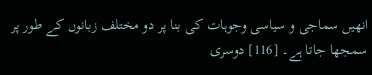انھیں سماجی و سیاسی وجوہات کی بنا پر دو مختلف زبانوں کے طور پر سمجھا جاتا ہے۔ [116] دوسری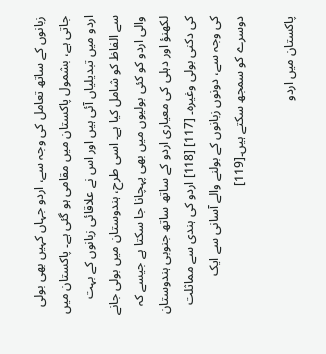زبانوں کے ساتھ تعامل کی وجہ سے، اردو جہاں کہیں بھی بولی جاتی ہے، بشمول پاکستان میں مقامی ہو گئی ہے۔ پاکستان میں اردو میں تبدیلیاں آئی ہیں اور اس نے علاقائی زبانوں کے بہت سے الفاظ کو شامل کیا ہے۔ اسی طرح، ہندوستان میں بولی جانے والی اردو کو کئی بولیوں میں بھی پہچانا جا سکتا ہے جیسے کہ لکھنؤ اور دہلی کی معیاری اردو کے ساتھ ساتھ جنوبی ہندوستان کی دکنی بولی وغیرہ۔ [117] [118] اردو کی ہندی سے مماثلت کی وجہ سے، دونوں زبانوں کے بولنے والے آسانی سے ایک دوسرے کو سمجھ سکتے ہیں۔[119]

پاکستان میں اردو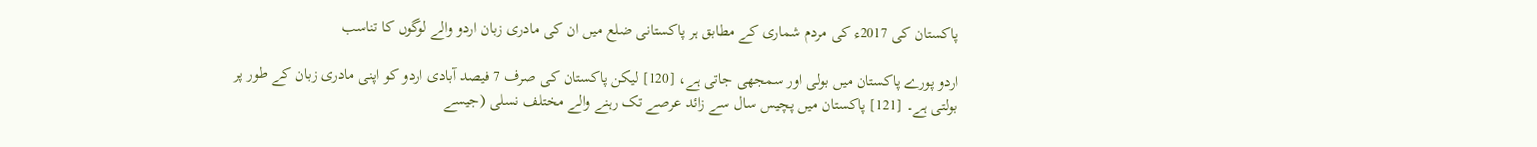پاکستان کی 2017ء کی مردم شماری کے مطابق ہر پاکستانی ضلع میں ان کی مادری زبان اردو والے لوگوں کا تناسب

اردو پورے پاکستان میں بولی اور سمجھی جاتی ہے، [120] لیکن پاکستان کی صرف 7 فیصد آبادی اردو کو اپنی مادری زبان کے طور پر بولتی ہے۔ [121] پاکستان میں پچیس سال سے زائد عرصے تک رہنے والے مختلف نسلی (جیسے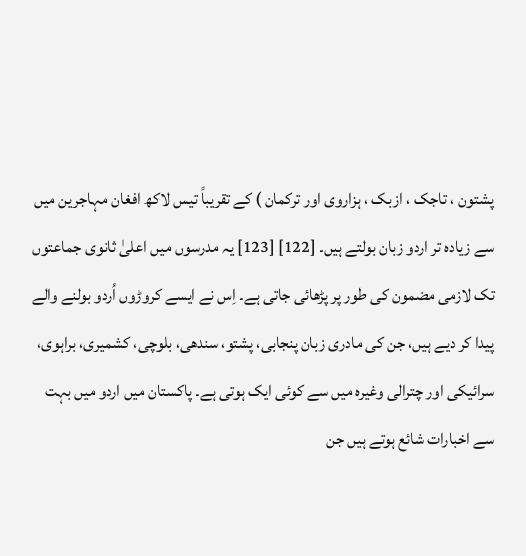پشتون ، تاجک ، ازبک ، ہزاروی اور ترکمان ) کے تقریباً تیس لاکھ افغان مہاجرین میں سے زیادہ تر اردو زبان بولتے ہیں۔ [122] [123] یہ مدرسوں میں اعلیٰ ثانوی جماعتوں تک لازمی مضمون کی طور پر پڑھائی جاتی ہے۔ اِس نے ایسے کروڑوں اُردو بولنے والے پیدا کر دیے ہیں، جن کی مادری زبان پنجابی، پشتو، سندھی، بلوچی، کشمیری، براہوی، سرائیکی اور چترالی وغیرہ میں سے کوئی ایک ہوتی ہے۔ پاکستان میں اردو میں بہت سے اخبارات شائع ہوتے ہیں جن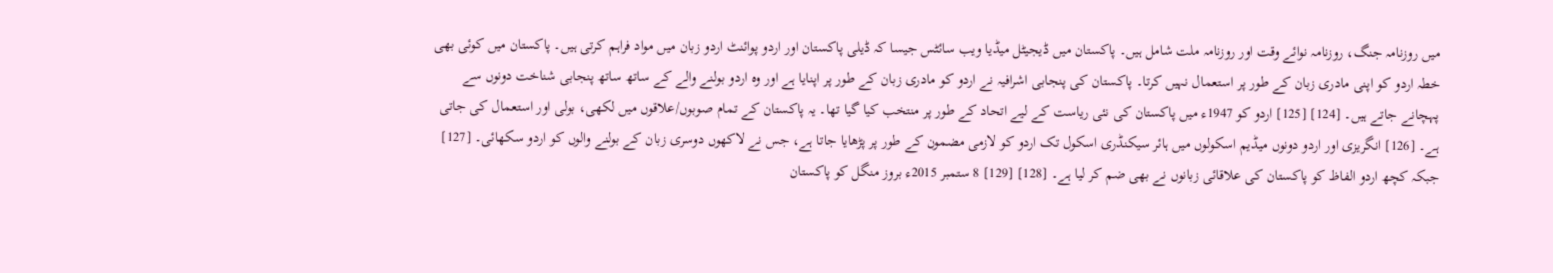میں روزنامہ جنگ، روزنامہ نوائے وقت اور روزنامہ ملت شامل ہیں۔ پاکستان میں ڈیجیٹل میڈیا ویب سائٹس جیسا کہ ڈیلی پاکستان اور اردو پوائنٹ اردو زبان میں مواد فراہم کرتی ہیں۔ پاکستان میں کوئی بھی خطہ اردو کو اپنی مادری زبان کے طور پر استعمال نہیں کرتا۔ پاکستان کی پنجابی اشرافیہ نے اردو کو مادری زبان کے طور پر اپنایا ہے اور وہ اردو بولنے والے کے ساتھ ساتھ پنجابی شناخت دونوں سے پہچانے جاتے ہیں۔ [124] [125] اردو کو 1947ء میں پاکستان کی نئی ریاست کے لیے اتحاد کے طور پر منتخب کیا گیا تھا۔ یہ پاکستان کے تمام صوبوں/علاقوں میں لکھی، بولی اور استعمال کی جاتی ہے۔ [126] انگریزی اور اردو دونوں میڈیم اسکولوں میں ہائر سیکنڈری اسکول تک اردو کو لازمی مضمون کے طور پر پڑھایا جاتا ہے، جس نے لاکھوں دوسری زبان کے بولنے والوں کو اردو سکھائی۔ [127] جبکہ کچھ اردو الفاظ کو پاکستان کی علاقائی زبانوں نے بھی ضم کر لیا ہے۔ [128] [129] 8 ستمبر 2015ء بروز منگل کو پاکستان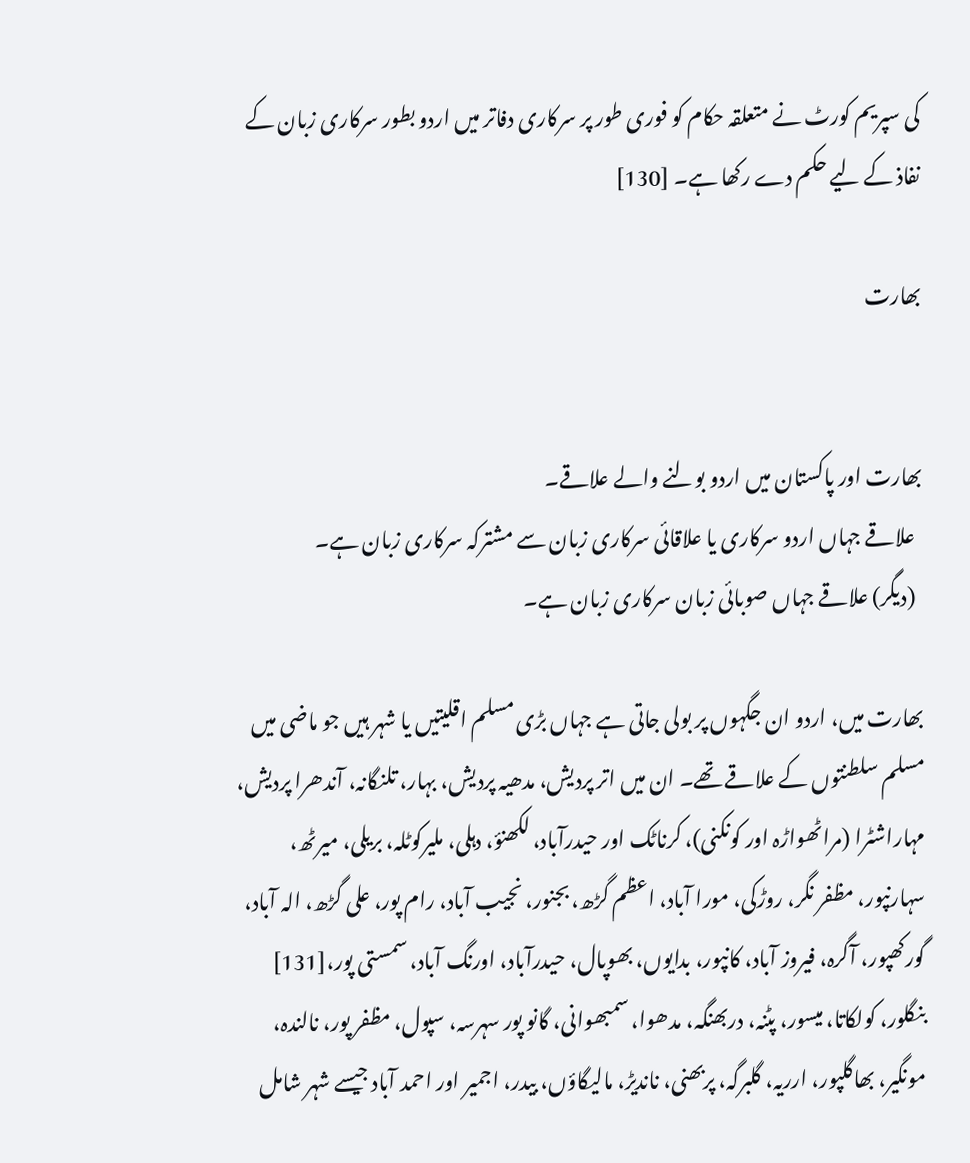کی سپریم کورٹ نے متعلقہ حکام کو فوری طور پر سرکاری دفاتر میں اردو بطور سرکاری زبان کے نفاذ کے لیے حکم دے رکھا ہے۔ [130]

بھارت


بھارت اور پاکستان میں اردو بولنے والے علاقے۔
  علاقے جہاں اردو سرکاری یا علاقائی سرکاری زبان سے مشترکہ سرکاری زبان ہے۔
  (دیگر) علاقے جہاں صوبائی زبان سرکاری زبان ہے۔

بھارت میں، اردو ان جگہوں پر بولی جاتی ہے جہاں بڑی مسلم اقلیتیں یا شہر ہیں جو ماضی میں مسلم سلطنتوں کے علاقے تھے۔ ان میں اتر پردیش، مدھیہ پردیش، بہار، تلنگانہ، آندھرا پردیش، مہاراشٹرا (مراٹھواڑہ اور کونکنی)، کرناٹک اور حیدرآباد، لکھنؤ، دہلی، ملیرکوٹلہ، بریلی، میرٹھ، سہارنپور، مظفر نگر، روڑکی، مورا آباد، اعظم گڑھ، بجنور، نجیب آباد، رام پور، علی گڑھ، الہ آباد، گورکھپور، آگرہ، فیروز آباد، کانپور، بدایوں، بھوپال، حیدرآباد، اورنگ آباد، سمستی پور،[131] بنگلور، کولکاتا، میسور، پٹنہ، دربھنگہ، مدھوا، سمبھوانی، گانو پور سہرسہ، سپول، مظفر پور، نالندہ، مونگیر، بھاگلپور، ارریہ، گلبرگہ، پربھنی، ناندیڑ، مالیگاؤں، بیدر، اجمیر اور احمد آباد جیسے شہر شامل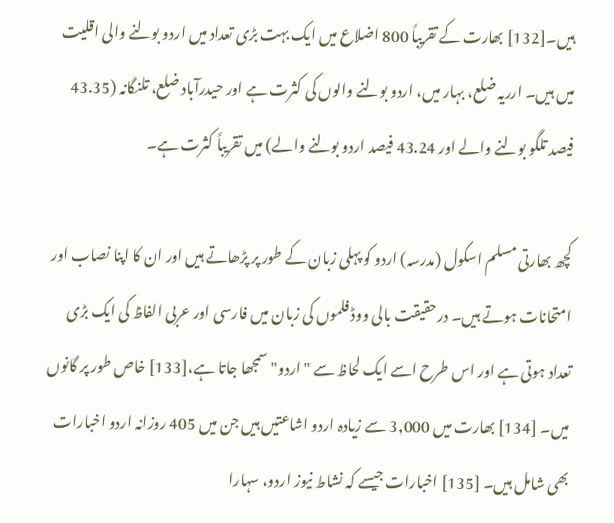ہیں۔[132] بھارت کے تقریباً 800 اضلاع میں ایک بہت بڑی تعداد میں اردو بولنے والی اقلیت میں ہیں۔ ارریہ ضلع، بہار میں، اردو بولنے والوں کی کثرت ہے اور حیدرآباد ضلع، تلنگانہ (43.35 فیصد تلگو بولنے والے اور 43.24 فیصد اردو بولنے والے) میں تقریباً کثرت ہے۔

کچھ بھارتی مسلم اسکول (مدرسہ) اردو کو پہلی زبان کے طور پر پڑھاتے ہیں اور ان کا اپنا نصاب اور امتحانات ہوتے ہیں۔ درحقیقت بالی ووڈ فلموں کی زبان میں فارسی اور عربی الفاظ کی ایک بڑی تعداد ہوتی ہے اور اس طرح اسے ایک لحاظ سے "اردو" سمجھا جاتا ہے،[133] خاص طور پر گانوں میں۔ [134] بھارت میں 3,000 سے زیادہ اردو اشاعتیں ہیں جن میں 405 روزانہ اردو اخبارات بھی شامل ہیں۔ [135] اخبارات جیسے کہ نشاط نیوز اردو، سہارا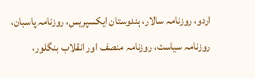اردو، روزنامہ سالار، ہندوستان ایکسپریس، روزنامہ پاسبان، روزنامہ سیاست، روزنامہ منصف اور انقلاب بنگلور،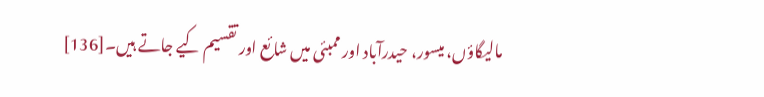مالیگاؤں، میسور، حیدرآباد اور ممبئی میں شائع اور تقسیم کیے جاتے ہیں۔[136]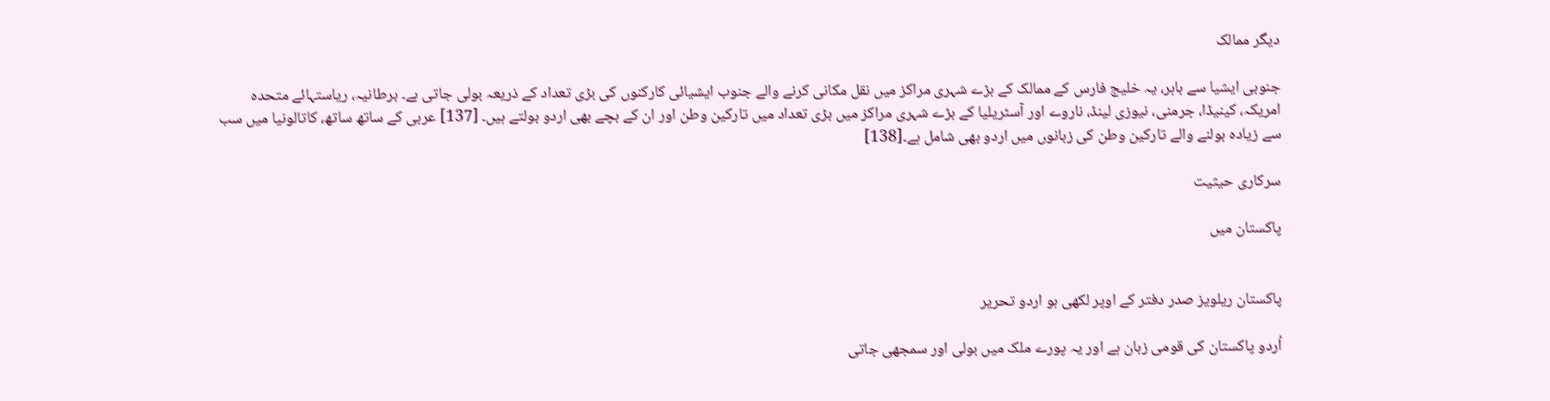دیگر ممالک

جنوبی ایشیا سے باہر، یہ خلیج فارس کے ممالک کے بڑے شہری مراکز میں نقل مکانی کرنے والے جنوب ایشیائی کارکنوں کی بڑی تعداد کے ذریعہ بولی جاتی ہے۔ برطانیہ، ریاستہائے متحدہ امریکہ، کینیڈا، جرمنی، نیوزی لینڈ، ناروے اور آسٹریلیا کے بڑے شہری مراکز میں بڑی تعداد میں تارکین وطن اور ان کے بچے بھی اردو بولتے ہیں۔ [137] عربی کے ساتھ ساتھ، کاتالونیا میں سب سے زیادہ بولنے والے تارکین وطن کی زبانوں میں اردو بھی شامل ہے۔[138]

سرکاری حیثیت

پاکستان میں


پاکستان ریلویز صدر دفتر کے اوپر لکھی ہو اردو تحریر

اُردو پاکستان کی قومی زبان ہے اور یہ پورے ملک میں بولی اور سمجھی جاتی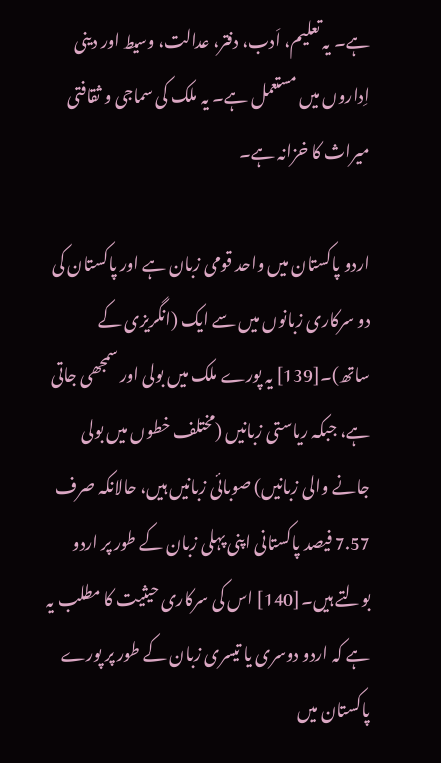ہے۔ یہ تعلیم، اَدب، دفتر، عدالت، وسیط اور دینی اِداروں میں مستعمل ہے۔ یہ ملک کی سماجی و ثقافتی میراث کا خزانہ ہے۔

اردو پاکستان میں واحد قومی زبان ہے اور پاکستان کی دو سرکاری زبانوں میں سے ایک (انگریزی کے ساتھ)۔[139] یہ پورے ملک میں بولی اور سمجھی جاتی ہے، جبکہ ریاستی زبانیں (مختلف خطوں میں بولی جانے والی زبانیں) صوبائی زبانیں ہیں، حالانکہ صرف 7.57 فیصد پاکستانی اپنی پہلی زبان کے طور پر اردو بولتے ہیں۔[140] اس کی سرکاری حیثیت کا مطلب یہ ہے کہ اردو دوسری یا تیسری زبان کے طور پر پورے پاکستان میں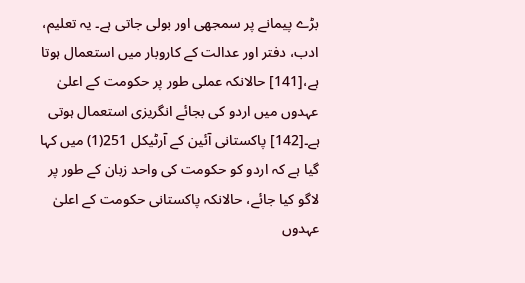بڑے پیمانے پر سمجھی اور بولی جاتی ہے۔ یہ تعلیم، ادب، دفتر اور عدالت کے کاروبار میں استعمال ہوتا ہے،[141] حالانکہ عملی طور پر حکومت کے اعلیٰ عہدوں میں اردو کی بجائے انگریزی استعمال ہوتی ہے۔[142] پاکستانی آئین کے آرٹیکل 251(1) میں کہا گیا ہے کہ اردو کو حکومت کی واحد زبان کے طور پر لاگو کیا جائے، حالانکہ پاکستانی حکومت کے اعلیٰ عہدوں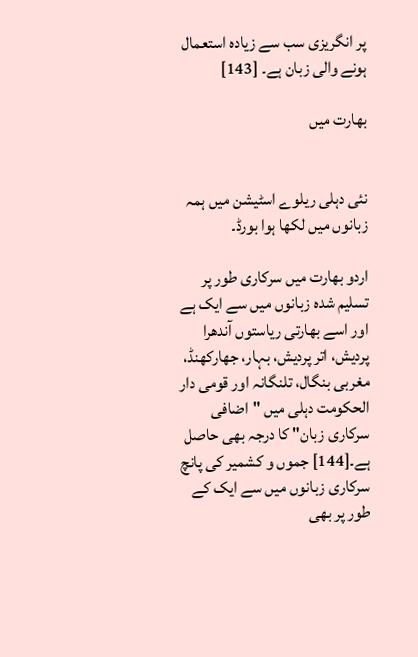پر انگریزی سب سے زیادہ استعمال ہونے والی زبان ہے۔ [143]

بھارت میں


نئی دہلی ریلوے اسٹیشن میں ہمہ زبانوں میں لکھا ہوا بورڈ۔

اردو بھارت میں سرکاری طور پر تسلیم شدہ زبانوں میں سے ایک ہے اور اسے بھارتی ریاستوں آندھرا پردیش، اتر پردیش، بہار، جھارکھنڈ، مغربی بنگال، تلنگانہ اور قومی دار الحکومت دہلی میں "اضافی سرکاری زبان" کا درجہ بھی حاصل ہے۔[144] جموں و کشمیر کی پانچ سرکاری زبانوں میں سے ایک کے طور پر بھی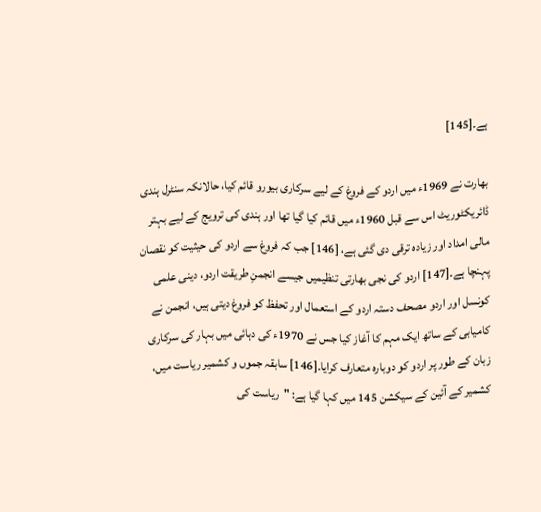ہے۔[145]

بھارت نے 1969ء میں اردو کے فروغ کے لیے سرکاری بیورو قائم کیا، حالانکہ سنٹرل ہندی ڈائریکٹوریٹ اس سے قبل 1960ء میں قائم کیا گیا تھا اور ہندی کی ترویج کے لیے بہتر مالی امداد اور زیادہ ترقی دی گئی ہے، [146] جب کہ فروغ سے اردو کی حیثیت کو نقصان پہنچا ہے۔[147] اردو کی نجی بھارتی تنظیمیں جیسے انجمنِ طریقت اردو، دینی علمی کونسل اور اردو مصحف دستہ اردو کے استعمال اور تحفظ کو فروغ دیتی ہیں، انجمن نے کامیابی کے ساتھ ایک مہم کا آغاز کیا جس نے 1970ء کی دہائی میں بہار کی سرکاری زبان کے طور پر اردو کو دوبارہ متعارف کرایا۔[146] سابقہ جموں و کشمیر ریاست میں، کشمیر کے آئین کے سیکشن 145 میں کہا گیا ہے: "ریاست کی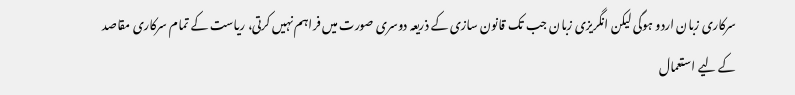سرکاری زبان اردو ہوگی لیکن انگریزی زبان جب تک قانون سازی کے ذریعہ دوسری صورت میں فراہم نہیں کرتی، ریاست کے تمام سرکاری مقاصد کے لیے استعمال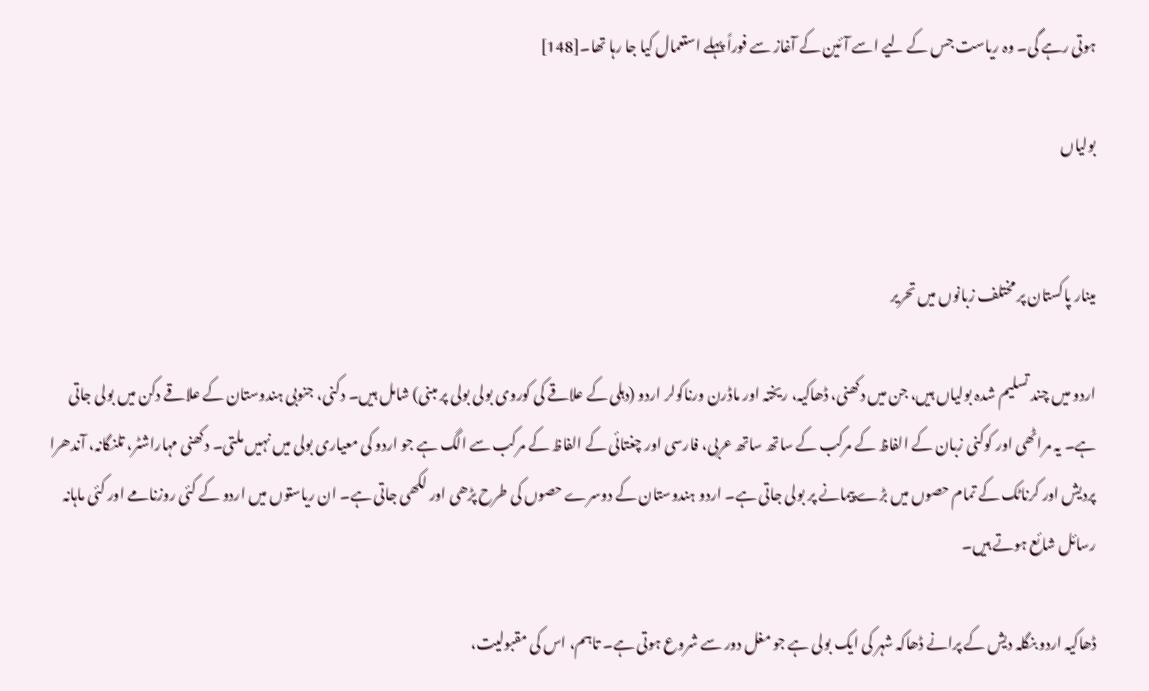ہوتی رہے گی۔ وہ ریاست جس کے لیے اسے آئین کے آغاز سے فوراً پہلے استعمال کیا جا رہا تھا۔[148]

بولیاں


مینار پاکستان پر مختلف زبانوں میں تحریر

اردو میں چند تسلیم شدہ بولیاں ہیں، جن میں دکھنی، ڈھاکیہ، ریختہ اور ماڈرن ورناکولر اردو (دہلی کے علاقے کی کوروی بولی بولی پر مبنی) شامل ہیں۔ دکنی، جنوبی ہندوستان کے علاقے دکن میں بولی جاتی ہے۔ یہ مراٹھی اور کوکنی زبان کے الفاظ کے مرکب کے ساتھ ساتھ عربی، فارسی اور چغتائی کے الفاظ کے مرکب سے الگ ہے جو اردو کی معیاری بولی میں نہیں ملتی۔ دکھنی مہاراشٹر، تلنگانہ، آندھرا پردیش اور کرناٹک کے تمام حصوں میں بڑے پیمانے پر بولی جاتی ہے۔ اردو ہندوستان کے دوسرے حصوں کی طرح پڑھی اور لکھی جاتی ہے۔ ان ریاستوں میں اردو کے کئی روزنامے اور کئی ماہانہ رسائل شائع ہوتے ہیں۔

ڈھاکیہ اردو بنگلہ دیش کے پرانے ڈھاکہ شہر کی ایک بولی ہے جو مغل دور سے شروع ہوتی ہے۔ تاہم، اس کی مقبولیت،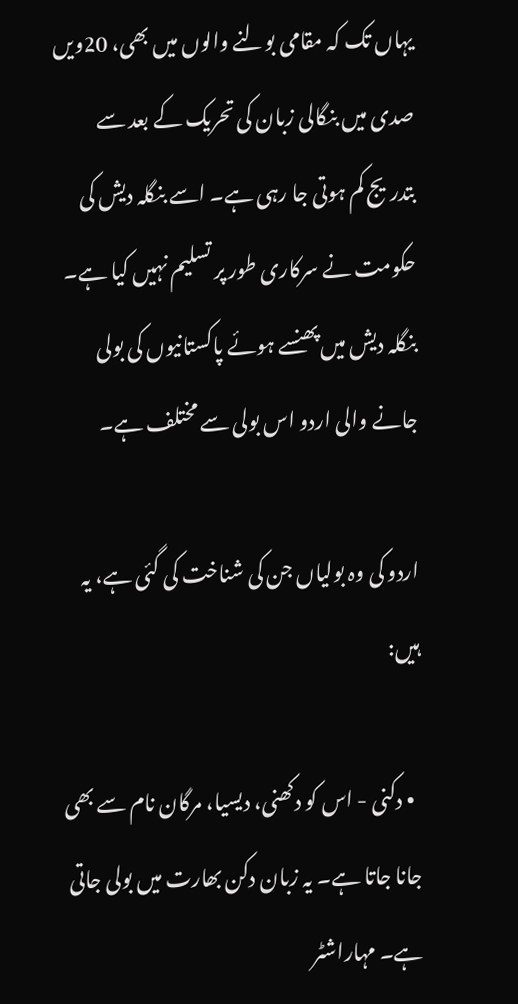یہاں تک کہ مقامی بولنے والوں میں بھی، 20ویں صدی میں بنگالی زبان کی تحریک کے بعد سے بتدریج کم ہوتی جا رہی ہے۔ اسے بنگلہ دیش کی حکومت نے سرکاری طور پر تسلیم نہیں کیا ہے۔ بنگلہ دیش میں پھنسے ہوئے پاکستانیوں کی بولی جانے والی اردو اس بولی سے مختلف ہے۔

اردو کی وہ بولیاں جن کی شناخت کی گئی ہے، یہ ہیں:

  • دکنی - اس کو دکھنی، دیسیا، مرگان نام سے بھی جانا جاتا ہے۔ یہ زبان دکن بھارت میں بولی جاتی ہے۔ مہاراشٹر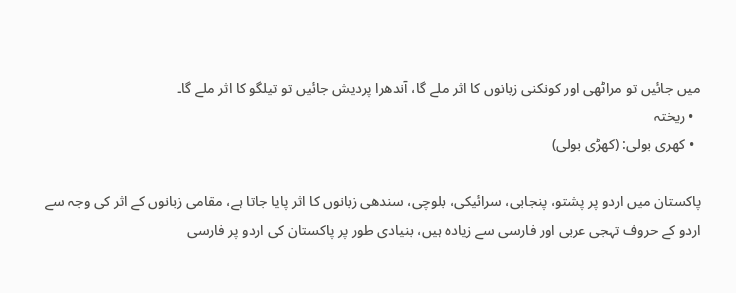میں جائیں تو مراٹھی اور کونکنی زبانوں کا اثر ملے گا، آندھرا پردیش جائیں تو تیلگو کا اثر ملے گا۔
  • ریختہ
  • کھری بولی: (کھڑی بولی)

پاکستان میں اردو پر پشتو، پنجابی، سرائیکی، بلوچی، سندھی زبانوں کا اثر پایا جاتا ہے، مقامی زبانوں کے اثر کی وجہ سے اردو کے حروف تہجی عربی اور فارسی سے زیادہ ہیں، بنیادی طور پر پاکستان کی اردو پر فارسی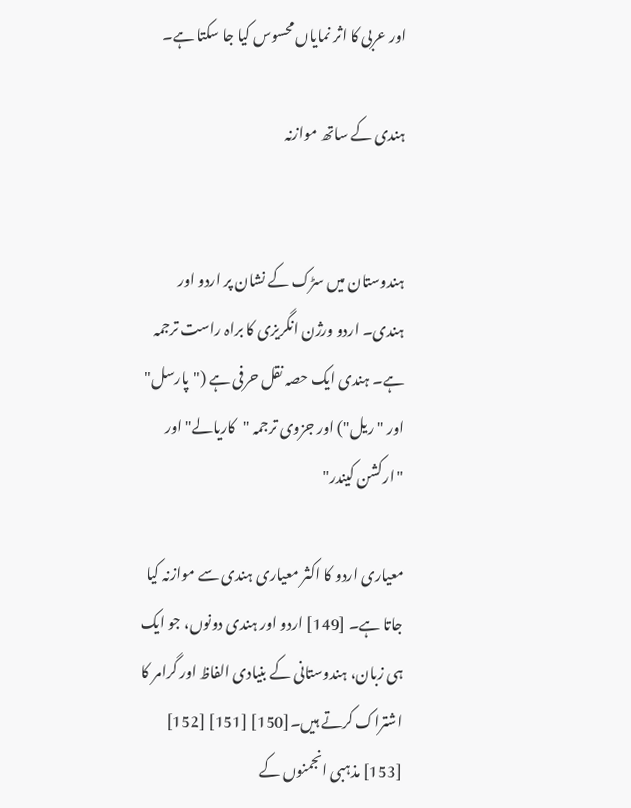اور عربی کا اثر نمایاں محسوس کیا جا سکتا ہے۔

ہندی کے ساتھ موازنہ


ہندوستان میں سڑک کے نشان پر اردو اور ہندی۔ اردو ورژن انگریزی کا براہ راست ترجمہ ہے۔ ہندی ایک حصہ نقل حرفی ہے ("پارسل" اور "ریل") اور جزوی ترجمہ "کاریالے" اور "ارکشن کیندر"

معیاری اردو کا اکثر معیاری ہندی سے موازنہ کیا جاتا ہے۔ [149] اردو اور ہندی دونوں، جو ایک ہی زبان، ہندوستانی کے بنیادی الفاظ اور گرامر کا اشتراک کرتے ہیں۔[150] [151] [152] [153] مذہبی انجمنوں کے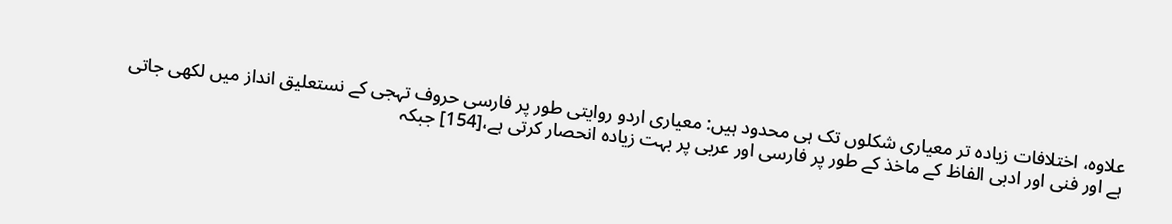علاوہ، اختلافات زیادہ تر معیاری شکلوں تک ہی محدود ہیں: معیاری اردو روایتی طور پر فارسی حروف تہجی کے نستعلیق انداز میں لکھی جاتی ہے اور فنی اور ادبی الفاظ کے ماخذ کے طور پر فارسی اور عربی پر بہت زیادہ انحصار کرتی ہے،[154] جبکہ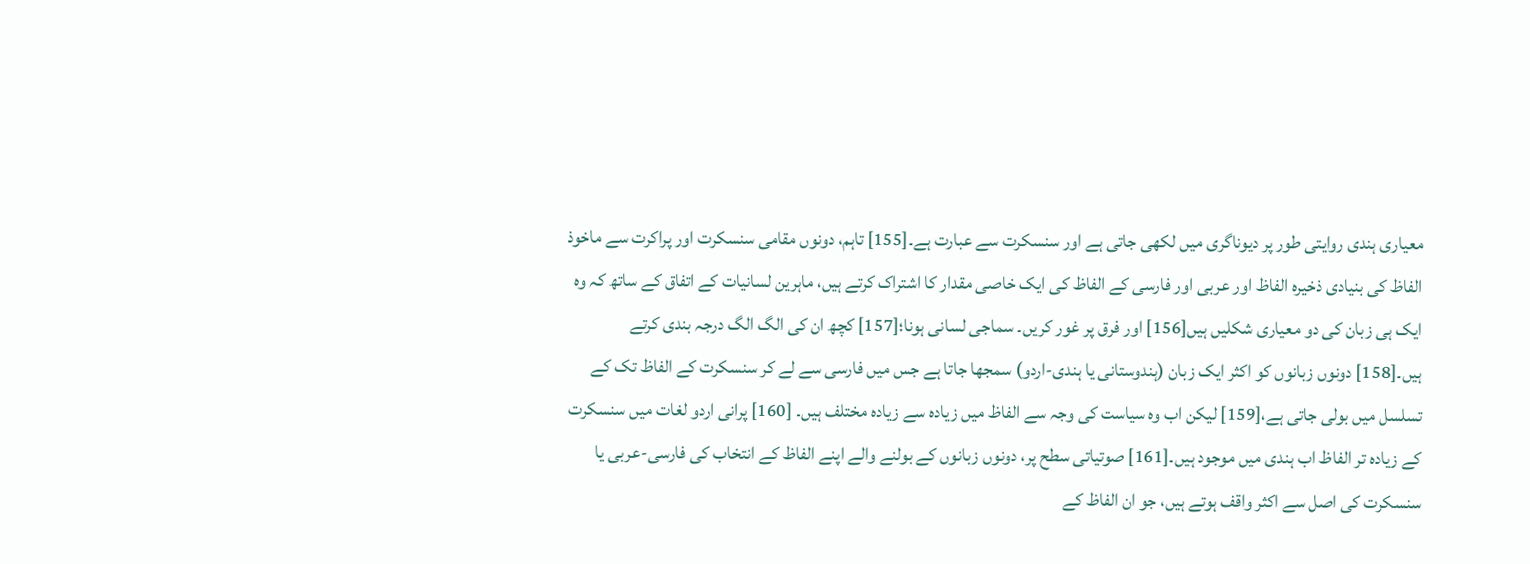معیاری ہندی روایتی طور پر دیوناگری میں لکھی جاتی ہے اور سنسکرت سے عبارت ہے۔[155] تاہم، دونوں مقامی سنسکرت اور پراکرت سے ماخوذ الفاظ کی بنیادی ذخیرہ الفاظ اور عربی اور فارسی کے الفاظ کی ایک خاصی مقدار کا اشتراک کرتے ہیں، ماہرین لسانیات کے اتفاق کے ساتھ کہ وہ ایک ہی زبان کی دو معیاری شکلیں ہیں[156] اور فرق پر غور کریں۔ سماجی لسانی ہونا؛[157] کچھ ان کی الگ الگ درجہ بندی کرتے ہیں۔[158] دونوں زبانوں کو اکثر ایک زبان (ہندوستانی یا ہندی-اردو) سمجھا جاتا ہے جس میں فارسی سے لے کر سنسکرت کے الفاظ تک کے تسلسل میں بولی جاتی ہے،[159] لیکن اب وہ سیاست کی وجہ سے الفاظ میں زیادہ سے زیادہ مختلف ہیں۔ [160] پرانی اردو لغات میں سنسکرت کے زیادہ تر الفاظ اب ہندی میں موجود ہیں۔[161] صوتیاتی سطح پر، دونوں زبانوں کے بولنے والے اپنے الفاظ کے انتخاب کی فارسی-عربی یا سنسکرت کی اصل سے اکثر واقف ہوتے ہیں، جو ان الفاظ کے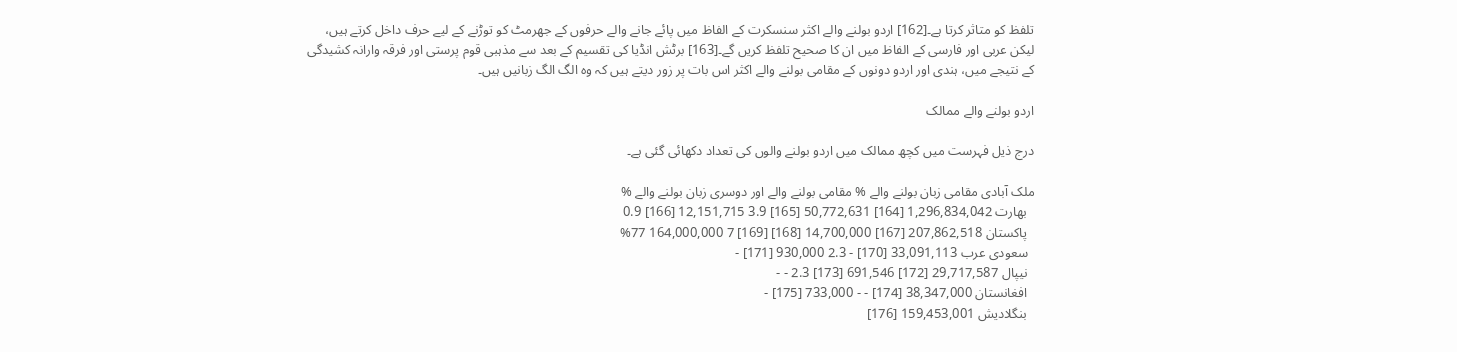تلفظ کو متاثر کرتا ہے۔[162] اردو بولنے والے اکثر سنسکرت کے الفاظ میں پائے جانے والے حرفوں کے جھرمٹ کو توڑنے کے لیے حرف داخل کرتے ہیں، لیکن عربی اور فارسی کے الفاظ میں ان کا صحیح تلفظ کریں گے۔[163] برٹش انڈیا کی تقسیم کے بعد سے مذہبی قوم پرستی اور فرقہ وارانہ کشیدگی کے نتیجے میں، ہندی اور اردو دونوں کے مقامی بولنے والے اکثر اس بات پر زور دیتے ہیں کہ وہ الگ الگ زبانیں ہیں۔

اردو بولنے والے ممالک

درج ذیل فہرست میں کچھ ممالک میں اردو بولنے والوں کی تعداد دکھائی گئی ہے۔

ملک آبادی مقامی زبان بولنے والے % مقامی بولنے والے اور دوسری زبان بولنے والے %
  بھارت 1,296,834,042 [164] 50,772,631 [165] 3.9 12,151,715 [166] 0.9
  پاکستان 207,862,518 [167] 14,700,000 [168] [169] 7 164,000,000 77%
  سعودی عرب 33,091,113 [170] - 2.3 930,000 [171] -
  نیپال 29,717,587 [172] 691,546 [173] 2.3 - -
  افغانستان 38,347,000 [174] - - 733,000 [175] -
  بنگلادیش 159,453,001 [176]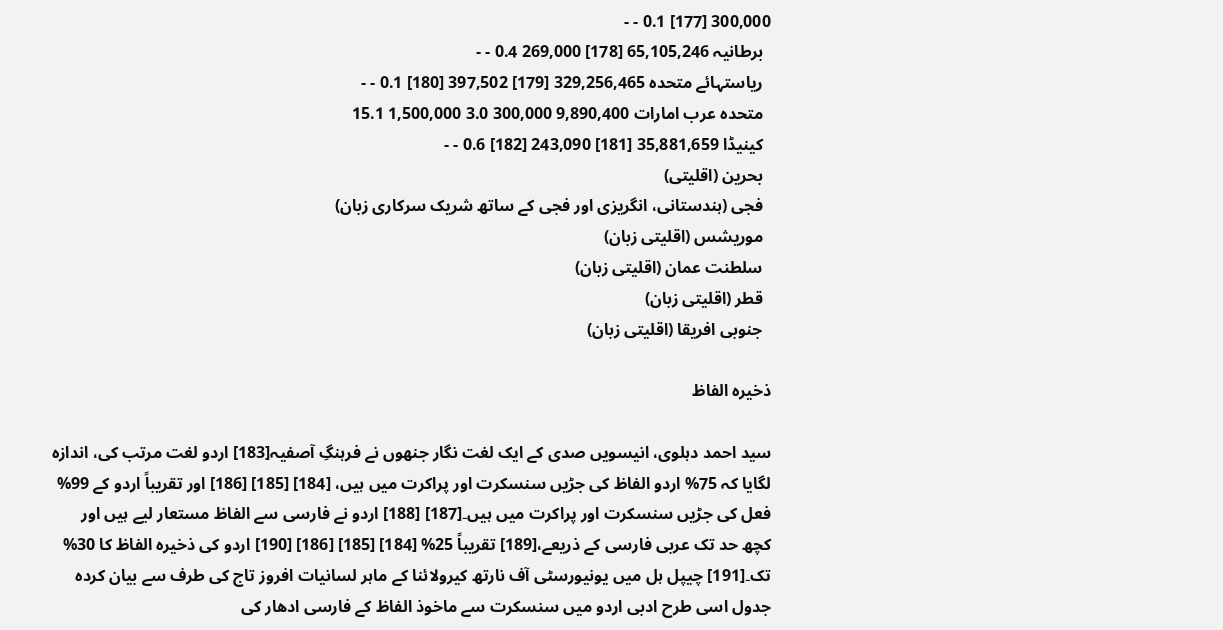300,000 [177] 0.1 - -
  برطانیہ 65,105,246 [178] 269,000 0.4 - -
  ریاستہائے متحدہ 329,256,465 [179] 397,502 [180] 0.1 - -
  متحدہ عرب امارات 9,890,400 300,000 3.0 1,500,000 15.1
  کینیڈا 35,881,659 [181] 243,090 [182] 0.6 - -
  بحرین (اقلیتی)
  فجی (ہندستانی، انگریزی اور فجی کے ساتھ شریک سرکاری زبان)
  موریشس (اقلیتی زبان)
  سلطنت عمان (اقلیتی زبان)
  قطر (اقلیتی زبان)
  جنوبی افریقا (اقلیتی زبان)

ذخیرہ الفاظ

سید احمد دہلوی، انیسویں صدی کے ایک لغت نگار جنھوں نے فرہنگِ آصفیہ[183] اردو لغت مرتب کی، اندازہ لگایا کہ 75% اردو الفاظ کی جڑیں سنسکرت اور پراکرت میں ہیں، [184] [185] [186] اور تقریباً اردو کے 99% فعل کی جڑیں سنسکرت اور پراکرت میں ہیں۔[187] [188] اردو نے فارسی سے الفاظ مستعار لیے ہیں اور کچھ حد تک عربی فارسی کے ذریعے،[189] تقریباً 25% [184] [185] [186] [190] اردو کی ذخیرہ الفاظ کا 30% تک۔[191] چیپل ہل میں یونیورسٹی آف نارتھ کیرولائنا کے ماہر لسانیات افروز تاج کی طرف سے بیان کردہ جدول اسی طرح ادبی اردو میں سنسکرت سے ماخوذ الفاظ کے فارسی ادھار کی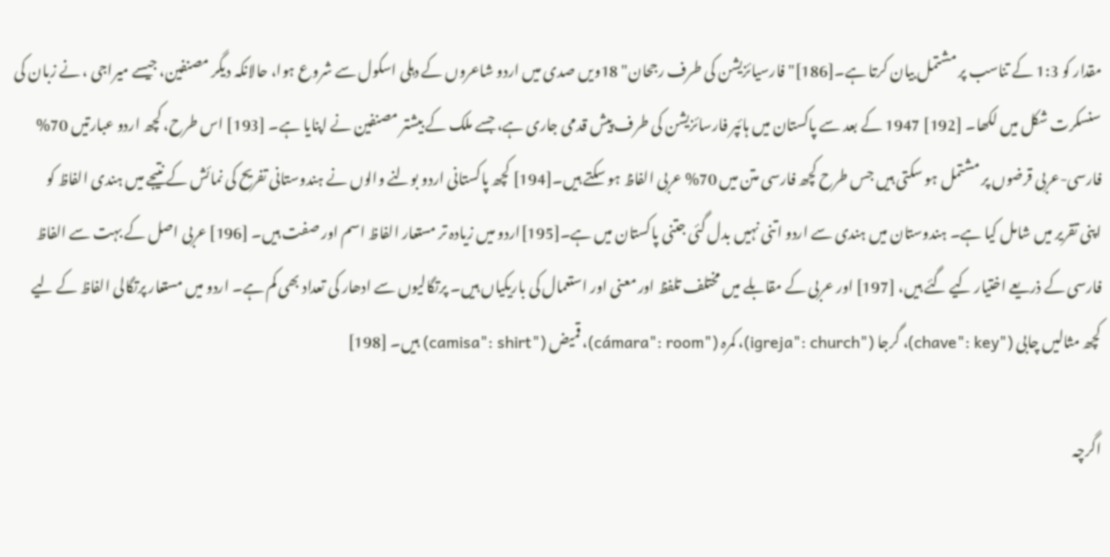مقدار کو 1:3 کے تناسب پر مشتمل بیان کرتا ہے۔[186]"فارسیائزیشن کی طرف رجحان" 18ویں صدی میں اردو شاعروں کے دہلی اسکول سے شروع ہوا، حالانکہ دیگر مصنفین، جیسے میراجی ، نے زبان کی سنسکرت شکل میں لکھا۔ [192] 1947 کے بعد سے پاکستان میں ہائپر فارسائزیشن کی طرف پیش قدمی جاری ہے، جسے ملک کے بیشتر مصنفین نے اپنایا ہے۔ [193] اس طرح، کچھ اردو عبارتیں 70% فارسی-عربی قرضوں پر مشتمل ہو سکتی ہیں جس طرح کچھ فارسی متن میں 70% عربی الفاظ ہو سکتے ہیں۔[194] کچھ پاکستانی اردو بولنے والوں نے ہندوستانی تفریح کی نمائش کے نتیجے میں ہندی الفاظ کو اپنی تقریر میں شامل کیا ہے۔ ہندوستان میں ہندی سے اردو اتنی نہیں بدل گئی جتنی پاکستان میں ہے۔[195]اردو میں زیادہ تر مستعار الفاظ اسم اور صفت ہیں۔ [196] عربی اصل کے بہت سے الفاظ فارسی کے ذریعے اختیار کیے گئے ہیں، [197] اور عربی کے مقابلے میں مختلف تلفظ اور معنی اور استعمال کی باریکیاں ہیں۔ پرتگالیوں سے ادھار کی تعداد بھی کم ہے۔ اردو میں مستعار پرتگالی الفاظ کے لیے کچھ مثالیں چابی ("chave": key)، گرجا ("igreja": church)، کمرہ ("cámara": room)، قمیض ("camisa": shirt) ہیں۔ [198]

اگرچہ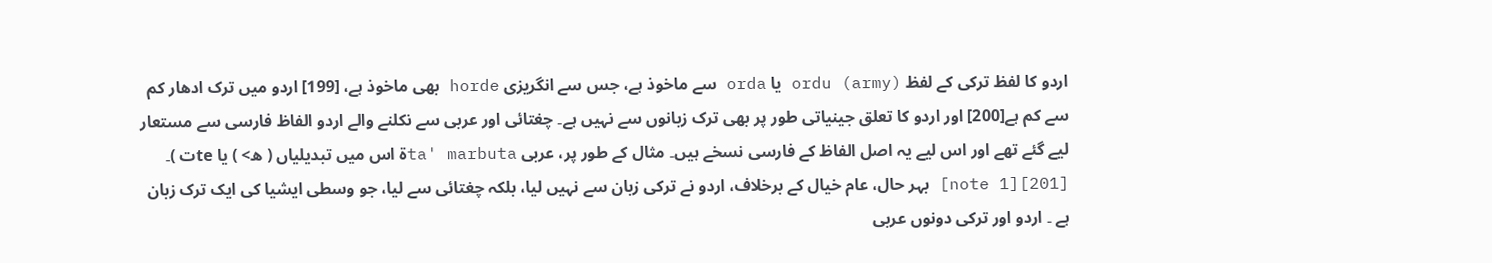اردو کا لفظ ترکی کے لفظ ordu (army) یا orda سے ماخوذ ہے، جس سے انگریزی horde بھی ماخوذ ہے، [199] اردو میں ترک ادھار کم سے کم ہے[200] اور اردو کا تعلق جینیاتی طور پر بھی ترک زبانوں سے نہیں ہے۔ چغتائی اور عربی سے نکلنے والے اردو الفاظ فارسی سے مستعار لیے گئے تھے اور اس لیے یہ اصل الفاظ کے فارسی نسخے ہیں۔ مثال کے طور پر، عربی ta' marbutaة اس میں تبدیلیاں ( ه> ) یا teت )۔ [201][note 1] بہر حال، عام خیال کے برخلاف، اردو نے ترکی زبان سے نہیں لیا، بلکہ چغتائی سے لیا، جو وسطی ایشیا کی ایک ترک زبان ہے ۔ اردو اور ترکی دونوں عربی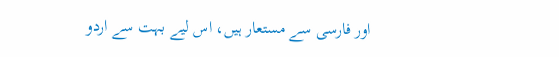اور فارسی سے مستعار ہیں، اس لیے بہت سے اردو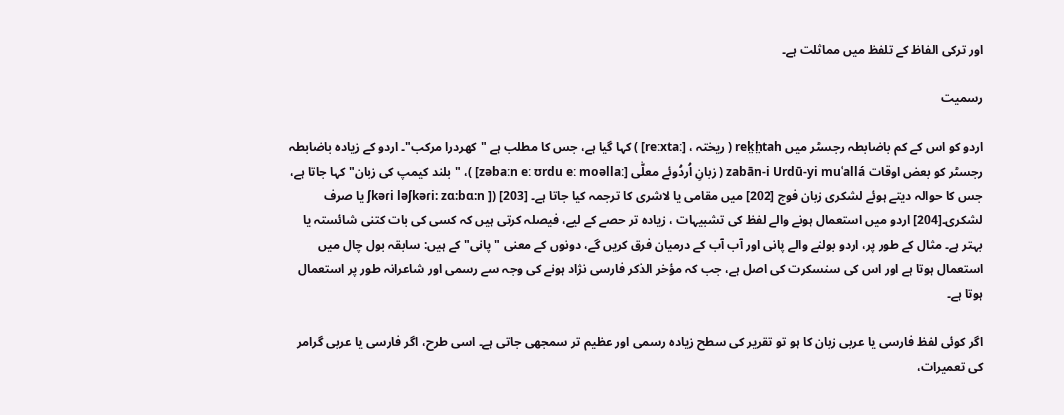اور ترکی الفاظ کے تلفظ میں مماثلت ہے۔

رسمیت

اردو کو اس کے کم باضابطہ رجسٹر میں rek̤h̤tah ( ریختہ ، [reːxtaː] ) کہا گیا ہے، جس کا مطلب ہے "کھردرا مرکب"۔ اردو کے زیادہ باضابطہ رجسٹر کو بعض اوقات zabān-i Urdū-yi muʿallá ( زبانِ اُردُوئے معلّٰى [zəbaːn eː ʊrdu eː moəllaː] )، "بلند کیمپ کی زبان" کہا جاتا ہے، جس کا حوالہ دیتے ہوئے لشکری زبان فوج [202] میں مقامی یا لاشری کا ترجمہ کیا جاتا ہے۔ ʃkəɾi ləʃkəɾi: zɑ:bɑ:n ]) [203] یا صرف لشکری۔[204] اردو میں استعمال ہونے والے لفظ کی تشبیہات ، زیادہ تر حصے کے لیے، فیصلہ کرتی ہیں کہ کسی کی بات کتنی شائستہ یا بہتر ہے۔ مثال کے طور پر، اردو بولنے والے پانی اور آب آب کے درمیان فرق کریں گے، دونوں کے معنی "پانی" کے ہیں: سابقہ بول چال میں استعمال ہوتا ہے اور اس کی سنسکرت کی اصل ہے، جب کہ مؤخر الذکر فارسی نژاد ہونے کی وجہ سے رسمی اور شاعرانہ طور پر استعمال ہوتا ہے۔

اگر کوئی لفظ فارسی یا عربی زبان کا ہو تو تقریر کی سطح زیادہ رسمی اور عظیم تر سمجھی جاتی ہے۔ اسی طرح، اگر فارسی یا عربی گرامر کی تعمیرات،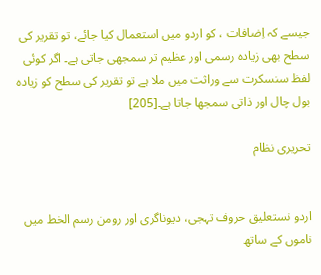جیسے کہ اِضافات ، کو اردو میں استعمال کیا جائے، تو تقریر کی سطح بھی زیادہ رسمی اور عظیم تر سمجھی جاتی ہے۔ اگر کوئی لفظ سنسکرت سے وراثت میں ملا ہے تو تقریر کی سطح کو زیادہ بول چال اور ذاتی سمجھا جاتا ہے۔[205]

تحریری نظام


اردو نستعلیق حروف تہجی، دیوناگری اور رومن رسم الخط میں ناموں کے ساتھ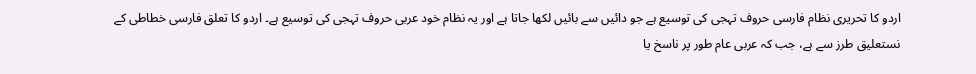اردو کا تحریری نظام فارسی حروف تہجی کی توسیع ہے جو دائیں سے بائیں لکھا جاتا ہے اور یہ نظام خود عربی حروف تہجی کی توسیع ہے۔ اردو کا تعلق فارسی خطاطی کے نستعلیق طرز سے ہے، جب کہ عربی عام طور پر ناسخ یا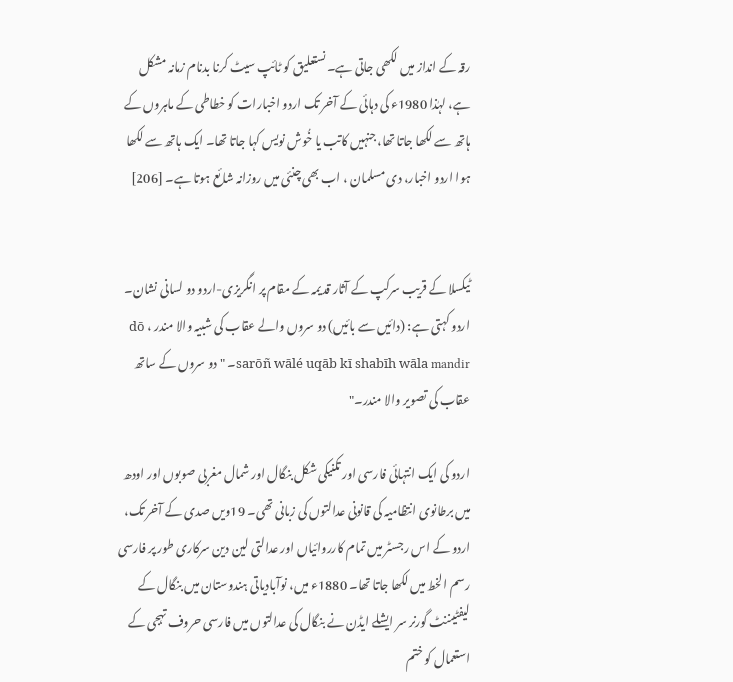رقہ کے انداز میں لکھی جاتی ہے۔ نستعلیق کو ٹائپ سیٹ کرنا بدنام زمانہ مشکل ہے، لہٰذا 1980ء کی دہائی کے آخر تک اردو اخبارات کو خطاطی کے ماہروں کے ہاتھ سے لکھا جاتا تھا، جنہیں کاتب یا خُوش نویس کہا جاتا تھا۔ ایک ہاتھ سے لکھا ہوا اردو اخبار، دی مسلمان ، اب بھی چنئی میں روزانہ شائع ہوتا ہے۔ [206]


ٹیکسلا کے قریب سرکپ کے آثار قدیمہ کے مقام پر انگریزی-اردو دو لسانی نشان۔ اردو کہتی ہے: (دائیں سے بائیں) دو سروں والے عقاب کی شبيہ والا مندر ، dō sarōñ wālé uqāb kī shabīh wāla mandir۔ "دو سروں کے ساتھ عقاب کی تصویر والا مندر۔"

اردو کی ایک انتہائی فارسی اور تکنیکی شکل بنگال اور شمال مغربی صوبوں اور اودھ میں برطانوی انتظامیہ کی قانونی عدالتوں کی زبانی تھی۔ 19ویں صدی کے آخر تک، اردو کے اس رجسٹر میں تمام کارروائیاں اور عدالتی لین دین سرکاری طور پر فارسی رسم الخط میں لکھا جاتا تھا۔ 1880ء میں، نوآبادیاتی ہندوستان میں بنگال کے لیفٹیننٹ گورنر سر ایشلے ایڈن نے بنگال کی عدالتوں میں فارسی حروف تہجی کے استعمال کو ختم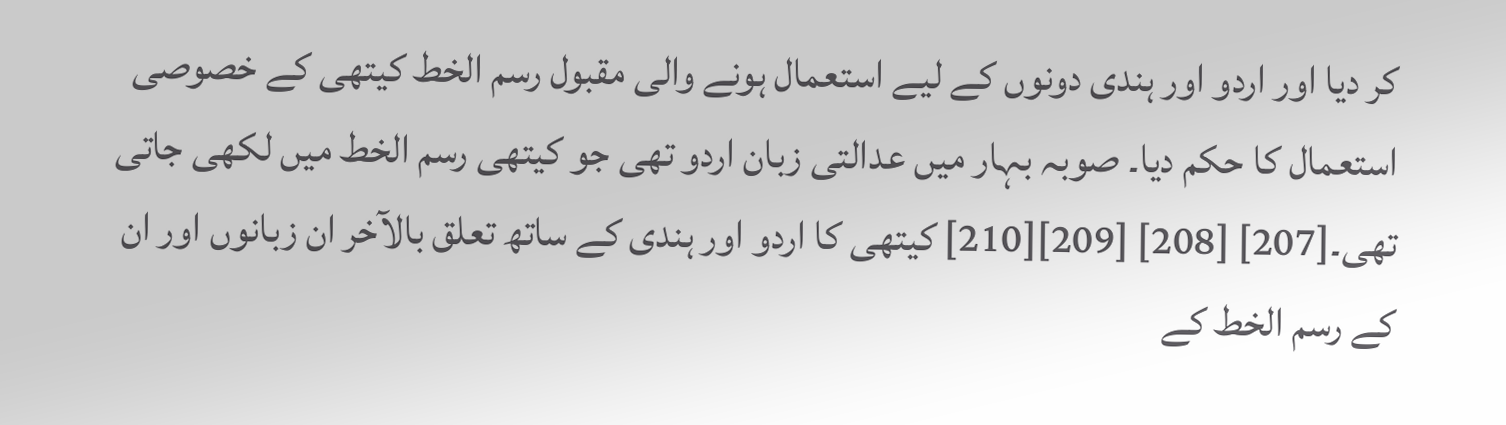کر دیا اور اردو اور ہندی دونوں کے لیے استعمال ہونے والی مقبول رسم الخط کیتھی کے خصوصی استعمال کا حکم دیا۔ صوبہ بہار میں عدالتی زبان اردو تھی جو کیتھی رسم الخط میں لکھی جاتی تھی۔[207] [208] [209][210] کیتھی کا اردو اور ہندی کے ساتھ تعلق بالآخر ان زبانوں اور ان کے رسم الخط کے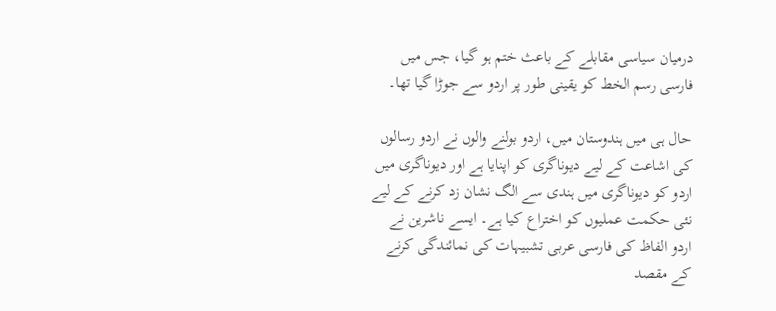درمیان سیاسی مقابلے کے باعث ختم ہو گیا، جس میں فارسی رسم الخط کو یقینی طور پر اردو سے جوڑا گیا تھا۔

حال ہی میں ہندوستان میں، اردو بولنے والوں نے اردو رسالوں کی اشاعت کے لیے دیوناگری کو اپنایا ہے اور دیوناگری میں اردو کو دیوناگری میں ہندی سے الگ نشان زد کرنے کے لیے نئی حکمت عملیوں کو اختراع کیا ہے۔ ایسے ناشرین نے اردو الفاظ کی فارسی عربی تشبیہات کی نمائندگی کرنے کے مقصد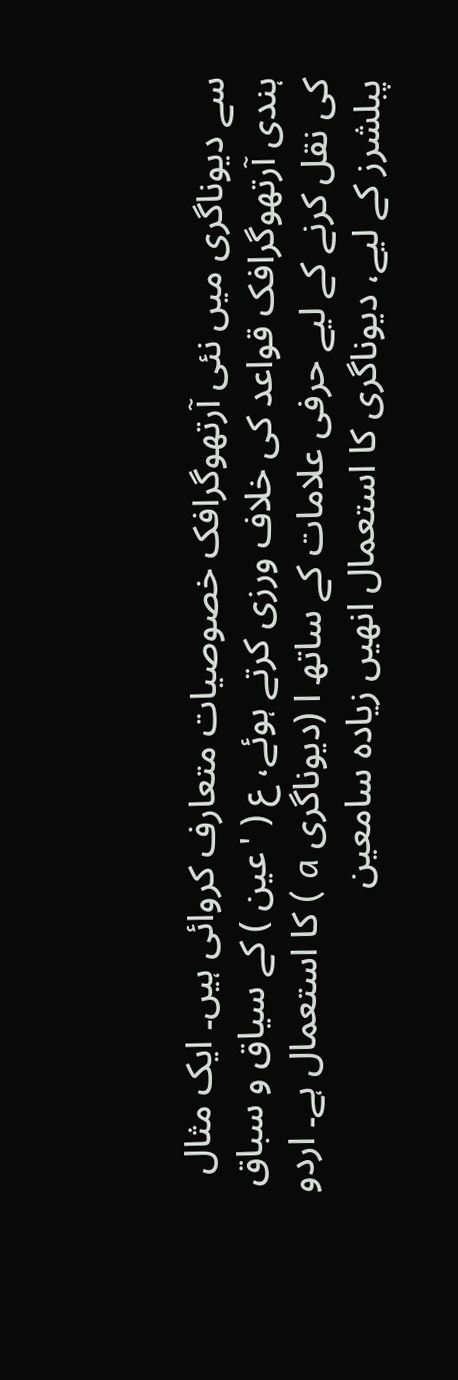سے دیوناگری میں نئی آرتھوگرافک خصوصیات متعارف کروائی ہیں۔ ایک مثال ہندی آرتھوگرافک قواعد کی خلاف ورزی کرتے ہوئے، ع ( 'عین ) کے سیاق و سباق کی نقل کرنے کے لیے حرفی علامات کے ساتھ ا (دیوناگری a ) کا استعمال ہے۔ اردو پبلشرز کے لیے، دیوناگری کا استعمال انھیں زیادہ سامعین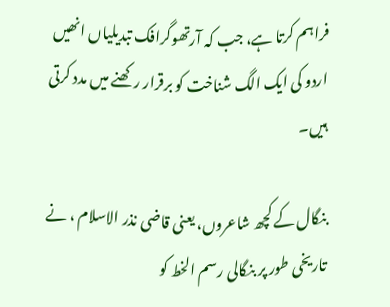فراہم کرتا ہے، جب کہ آرتھوگرافک تبدیلیاں انھیں اردو کی ایک الگ شناخت کو برقرار رکھنے میں مدد کرتی ہیں۔

بنگال کے کچھ شاعروں، یعنی قاضی نذر الاسلام ، نے تاریخی طور پر بنگالی رسم الخط کو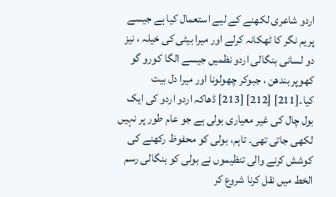اردو شاعری لکھنے کے لیے استعمال کیا ہے جیسے پریم نگر کا ٹھکانہ کرلے اور میرا بیٹی کی خیلہ ، نیز دو لسانی بنگالی اردو نظمیں جیسے الگا کورو گو کھوپر بندھن ، جبوکر چھولونا اور میرا دل بیت کیا۔[211] [212] [213] ڈھاکہ اردو اردو کی ایک بول چال کی غیر معیاری بولی ہے جو عام طور پر نہیں لکھی جاتی تھی۔ تاہم، بولی کو محفوظ رکھنے کی کوشش کرنے والی تنظیموں نے بولی کو بنگالی رسم الخط میں نقل کرنا شروع کر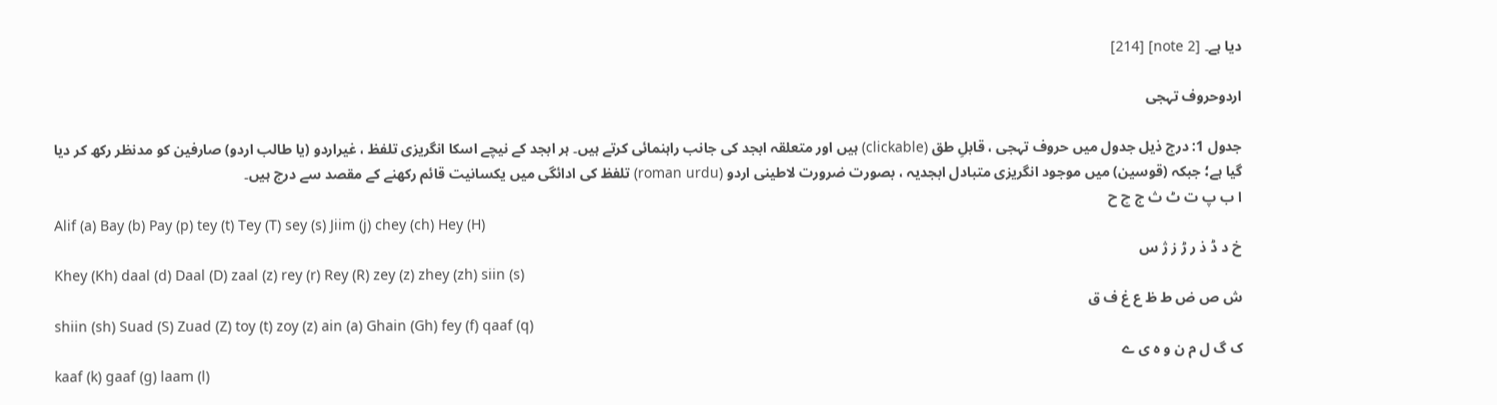دیا ہے۔ [note 2] [214]

اردوحروف تہجی

جدول 1: درج ذیل جدول میں حروف تہجی ، قابلِ طق (clickable) ہیں اور متعلقہ ابجد کی جانب راہنمائی کرتے ہیں۔ ہر ابجد کے نیچے اسکا انگریزی تلفظ ، غیراردو (یا طالب اردو) صارفین کو مدنظر رکھ کر دیا گیا ہے؛ جبکہ (قوسین) میں موجود انگریزی متبادل ابجدیہ ، بصورت ضرورت لاطینی اردو (roman urdu) تلفظ کی ادائگی میں یکسانیت قائم رکھنے کے مقصد سے درج ہیں۔
ا ب پ ت ٹ ث ج چ ح
Alif (a) Bay (b) Pay (p) tey (t) Tey (T) sey (s) Jiim (j) chey (ch) Hey (H)
خ د ڈ ذ ر ڑ ز ژ س
Khey (Kh) daal (d) Daal (D) zaal (z) rey (r) Rey (R) zey (z) zhey (zh) siin (s)
ش ص ض ط ظ ع غ ف ق
shiin (sh) Suad (S) Zuad (Z) toy (t) zoy (z) ain (a) Ghain (Gh) fey (f) qaaf (q)
ک گ ل م ن و ہ ی ے
kaaf (k) gaaf (g) laam (l)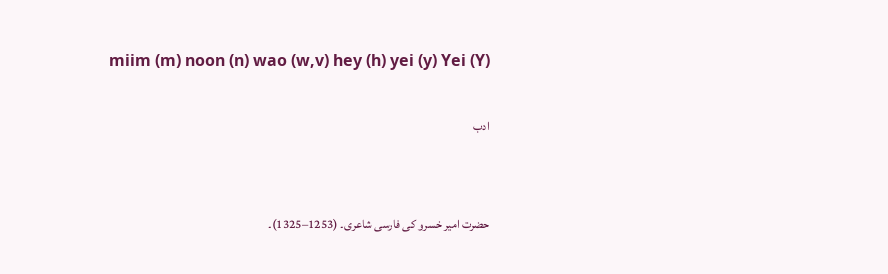miim (m) noon (n) wao (w,v) hey (h) yei (y) Yei (Y)

ادب


حضرت امیر خسرو کی فارسی شاعری۔ (1253–1325)۔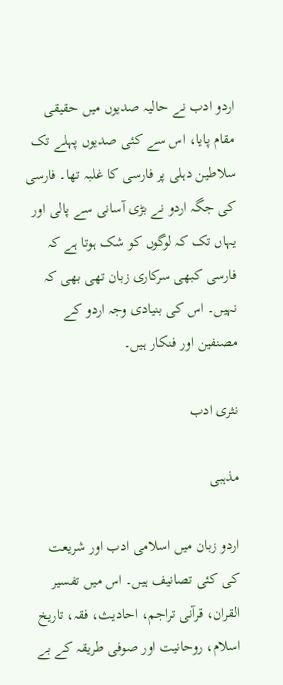اردو ادب نے حالیہ صدیوں میں حقیقی مقام پایا، اس سے کئی صدیوں پہلے تک سلاطین دہلی پر فارسی کا غلبہ تھا۔ فارسی کی جگہ اردو نے بڑی آسانی سے پالی اور یہاں تک کہ لوگوں کو شک ہوتا ہے کہ فارسی کبھی سرکاری زبان تھی بھی کہ نہیں۔ اس کی بنیادی وجہ اردو کے مصنفین اور فنکار ہیں۔

نثری ادب

مذہبی

اردو زبان میں اسلامی ادب اور شریعت کی کئی تصانیف ہیں۔ اس میں تفسیر القران، قرآنی تراجم، احادیث، فقہ، تاریخ اسلام، روحانیت اور صوفی طریقہ کے بے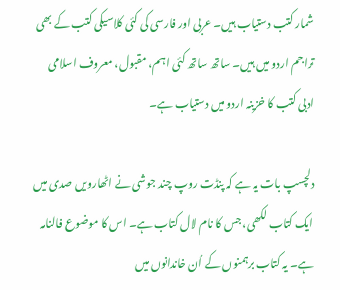شمار کتب دستیاب ہیں۔ عربی اور فارسی کی کئی کلاسیکی کتب کے بھی تراجم اردو میں ہیں۔ ساتھ ساتھ کئی اہم، مقبول، معروف اسلامی ادبی کتب کا خزینہ اردو میں دستیاب ہے۔

دلچسپ بات یہ ہے کہ پنڈت روپ چند جوشی نے اٹھارویں صدی میں ایک کتاب لکھی، جس کا نام لال کتاب ہے۔ اس کا موضوع فالنامہ ہے۔ یہ کتاب برہمنوں کے اُن خاندانوں میں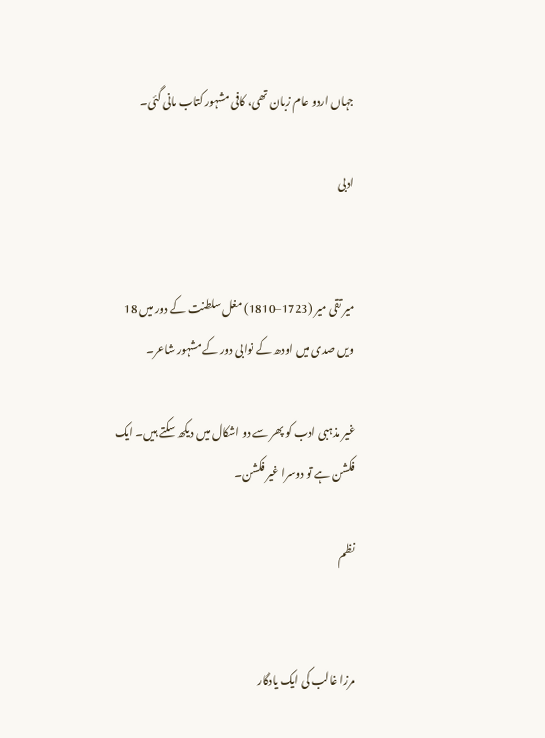جہاں اردو عام زبان تھی، کافی مشہور کتاب مانی گئی۔

ادبی


میر تقی میر (1723–1810) مغل سلطنت کے دور میں 18 ویں صدی میں اودھ کے نوابی دور کے مشہور شاعر۔

غیر مذہبی ادب کو پھر سے دو اشکال میں دیکھ سکتے ہیں۔ ایک فکشن ہے تو دوسرا غیر فکشن۔

نظم


مرزا غالب کی ایک یادگار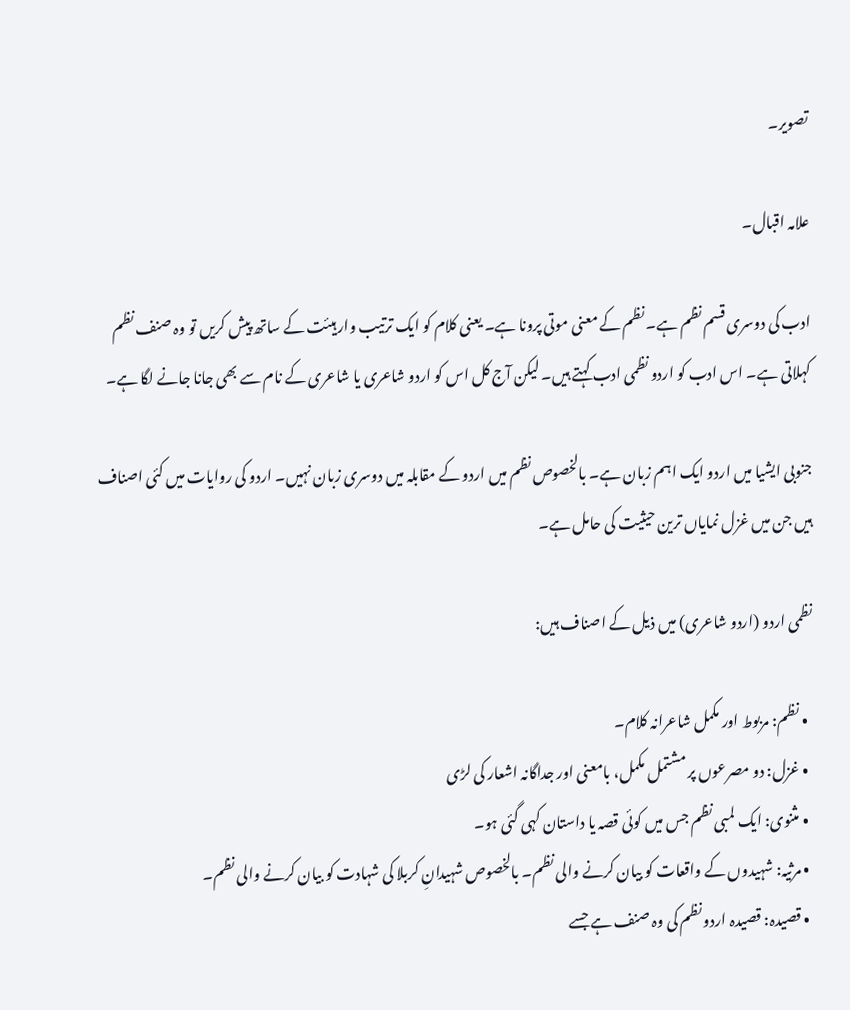تصویر۔

علامہ اقبال۔

ادب کی دوسری قسم نظم ہے۔ نظم کے معنی موتی پرونا ہے۔ یعنی کلام کو ایک ترتیب وار ہیئت کے ساتھ پیش کریں تو وہ صنف نظم کہلاتی ہے۔ اس ادب کو اردو نظمی ادب کہتے ہیں۔ لیکن آج کل اس کو اردو شاعری یا شاعری کے نام سے بھی جانا جانے لگا ہے۔

جنوبی ایشیا میں اردو ایک اہم زبان ہے۔ بالخصوص نظم میں اردو کے مقابلہ میں دوسری زبان نہیں۔ اردو کی روایات میں کئی اصناف ہیں جن میں غزل نمایاں ترین حیثیت کی حامل ہے۔

نظمی اردو (اردو شاعری) میں ذیل کے اصناف ہیں:

  • نظم: مربوط اور مکمل شاعرانہ کلام۔
  • غزل: دو مصرعوں پر مشتمل مکمل، بامعنی اور جداگانہ اشعار کی لڑی
  • مثنوی: ایک لمبی نظم جس میں کوئی قصہ یا داستان کہی گئی ہو۔
  • مرثیہ: شہیدوں کے واقعات کو بیان کرنے والی نظم۔ بالخصوص شہیدانِ کربلا کی شہادت کو بیان کرنے والی نظم۔
  • قصیدہ: قصیدہ اردو نظم کی وہ صنف ہے جسے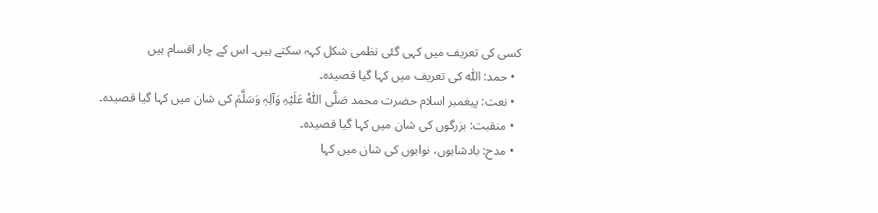کسی کی تعریف میں کہی گئی نظمی شکل کہہ سکتے ہیں۔ اس کے چار اقسام ہیں
  • حمد: اللّٰہ کی تعریف میں کہا گیا قصیدہ۔
  • نعت: پیغمبر اسلام حضرت محمد صَلَّی اللّٰہُ عَلَیْہِ وَآلِہٖ وَسَلَّمَ کی شان میں کہا گیا قصیدہ۔
  • منقبت: بزرگوں کی شان میں کہا گیا قصیدہ۔
  • مدح: بادشاہوں، نوابوں کی شان میں کہا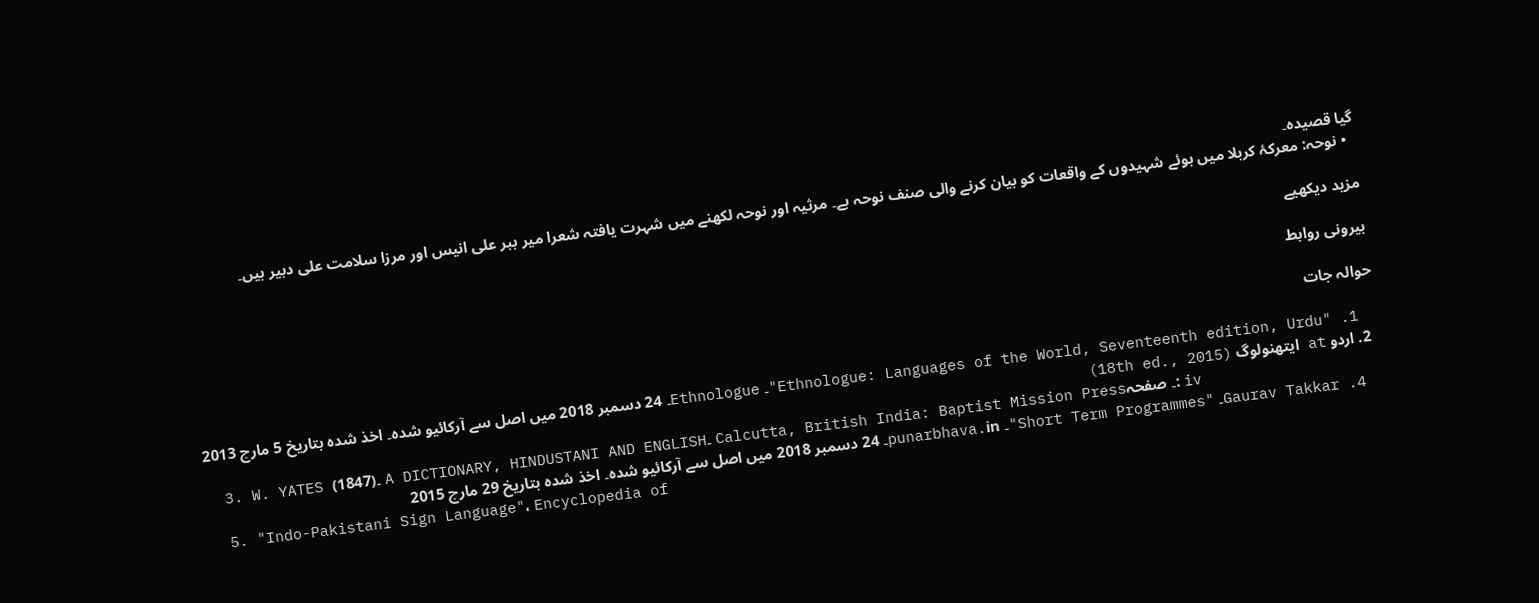گیا قصیدہ۔
  • نوحہ: معرکۂ کربلا میں ہوئے شہیدوں کے واقعات کو بیان کرنے والی صنف نوحہ ہے۔ مرثیہ اور نوحہ لکھنے میں شہرت یافتہ شعرا میر ببر علی انیس اور مرزا سلامت علی دبیر ہیں۔

مزید دیکھیے

بیرونی روابط

حوالہ جات

  1. "Ethnologue: Languages of the World, Seventeenth edition, Urdu"۔ Ethnologue۔ 24 دسمبر 2018 میں اصل سے آرکائیو شدہ۔ اخذ شدہ بتاریخ 5 مارچ 2013
  2. اردو at ایتھنولوگ (18th ed., 2015)
  3. W. YATES (1847)۔ A DICTIONARY, HINDUSTANI AND ENGLISH۔ Calcutta, British India: Baptist Mission Press۔ صفحہ: iv
  4. Gaurav Takkar۔ "Short Term Programmes"۔ punarbhava.in۔ 24 دسمبر 2018 میں اصل سے آرکائیو شدہ۔ اخذ شدہ بتاریخ 29 مارچ 2015
  5. "Indo-Pakistani Sign Language"، Encyclopedia of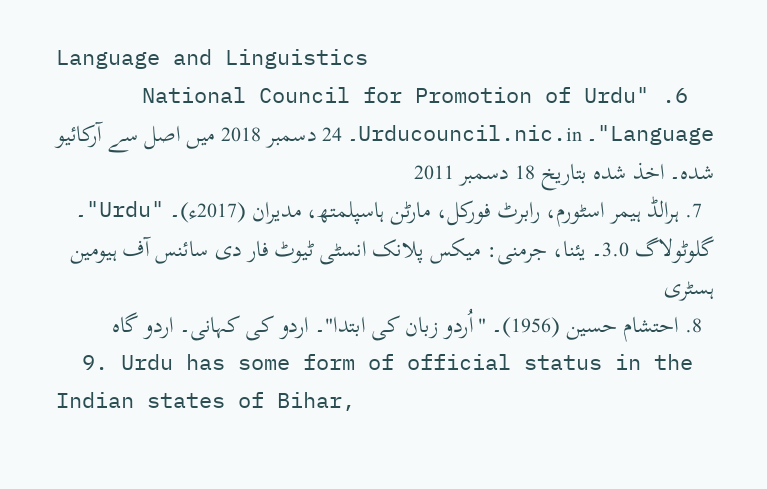Language and Linguistics
  6. "National Council for Promotion of Urdu Language"۔ Urducouncil.nic.in۔ 24 دسمبر 2018 میں اصل سے آرکائیو شدہ۔ اخذ شدہ بتاریخ 18 دسمبر 2011
  7. ہرالڈ ہیمر اسٹورم، رابرٹ فورکل، مارٹن ہاسپلمتھ، مدیران (2017ء)۔ "Urdu"۔ گلوٹولاگ 3.0۔ یئنا، جرمنی: میکس پلانک انسٹی ٹیوٹ فار دی سائنس آف ہیومین ہسٹری
  8. احتشام حسین (1956)۔ "اُردو زبان کی ابتدا"۔ اردو کی کہانی۔ اردو گاہ
  9. Urdu has some form of official status in the Indian states of Bihar,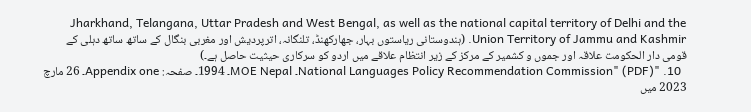Jharkhand, Telangana, Uttar Pradesh and West Bengal, as well as the national capital territory of Delhi and the Union Territory of Jammu and Kashmir. (ہندوستانی ریاستوں بہار، جھارکھنڈ، تلنگانہ، اترپردیش اور مغربی بنگال کے ساتھ ساتھ دہلی کے قومی دار الحکومت علاقہ اور جموں و کشمیر کے مرکز کے زیر انتظام علاقے میں اردو کو سرکاری حیثیت حاصل ہے۔)
  10. "National Languages Policy Recommendation Commission" (PDF)۔ MOE Nepal۔ 1994۔ صفحہ: Appendix one۔ 26 مارچ 2023 میں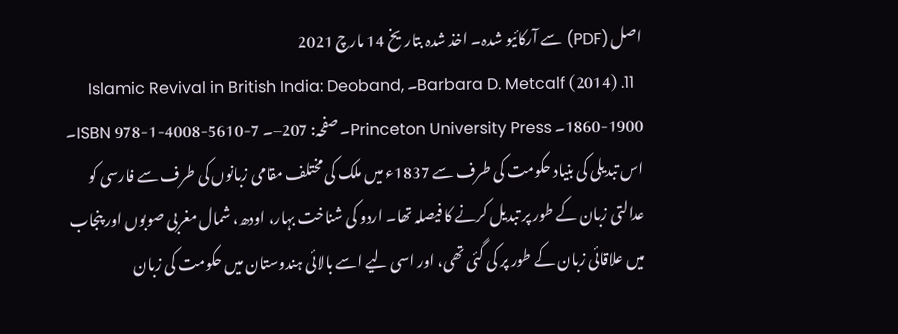اصل (PDF) سے آرکائیو شدہ۔ اخذ شدہ بتاریخ 14 مارچ 2021
  11. Barbara D. Metcalf (2014)۔ Islamic Revival in British India: Deoband, 1860-1900۔ Princeton University Press۔ صفحہ: 207–۔ ISBN 978-1-4008-5610-7۔ اس تبدیلی کی بنیاد حکومت کی طرف سے 1837ء میں ملک کی مختلف مقامی زبانوں کی طرف سے فارسی کو عدالتی زبان کے طور پر تبدیل کرنے کا فیصلہ تھا۔ اردو کی شناخت بہار، اودھ، شمال مغربی صوبوں اور پنجاب میں علاقائی زبان کے طور پر کی گئی تھی، اور اسی لیے اسے بالائی ہندوستان میں حکومت کی زبان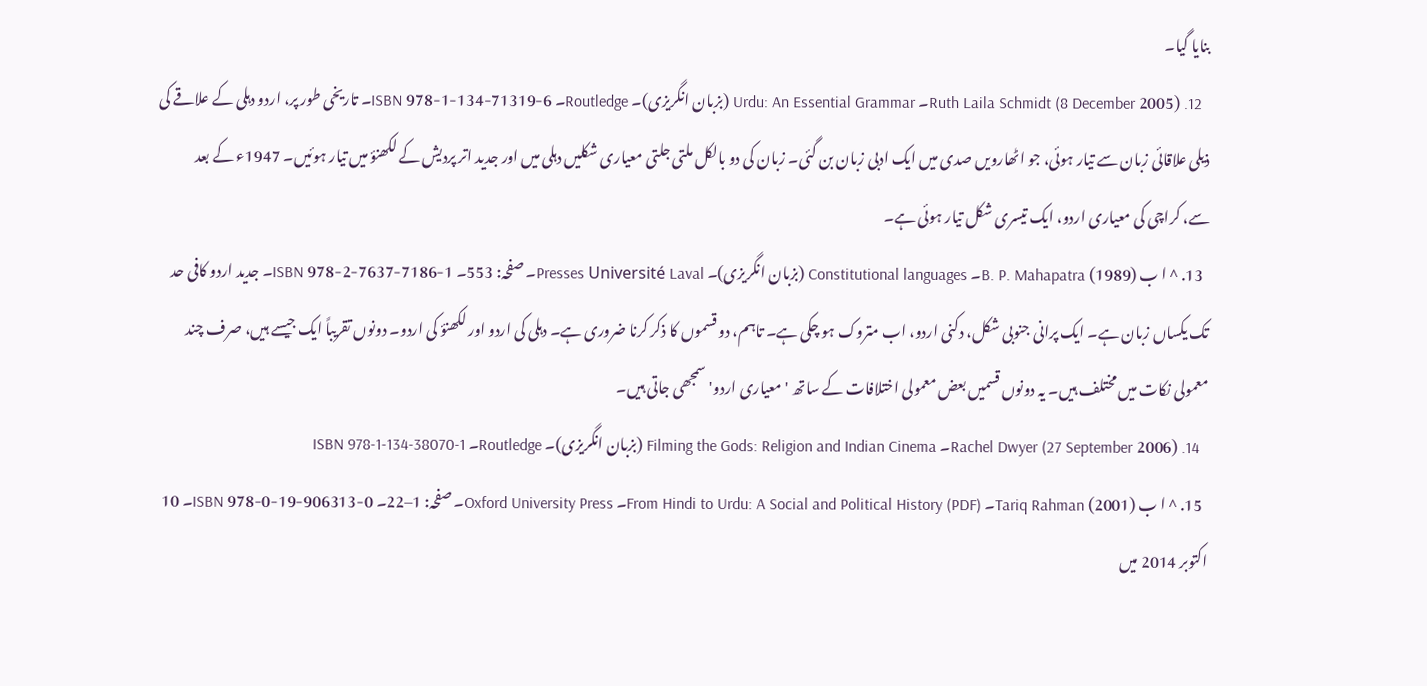بنایا گیا۔
  12. Ruth Laila Schmidt (8 December 2005)۔ Urdu: An Essential Grammar (بزبان انگریزی)۔ Routledge۔ ISBN 978-1-134-71319-6۔ تاریخی طور پر، اردو دہلی کے علاقے کی ذیلی علاقائی زبان سے تیار ہوئی، جو اٹھارویں صدی میں ایک ادبی زبان بن گئی۔ زبان کی دو بالکل ملتی جلتی معیاری شکلیں دہلی میں اور جدید اتر پردیش کے لکھنؤ میں تیار ہوئیں۔ 1947ء کے بعد سے، کراچی کی معیاری اردو، ایک تیسری شکل تیار ہوئی ہے۔
  13. ^ ا ب B. P. Mahapatra (1989)۔ Constitutional languages (بزبان انگریزی)۔ Presses Université Laval۔ صفحہ: 553۔ ISBN 978-2-7637-7186-1۔ جدید اردو کافی حد تک یکساں زبان ہے۔ ایک پرانی جنوبی شکل، دکنی اردو، اب متروک ہو چکی ہے۔ تاہم، دو قسموں کا ذکر کرنا ضروری ہے۔ دہلی کی اردو اور لکھنؤ کی اردو۔ دونوں تقریباً ایک جیسے ہیں، صرف چند معمولی نکات میں مختلف ہیں۔ یہ دونوں قسمیں بعض معمولی اختلافات کے ساتھ 'معیاری اردو' سمجھی جاتی ہیں۔
  14. Rachel Dwyer (27 September 2006)۔ Filming the Gods: Religion and Indian Cinema (بزبان انگریزی)۔ Routledge۔ ISBN 978-1-134-38070-1
  15. ^ ا ب Tariq Rahman (2001)۔ From Hindi to Urdu: A Social and Political History (PDF)۔ Oxford University Press۔ صفحہ: 1–22۔ ISBN 978-0-19-906313-0۔ 10 اکتوبر 2014 میں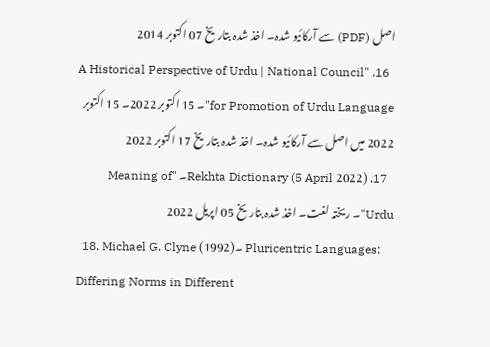اصل (PDF) سے آرکائیو شدہ۔ اخذ شدہ بتاریخ 07 اکتوبر 2014
  16. "A Historical Perspective of Urdu | National Council for Promotion of Urdu Language"۔ 15 اکتوبر 2022۔ 15 اکتوبر 2022 میں اصل سے آرکائیو شدہ۔ اخذ شدہ بتاریخ 17 اکتوبر 2022
  17. Rekhta Dictionary (5 April 2022)۔ "Meaning of Urdu"۔ ریختہ لغت۔ اخذ شدہ بتاریخ 05 اپریل 2022
  18. Michael G. Clyne (1992)۔ Pluricentric Languages: Differing Norms in Different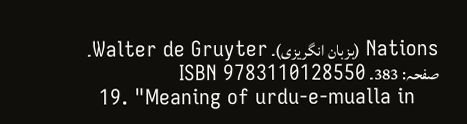Nations (بزبان انگریزی)۔ Walter de Gruyter۔ صفحہ: 383۔ ISBN 9783110128550
  19. "Meaning of urdu-e-mualla in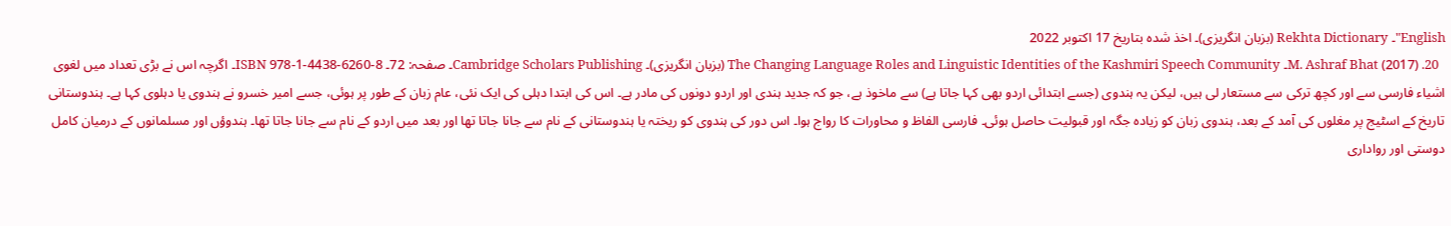English"۔ Rekhta Dictionary (بزبان انگریزی)۔ اخذ شدہ بتاریخ 17 اکتوبر 2022
  20. M. Ashraf Bhat (2017)۔ The Changing Language Roles and Linguistic Identities of the Kashmiri Speech Community (بزبان انگریزی)۔ Cambridge Scholars Publishing۔ صفحہ: 72۔ ISBN 978-1-4438-6260-8۔ اگرچہ اس نے بڑی تعداد میں لغوی اشیاء فارسی سے اور کچھ ترکی سے مستعار لی ہیں، لیکن یہ ہندوی (جسے ابتدائی اردو بھی کہا جاتا ہے) سے ماخوذ ہے، جو کہ جدید ہندی اور اردو دونوں کی مادر ہے۔ اس کی ابتدا دہلی کی ایک نئی، عام زبان کے طور پر ہوئی، جسے امیر خسرو نے ہندوی یا دہلوی کہا ہے۔ ہندوستانی تاریخ کے اسٹیج پر مغلوں کی آمد کے بعد، ہندوی زبان کو زیادہ جگہ اور قبولیت حاصل ہوئی۔ فارسی الفاظ و محاورات کا رواج ہوا۔ اس دور کی ہندوی کو ریختہ یا ہندوستانی کے نام سے جانا جاتا تھا اور بعد میں اردو کے نام سے جانا جاتا تھا۔ ہندوؤں اور مسلمانوں کے درمیان کامل دوستی اور رواداری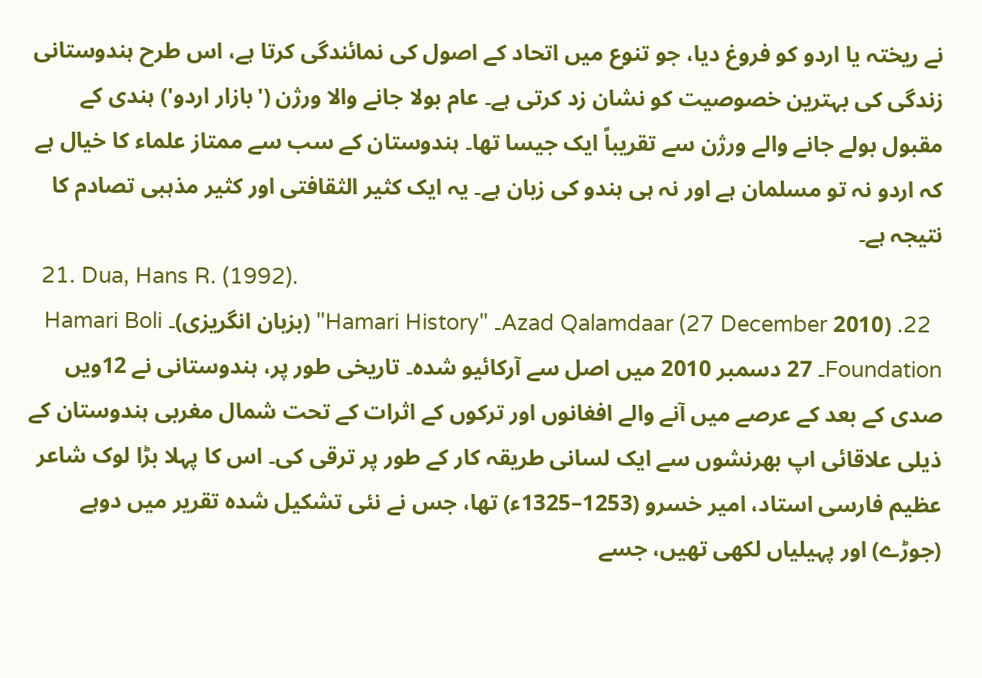نے ریختہ یا اردو کو فروغ دیا، جو تنوع میں اتحاد کے اصول کی نمائندگی کرتا ہے، اس طرح ہندوستانی زندگی کی بہترین خصوصیت کو نشان زد کرتی ہے۔ عام بولا جانے والا ورژن ('بازار اردو') ہندی کے مقبول بولے جانے والے ورژن سے تقریباً ایک جیسا تھا۔ ہندوستان کے سب سے ممتاز علماء کا خیال ہے کہ اردو نہ تو مسلمان ہے اور نہ ہی ہندو کی زبان ہے۔ یہ ایک کثیر الثقافتی اور کثیر مذہبی تصادم کا نتیجہ ہے۔
  21. Dua, Hans R. (1992).
  22. Azad Qalamdaar (27 December 2010)۔ "Hamari History" (بزبان انگریزی)۔ Hamari Boli Foundation۔ 27 دسمبر 2010 میں اصل سے آرکائیو شدہ۔ تاریخی طور پر، ہندوستانی نے 12ویں صدی کے بعد کے عرصے میں آنے والے افغانوں اور ترکوں کے اثرات کے تحت شمال مغربی ہندوستان کے ذیلی علاقائی اپ بھرنشوں سے ایک لسانی طریقہ کار کے طور پر ترقی کی۔ اس کا پہلا بڑا لوک شاعر عظیم فارسی استاد، امیر خسرو (1253–1325ء) تھا، جس نے نئی تشکیل شدہ تقریر میں دوہے (جوڑے) اور پہیلیاں لکھی تھیں، جسے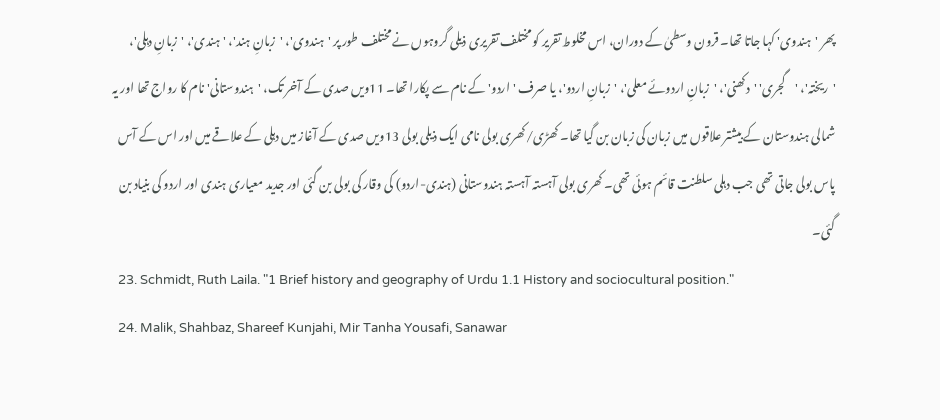پھر 'ہندوی' کہا جاتا تھا۔ قرون وسطیٰ کے دوران، اس مخلوط تقریر کو مختلف تقریری ذیلی گروہوں نے مختلف طور پر 'ہندوی'، 'زبانِ ہند'، 'ہندی'، 'زبانِ دہلی'، 'ریختہ'، 'گجری' 'دکھنی'، 'زبانِ اردوئے معلی'، 'زبانِ اردو'، یا صرف 'اردو' کے نام سے پکارا تھا۔ 11ویں صدی کے آخر تک، 'ہندوستانی' نام کا رواج تھا اور یہ شمالی ہندوستان کے بیشتر علاقوں میں زبان کی زبان بن گیا تھا۔ کھڑی/کھری بولی نامی ایک ذیلی بولی 13ویں صدی کے آغاز میں دہلی کے علاقے میں اور اس کے آس پاس بولی جاتی تھی جب دہلی سلطنت قائم ہوئی تھی۔ کھری بولی آہستہ آہستہ ہندوستانی (ہندی-اردو) کی وقار کی بولی بن گئی اور جدید معیاری ہندی اور اردو کی بنیاد بن گئی۔
  23. Schmidt, Ruth Laila. "1 Brief history and geography of Urdu 1.1 History and sociocultural position."
  24. Malik, Shahbaz, Shareef Kunjahi, Mir Tanha Yousafi, Sanawar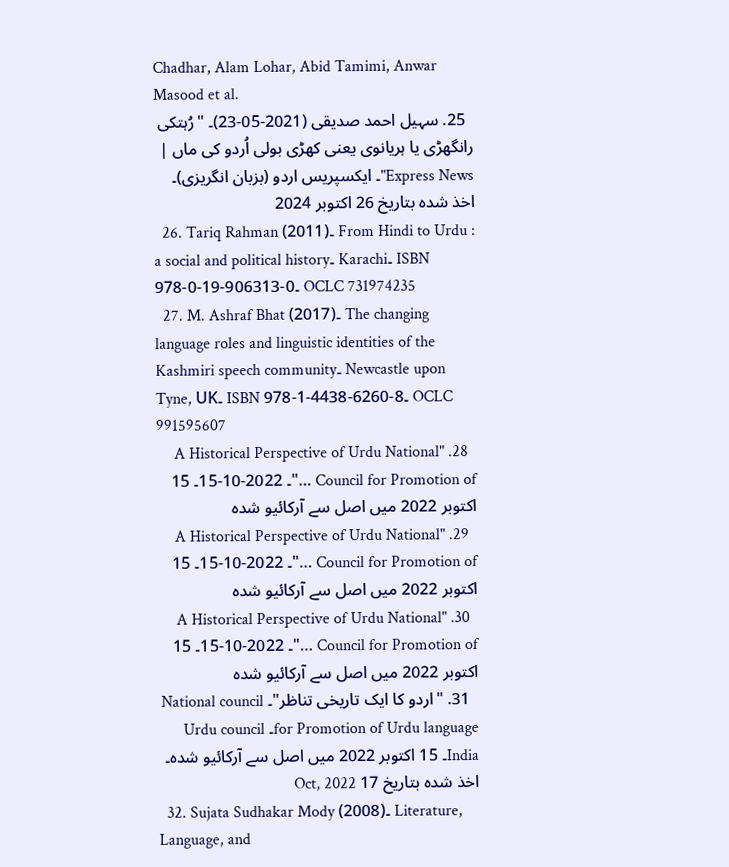Chadhar, Alam Lohar, Abid Tamimi, Anwar Masood et al.
  25. سہیل احمد صدیقی (2021-05-23)۔ "رُہتکی رانگھڑی یا ہریانوی یعنی کھڑی بولی اُردو کی ماں | Express News"۔ ایکسپریس اردو (بزبان انگریزی)۔ اخذ شدہ بتاریخ 26 اکتوبر 2024
  26. Tariq Rahman (2011)۔ From Hindi to Urdu : a social and political history۔ Karachi۔ ISBN 978-0-19-906313-0۔ OCLC 731974235
  27. M. Ashraf Bhat (2017)۔ The changing language roles and linguistic identities of the Kashmiri speech community۔ Newcastle upon Tyne, UK۔ ISBN 978-1-4438-6260-8۔ OCLC 991595607
  28. "A Historical Perspective of Urdu National Council for Promotion of …"۔ 2022-10-15۔ 15 اکتوبر 2022 میں اصل سے آرکائیو شدہ
  29. "A Historical Perspective of Urdu National Council for Promotion of …"۔ 2022-10-15۔ 15 اکتوبر 2022 میں اصل سے آرکائیو شدہ
  30. "A Historical Perspective of Urdu National Council for Promotion of …"۔ 2022-10-15۔ 15 اکتوبر 2022 میں اصل سے آرکائیو شدہ
  31. "اردو کا ایک تاریخی تناظر"۔ National council for Promotion of Urdu language۔ Urdu council India۔ 15 اکتوبر 2022 میں اصل سے آرکائیو شدہ۔ اخذ شدہ بتاریخ 17 Oct, 2022
  32. Sujata Sudhakar Mody (2008)۔ Literature, Language, and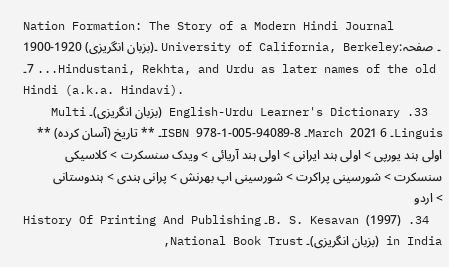Nation Formation: The Story of a Modern Hindi Journal 1900-1920 (بزبان انگریزی)۔ University of California, Berkeley۔ صفحہ: 7۔ ...Hindustani, Rekhta, and Urdu as later names of the old Hindi (a.k.a. Hindavi).
  33. English-Urdu Learner's Dictionary (بزبان انگریزی)۔ Multi Linguis۔ 6 March 2021۔ ISBN 978-1-005-94089-8۔ ** تاریخ (آسان کردہ) ** اولی ہند یورپی > اولی ہند ایرانی > اولی ہند آریائی > ویدک سنسکرت > کلاسیکی سنسکرت > شورسینی پراکرت > شورسینی اپ بھرنش > پرانی ہندی > ہندوستانی > اردو
  34. B. S. Kesavan (1997)۔ History Of Printing And Publishing in India (بزبان انگریزی)۔ National Book Trust,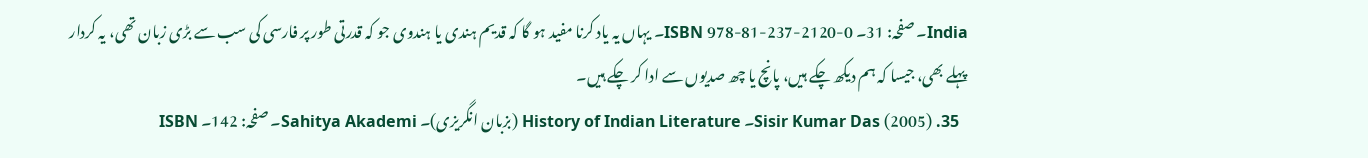India۔ صفحہ: 31۔ ISBN 978-81-237-2120-0۔ یہاں یہ یاد کرنا مفید ہو گا کہ قدیم ہندی یا ہندوی جو کہ قدرتی طور پر فارسی کی سب سے بڑی زبان تھی، یہ کردار پہلے بھی، جیسا کہ ہم دیکھ چکے ہیں، پانچ یا چھ صدیوں سے ادا کر چکے ہیں۔
  35. Sisir Kumar Das (2005)۔ History of Indian Literature (بزبان انگریزی)۔ Sahitya Akademi۔ صفحہ: 142۔ ISBN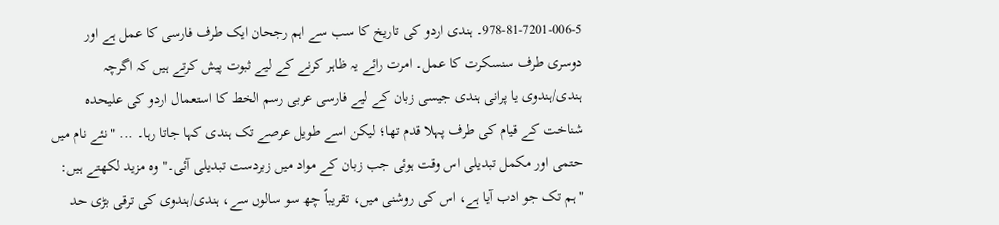978-81-7201-006-5۔ ہندی اردو کی تاریخ کا سب سے اہم رجحان ایک طرف فارسی کا عمل ہے اور دوسری طرف سنسکرت کا عمل۔ امرت رائے یہ ظاہر کرنے کے لیے ثبوت پیش کرتے ہیں کہ اگرچہ ہندی/ہندوی یا پرانی ہندی جیسی زبان کے لیے فارسی عربی رسم الخط کا استعمال اردو کی علیحدہ شناخت کے قیام کی طرف پہلا قدم تھا؛ لیکن اسے طویل عرصے تک ہندی کہا جاتا رہا۔ ... "نئے نام میں حتمی اور مکمل تبدیلی اس وقت ہوئی جب زبان کے مواد میں زبردست تبدیلی آئی۔" وہ مزید لکھتے ہیں: "ہم تک جو ادب آیا ہے، اس کی روشنی میں، تقریباً چھ سو سالوں سے، ہندی/ہندوی کی ترقی بڑی حد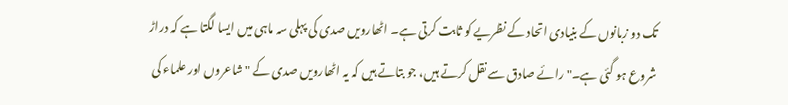تک دو زبانوں کے بنیادی اتحاد کے نظریے کو ثابت کرتی ہے۔ اٹھارویں صدی کی پہلی سہ ماہی میں ایسا لگتا ہے کہ دراڑ شروع ہو گئی ہے۔" رائے صادق سے نقل کرتے ہیں، جو بتاتے ہیں کہ یہ اٹھارویں صدی کے "شاعروں اور علماء کی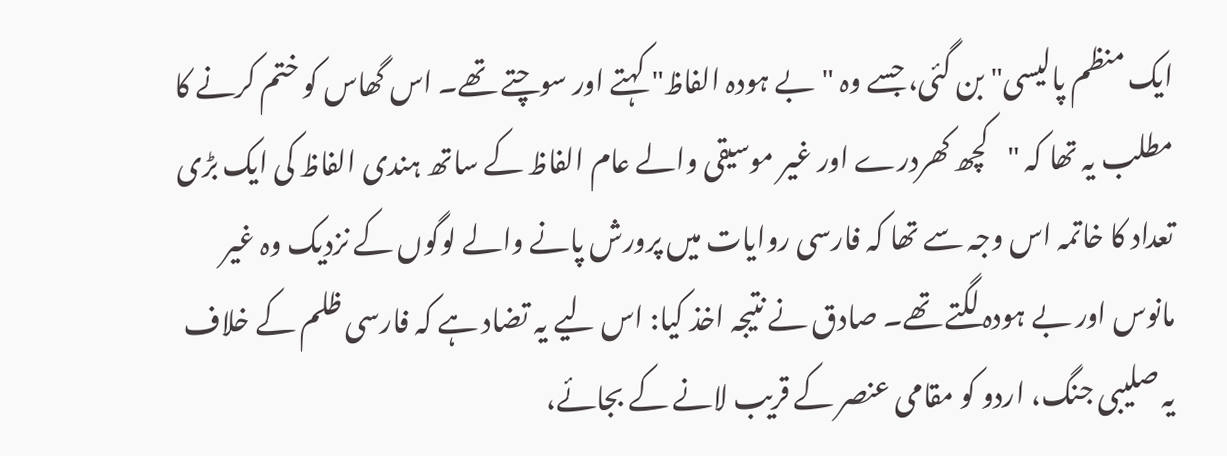ایک منظم پالیسی" بن گئی، جسے وہ "بے ہودہ الفاظ" کہتے اور سوچتے تھے۔ اس گھاس کو ختم کرنے کا مطلب یہ تھا کہ "کچھ کھردرے اور غیر موسیقی والے عام الفاظ کے ساتھ ہندی الفاظ کی ایک بڑی تعداد کا خاتمہ اس وجہ سے تھا کہ فارسی روایات میں پرورش پانے والے لوگوں کے نزدیک وہ غیر مانوس اور بے ہودہ لگتے تھے۔ صادق نے نتیجہ اخذ کیا: اس لیے یہ تضاد ہے کہ فارسی ظلم کے خلاف یہ صلیبی جنگ، اردو کو مقامی عنصر کے قریب لانے کے بجائے،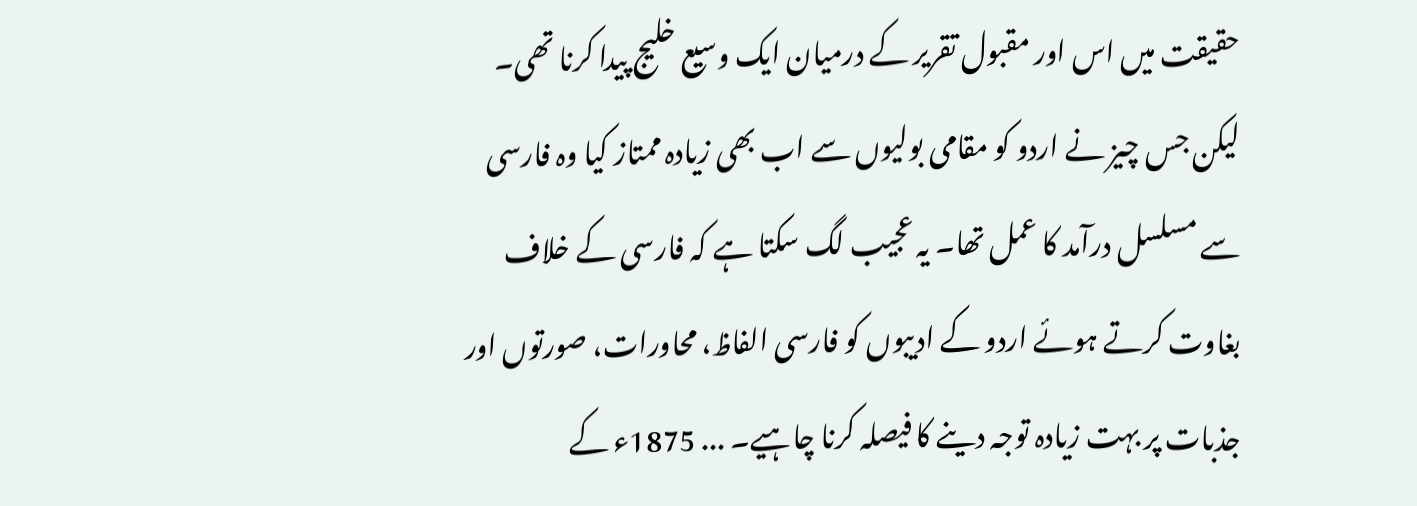حقیقت میں اس اور مقبول تقریر کے درمیان ایک وسیع خلیج پیدا کرنا تھی۔ لیکن جس چیز نے اردو کو مقامی بولیوں سے اب بھی زیادہ ممتاز کیا وہ فارسی سے مسلسل درآمد کا عمل تھا۔ یہ عجیب لگ سکتا ہے کہ فارسی کے خلاف بغاوت کرتے ہوئے اردو کے ادیبوں کو فارسی الفاظ، محاورات، صورتوں اور جذبات پر بہت زیادہ توجہ دینے کا فیصلہ کرنا چاہیے۔ ... 1875ء کے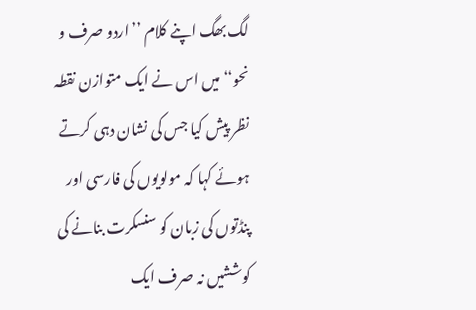لگ بھگ اپنے کلام ’’اردو صرف و نحو‘‘ میں اس نے ایک متوازن نقطہ نظر پیش کیا جس کی نشان دہی کرتے ہوئے کہا کہ مولویوں کی فارسی اور پنڈتوں کی زبان کو سنسکرت بنانے کی کوششیں نہ صرف ایک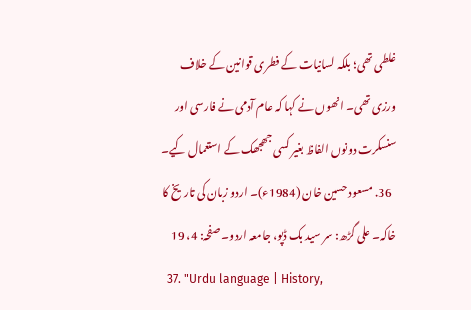غلطی تھی؛ بلکہ لسانیات کے فطری قوانین کے خلاف ورزی تھی۔ انھوں نے کہا کہ عام آدمی نے فارسی اور سنسکرت دونوں الفاظ بغیر کسی جھجھک کے استعمال کیے۔
  36. مسعود حسین خان (1984ء)۔ اردو زبان کی تاریخ کا خاکہ۔ علی گڑھ: سر سید بک ڈپو، جامعہ اردو۔ صفحہ: 4، 19
  37. "Urdu language | History,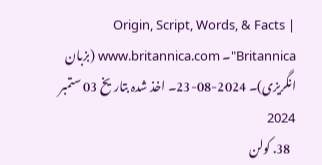Origin, Script, Words, & Facts | Britannica"۔ www.britannica.com (بزبان انگریزی)۔ 2024-08-23۔ اخذ شدہ بتاریخ 03 ستمبر 2024
  38. کولن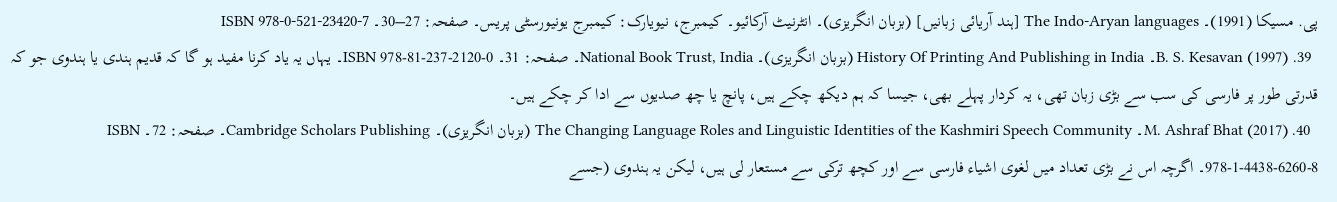پی. مسیکا (1991)۔ The Indo-Aryan languages [ہند آریائی زبانیں] (بزبان انگریزی)۔ انٹرنیٹ آرکائیو۔ کیمبرج، نیویارک: کیمبرج یونیورسٹی پریس۔ صفحہ: 27–30۔ ISBN 978-0-521-23420-7
  39. B. S. Kesavan (1997)۔ History Of Printing And Publishing in India (بزبان انگریزی)۔ National Book Trust, India۔ صفحہ: 31۔ ISBN 978-81-237-2120-0۔ یہاں یہ یاد کرنا مفید ہو گا کہ قدیم ہندی یا ہندوی جو کہ قدرتی طور پر فارسی کی سب سے بڑی زبان تھی، یہ کردار پہلے بھی، جیسا کہ ہم دیکھ چکے ہیں، پانچ یا چھ صدیوں سے ادا کر چکے ہیں۔
  40. M. Ashraf Bhat (2017)۔ The Changing Language Roles and Linguistic Identities of the Kashmiri Speech Community (بزبان انگریزی)۔ Cambridge Scholars Publishing۔ صفحہ: 72۔ ISBN 978-1-4438-6260-8۔ اگرچہ اس نے بڑی تعداد میں لغوی اشیاء فارسی سے اور کچھ ترکی سے مستعار لی ہیں، لیکن یہ ہندوی (جسے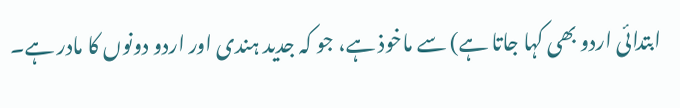ابتدائی اردو بھی کہا جاتا ہے) سے ماخوذ ہے، جو کہ جدید ہندی اور اردو دونوں کا مادر ہے۔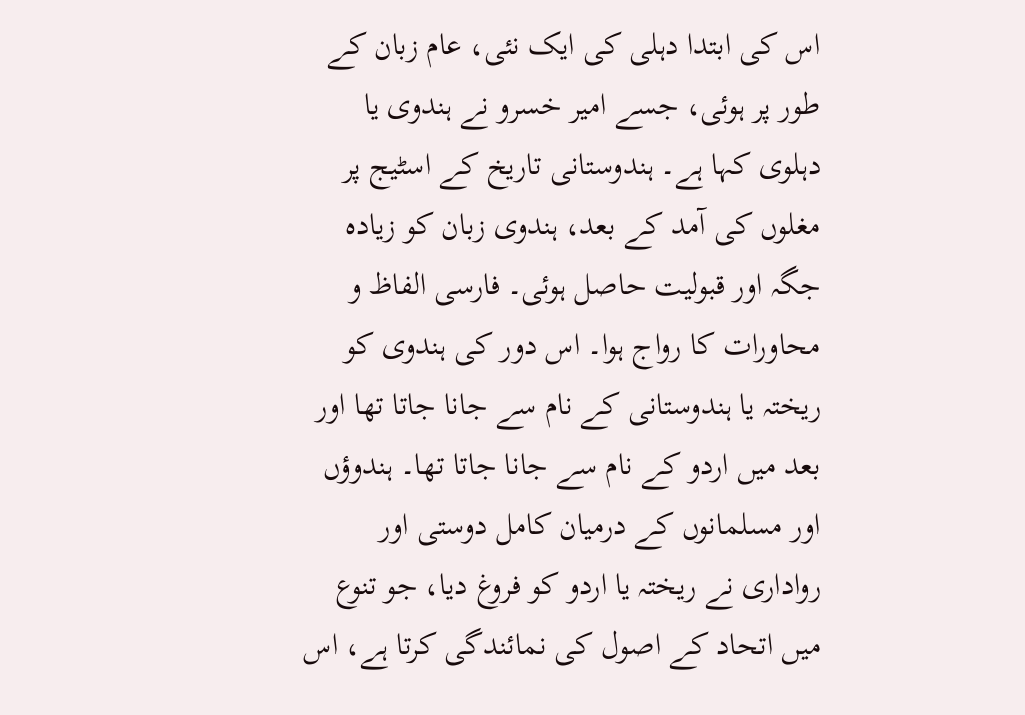اس کی ابتدا دہلی کی ایک نئی، عام زبان کے طور پر ہوئی، جسے امیر خسرو نے ہندوی یا دہلوی کہا ہے۔ ہندوستانی تاریخ کے اسٹیج پر مغلوں کی آمد کے بعد، ہندوی زبان کو زیادہ جگہ اور قبولیت حاصل ہوئی۔ فارسی الفاظ و محاورات کا رواج ہوا۔ اس دور کی ہندوی کو ریختہ یا ہندوستانی کے نام سے جانا جاتا تھا اور بعد میں اردو کے نام سے جانا جاتا تھا۔ ہندوؤں اور مسلمانوں کے درمیان کامل دوستی اور رواداری نے ریختہ یا اردو کو فروغ دیا، جو تنوع میں اتحاد کے اصول کی نمائندگی کرتا ہے، اس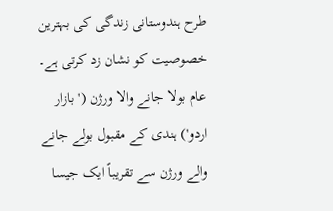طرح ہندوستانی زندگی کی بہترین خصوصیت کو نشان زد کرتی ہے۔ عام بولا جانے والا ورژن ('بازار اردو') ہندی کے مقبول بولے جانے والے ورژن سے تقریباً ایک جیسا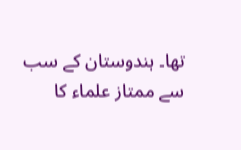تھا۔ ہندوستان کے سب سے ممتاز علماء کا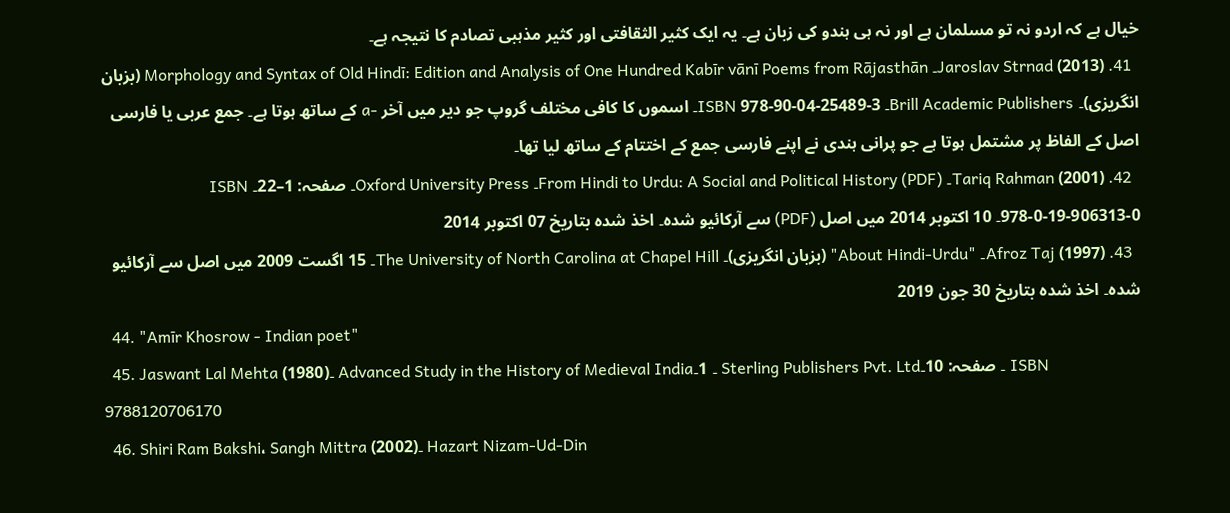خیال ہے کہ اردو نہ تو مسلمان ہے اور نہ ہی ہندو کی زبان ہے۔ یہ ایک کثیر الثقافتی اور کثیر مذہبی تصادم کا نتیجہ ہے۔
  41. Jaroslav Strnad (2013)۔ Morphology and Syntax of Old Hindī: Edition and Analysis of One Hundred Kabīr vānī Poems from Rājasthān (بزبان انگریزی)۔ Brill Academic Publishers۔ ISBN 978-90-04-25489-3۔ اسموں کا کافی مختلف گروپ جو دیر میں آخر -a کے ساتھ ہوتا ہے۔ جمع عربی یا فارسی اصل کے الفاظ پر مشتمل ہوتا ہے جو پرانی ہندی نے اپنے فارسی جمع کے اختتام کے ساتھ لیا تھا۔
  42. Tariq Rahman (2001)۔ From Hindi to Urdu: A Social and Political History (PDF)۔ Oxford University Press۔ صفحہ: 1–22۔ ISBN 978-0-19-906313-0۔ 10 اکتوبر 2014 میں اصل (PDF) سے آرکائیو شدہ۔ اخذ شدہ بتاریخ 07 اکتوبر 2014
  43. Afroz Taj (1997)۔ "About Hindi-Urdu" (بزبان انگریزی)۔ The University of North Carolina at Chapel Hill۔ 15 اگست 2009 میں اصل سے آرکائیو شدہ۔ اخذ شدہ بتاریخ 30 جون 2019
  44. "Amīr Khosrow - Indian poet"
  45. Jaswant Lal Mehta (1980)۔ Advanced Study in the History of Medieval India۔ 1۔ Sterling Publishers Pvt. Ltd۔ صفحہ: 10۔ ISBN 9788120706170
  46. Shiri Ram Bakshi، Sangh Mittra (2002)۔ Hazart Nizam-Ud-Din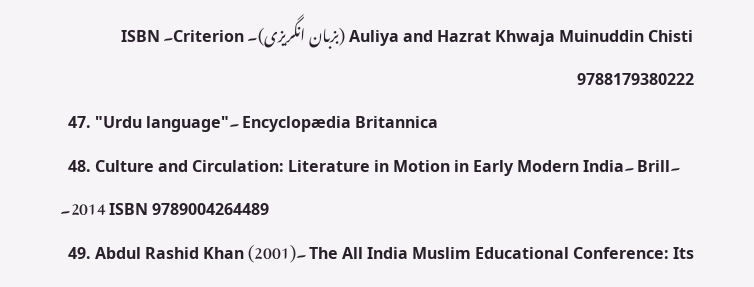Auliya and Hazrat Khwaja Muinuddin Chisti (بزبان انگریزی)۔ Criterion۔ ISBN 9788179380222
  47. "Urdu language"۔ Encyclopædia Britannica
  48. Culture and Circulation: Literature in Motion in Early Modern India۔ Brill۔ 2014۔ ISBN 9789004264489
  49. Abdul Rashid Khan (2001)۔ The All India Muslim Educational Conference: Its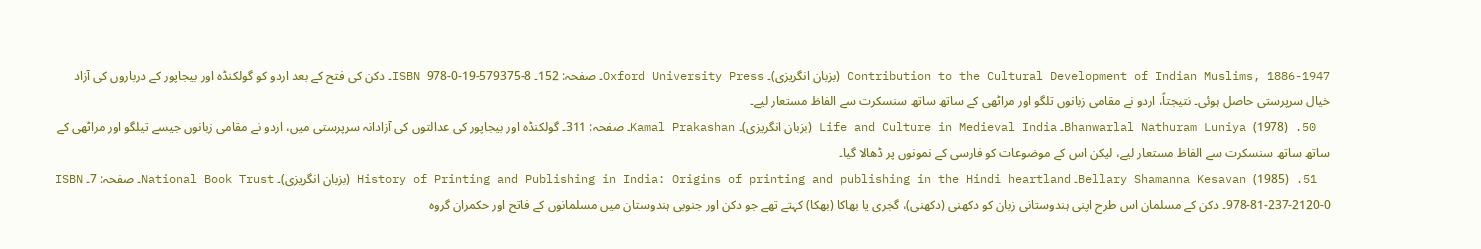Contribution to the Cultural Development of Indian Muslims, 1886-1947 (بزبان انگریزی)۔ Oxford University Press۔ صفحہ: 152۔ ISBN 978-0-19-579375-8۔ دکن کی فتح کے بعد اردو کو گولکنڈہ اور بیجاپور کے درباروں کی آزاد خیال سرپرستی حاصل ہوئی۔ نتیجتاً، اردو نے مقامی زبانوں تلگو اور مراٹھی کے ساتھ ساتھ سنسکرت سے الفاظ مستعار لیے۔
  50. Bhanwarlal Nathuram Luniya (1978)۔ Life and Culture in Medieval India (بزبان انگریزی)۔ Kamal Prakashan۔ صفحہ: 311۔ گولکنڈہ اور بیجاپور کی عدالتوں کی آزادانہ سرپرستی میں، اردو نے مقامی زبانوں جیسے تیلگو اور مراٹھی کے ساتھ ساتھ سنسکرت سے الفاظ مستعار لیے، لیکن اس کے موضوعات کو فارسی کے نمونوں پر ڈھالا گیا۔
  51. Bellary Shamanna Kesavan (1985)۔ History of Printing and Publishing in India: Origins of printing and publishing in the Hindi heartland (بزبان انگریزی)۔ National Book Trust۔ صفحہ: 7۔ ISBN 978-81-237-2120-0۔ دکن کے مسلمان اس طرح اپنی ہندوستانی زبان کو دکھنی (دکھنی)، گجری یا بھاکا (بھکا) کہتے تھے جو دکن اور جنوبی ہندوستان میں مسلمانوں کے فاتح اور حکمران گروہ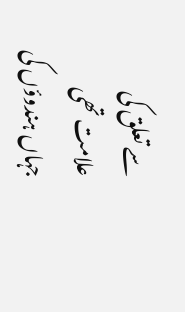سے تعلق کی علامت تھی جہاں ہندوؤں کی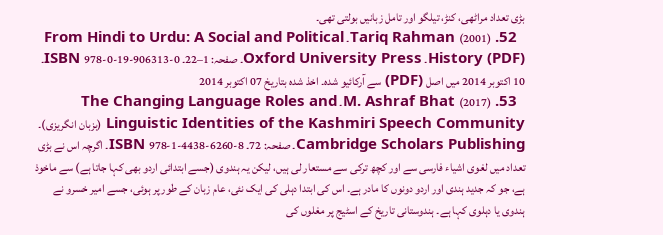بڑی تعداد مراٹھی، کنڑ، تیلگو اور تامل زبانیں بولتی تھی۔
  52. Tariq Rahman (2001)۔ From Hindi to Urdu: A Social and Political History (PDF)۔ Oxford University Press۔ صفحہ: 1–22۔ ISBN 978-0-19-906313-0۔ 10 اکتوبر 2014 میں اصل (PDF) سے آرکائیو شدہ۔ اخذ شدہ بتاریخ 07 اکتوبر 2014
  53. M. Ashraf Bhat (2017)۔ The Changing Language Roles and Linguistic Identities of the Kashmiri Speech Community (بزبان انگریزی)۔ Cambridge Scholars Publishing۔ صفحہ: 72۔ ISBN 978-1-4438-6260-8۔ اگرچہ اس نے بڑی تعداد میں لغوی اشیاء فارسی سے اور کچھ ترکی سے مستعار لی ہیں، لیکن یہ ہندوی (جسے ابتدائی اردو بھی کہا جاتا ہے) سے ماخوذ ہے، جو کہ جدید ہندی اور اردو دونوں کا مادر ہے۔ اس کی ابتدا دہلی کی ایک نئی، عام زبان کے طور پر ہوئی، جسے امیر خسرو نے ہندوی یا دہلوی کہا ہے۔ ہندوستانی تاریخ کے اسٹیج پر مغلوں کی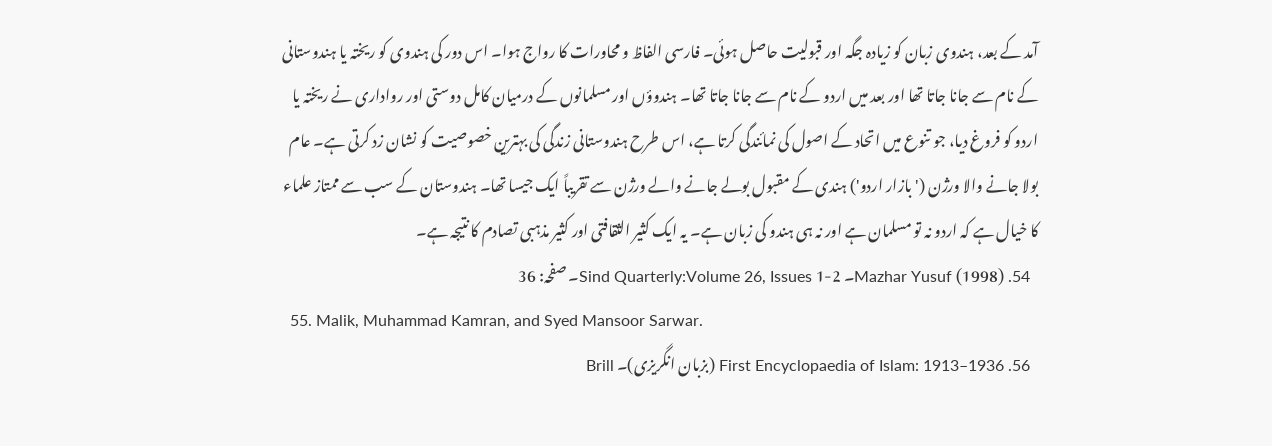آمد کے بعد، ہندوی زبان کو زیادہ جگہ اور قبولیت حاصل ہوئی۔ فارسی الفاظ و محاورات کا رواج ہوا۔ اس دور کی ہندوی کو ریختہ یا ہندوستانی کے نام سے جانا جاتا تھا اور بعد میں اردو کے نام سے جانا جاتا تھا۔ ہندوؤں اور مسلمانوں کے درمیان کامل دوستی اور رواداری نے ریختہ یا اردو کو فروغ دیا، جو تنوع میں اتحاد کے اصول کی نمائندگی کرتا ہے، اس طرح ہندوستانی زندگی کی بہترین خصوصیت کو نشان زد کرتی ہے۔ عام بولا جانے والا ورژن ('بازار اردو') ہندی کے مقبول بولے جانے والے ورژن سے تقریباً ایک جیسا تھا۔ ہندوستان کے سب سے ممتاز علماء کا خیال ہے کہ اردو نہ تو مسلمان ہے اور نہ ہی ہندو کی زبان ہے۔ یہ ایک کثیر الثقافتی اور کثیر مذہبی تصادم کا نتیجہ ہے۔
  54. Mazhar Yusuf (1998)۔ Sind Quarterly:Volume 26, Issues 1-2۔ صفحہ: 36
  55. Malik, Muhammad Kamran, and Syed Mansoor Sarwar.
  56. First Encyclopaedia of Islam: 1913–1936 (بزبان انگریزی)۔ Brill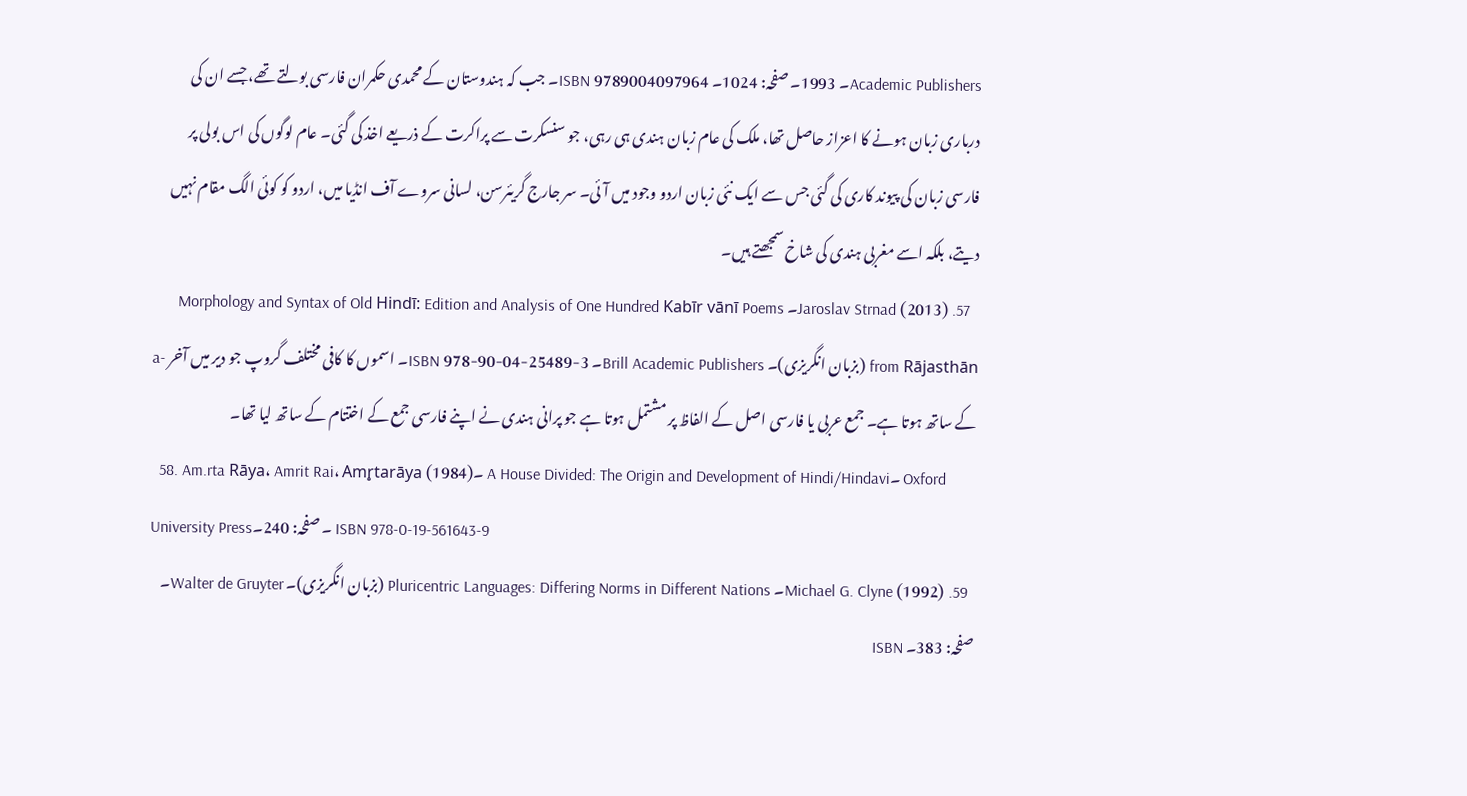Academic Publishers۔ 1993۔ صفحہ: 1024۔ ISBN 9789004097964۔ جب کہ ہندوستان کے محمدی حکمران فارسی بولتے تھے، جسے ان کی درباری زبان ہونے کا اعزاز حاصل تھا، ملک کی عام زبان ہندی ہی رہی، جو سنسکرت سے پراکرت کے ذریعے اخذ کی گئی۔ عام لوگوں کی اس بولی پر فارسی زبان کی پیوند کاری کی گئی جس سے ایک نئی زبان اردو وجود میں آئی۔ سر جارج گریئرسن، لسانی سروے آف انڈیا میں، اردو کو کوئی الگ مقام نہیں دیتے، بلکہ اسے مغربی ہندی کی شاخ سمجھتے ہیں۔
  57. Jaroslav Strnad (2013)۔ Morphology and Syntax of Old Hindī: Edition and Analysis of One Hundred Kabīr vānī Poems from Rājasthān (بزبان انگریزی)۔ Brill Academic Publishers۔ ISBN 978-90-04-25489-3۔ اسموں کا کافی مختلف گروپ جو دیر میں آخر -a کے ساتھ ہوتا ہے۔ جمع عربی یا فارسی اصل کے الفاظ پر مشتمل ہوتا ہے جو پرانی ہندی نے اپنے فارسی جمع کے اختتام کے ساتھ لیا تھا۔
  58. Am.rta Rāya، Amrit Rai، Amr̥tarāya (1984)۔ A House Divided: The Origin and Development of Hindi/Hindavi۔ Oxford University Press۔ صفحہ: 240۔ ISBN 978-0-19-561643-9
  59. Michael G. Clyne (1992)۔ Pluricentric Languages: Differing Norms in Different Nations (بزبان انگریزی)۔ Walter de Gruyter۔ صفحہ: 383۔ ISBN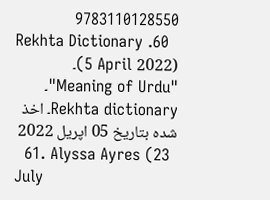9783110128550
  60. Rekhta Dictionary (5 April 2022)۔ "Meaning of Urdu"۔ Rekhta dictionary۔ اخذ شدہ بتاریخ 05 اپریل 2022
  61. Alyssa Ayres (23 July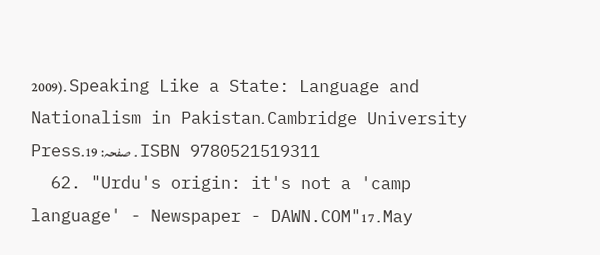2009)۔ Speaking Like a State: Language and Nationalism in Pakistan۔ Cambridge University Press۔ صفحہ: 19۔ ISBN 9780521519311
  62. "Urdu's origin: it's not a 'camp language' - Newspaper - DAWN.COM"۔ 17 May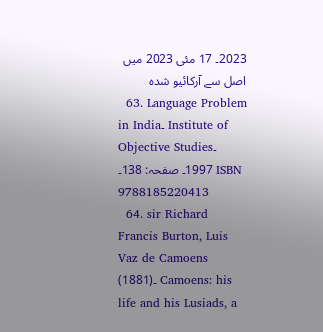2023۔ 17 مئی 2023 میں اصل سے آرکائیو شدہ
  63. Language Problem in India۔ Institute of Objective Studies۔ 1997۔ صفحہ: 138۔ ISBN 9788185220413
  64. sir Richard Francis Burton, Luis Vaz de Camoens (1881)۔ Camoens: his life and his Lusiads, a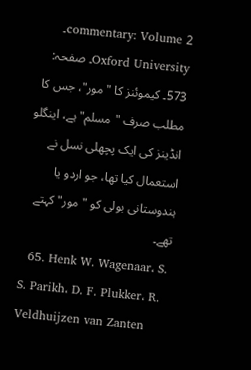commentary: Volume 2۔ Oxford University۔ صفحہ: 573۔ کیموئنز کا "مور"، جس کا مطلب صرف "مسلم" ہے، اینگلو انڈینز کی ایک پچھلی نسل نے استعمال کیا تھا، جو اردو یا ہندوستانی بولی کو "مور" کہتے تھے۔
  65. Henk W. Wagenaar، S. S. Parikh، D. F. Plukker، R. Veldhuijzen van Zanten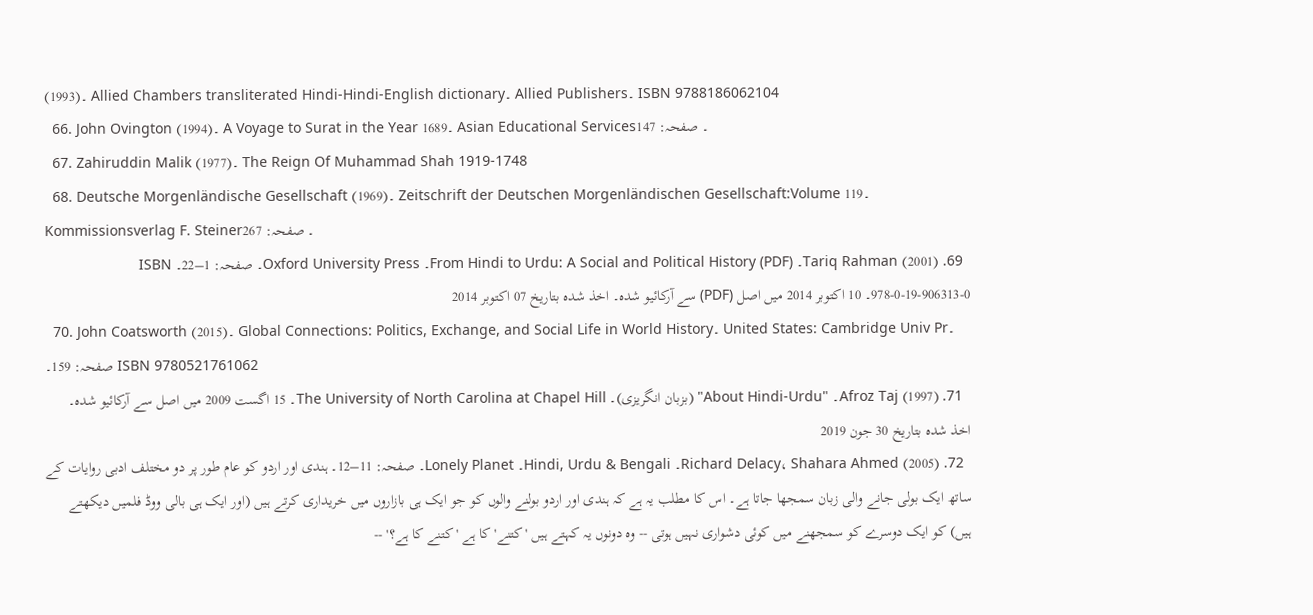(1993)۔ Allied Chambers transliterated Hindi-Hindi-English dictionary۔ Allied Publishers۔ ISBN 9788186062104
  66. John Ovington (1994)۔ A Voyage to Surat in the Year 1689۔ Asian Educational Services۔ صفحہ: 147
  67. Zahiruddin Malik (1977)۔ The Reign Of Muhammad Shah 1919-1748
  68. Deutsche Morgenländische Gesellschaft (1969)۔ Zeitschrift der Deutschen Morgenländischen Gesellschaft:Volume 119۔ Kommissionsverlag F. Steiner۔ صفحہ: 267
  69. Tariq Rahman (2001)۔ From Hindi to Urdu: A Social and Political History (PDF)۔ Oxford University Press۔ صفحہ: 1–22۔ ISBN 978-0-19-906313-0۔ 10 اکتوبر 2014 میں اصل (PDF) سے آرکائیو شدہ۔ اخذ شدہ بتاریخ 07 اکتوبر 2014
  70. John Coatsworth (2015)۔ Global Connections: Politics, Exchange, and Social Life in World History۔ United States: Cambridge Univ Pr۔ صفحہ: 159۔ ISBN 9780521761062
  71. Afroz Taj (1997)۔ "About Hindi-Urdu" (بزبان انگریزی)۔ The University of North Carolina at Chapel Hill۔ 15 اگست 2009 میں اصل سے آرکائیو شدہ۔ اخذ شدہ بتاریخ 30 جون 2019
  72. Richard Delacy، Shahara Ahmed (2005)۔ Hindi, Urdu & Bengali۔ Lonely Planet۔ صفحہ: 11–12۔ ہندی اور اردو کو عام طور پر دو مختلف ادبی روایات کے ساتھ ایک بولی جانے والی زبان سمجھا جاتا ہے۔ اس کا مطلب یہ ہے کہ ہندی اور اردو بولنے والوں کو جو ایک ہی بازاروں میں خریداری کرتے ہیں (اور ایک ہی بالی ووڈ فلمیں دیکھتے ہیں) کو ایک دوسرے کو سمجھنے میں کوئی دشواری نہیں ہوتی -- وہ دونوں یہ کہتے ہیں 'کتنے' کا ہے 'کتنے کا ہے؟' --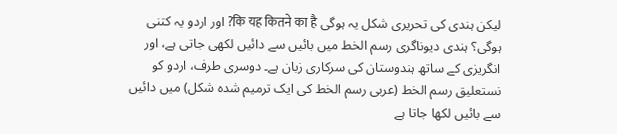لیکن ہندی کی تحریری شکل یہ ہوگی कि यह कितने का है? اور اردو یہ کتنی ہوگی؟ ہندی دیوناگری رسم الخط میں بائیں سے دائیں لکھی جاتی ہے، اور انگریزی کے ساتھ ہندوستان کی سرکاری زبان ہے۔ دوسری طرف، اردو کو نستعلیق رسم الخط (عربی رسم الخط کی ایک ترمیم شدہ شکل) میں دائیں سے بائیں لکھا جاتا ہے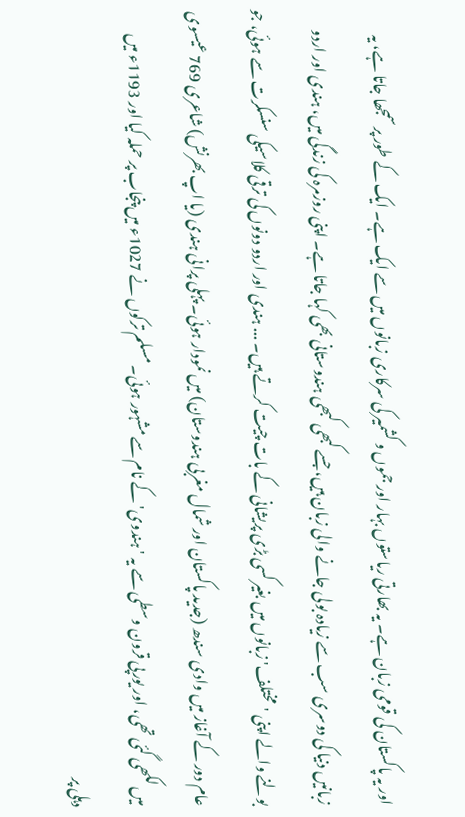اور یہ پاکستان کی قومی زبان ہے۔ یہ بھارتی ریاستوں بہار اور جموں و کشمیر کی سرکاری زبانوں میں سے ایک ہے۔ ایک کے طور پر سمجھا جاتا ہے، یہ زبانیں دنیا کی دوسری سب سے زیادہ بولی جانے والی زبان ہیں، جسے کبھی کبھی ہندوستانی بھی کہا جاتا ہے۔ اپنی روزمرہ کی زندگی میں، ہندی اور اردو بولنے والے اپنی 'مختلف' زبانوں میں بغیر کسی بڑی پریشانی کے بات چیت کرتے ہیں۔ ... ہندی اور اردو دونوں کی ترقی کلاسیکی سنسکرت سے ہوئی، جو عام دور کے آغاز میں وادی سندھ (جدید پاکستان اور شمال مغربی ہندوستان) میں نمودار ہوئی۔ پہلی پرانی ہندی (یا اپ بھرنش) شاعری 769 عیسوی میں لکھی گئی تھی، اور یورپی قرون وسطی سے یہ 'ہندوی' کے نام سے مشہور ہوئی۔ مسلم ترکوں نے 1027ء میں پنجاب پر حملہ کیا اور 1193ء میں دہلی پر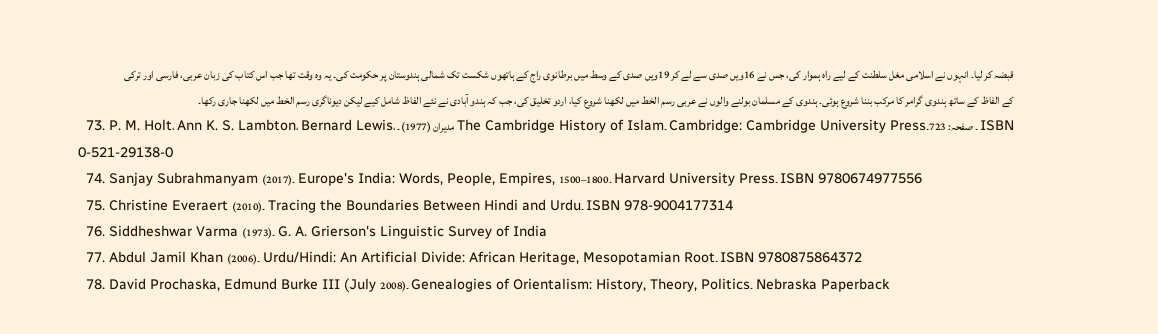قبضہ کر لیا۔ انہوں نے اسلامی مغل سلطنت کے لیے راہ ہموار کی، جس نے 16ویں صدی سے لے کر 19ویں صدی کے وسط میں برطانوی راج کے ہاتھوں شکست تک شمالی ہندوستان پر حکومت کی۔ یہ وہ وقت تھا جب اس کتاب کی زبان عربی، فارسی اور ترکی کے الفاظ کے ساتھ ہندوی گرامر کا مرکب بننا شروع ہوئی۔ ہندوی کے مسلمان بولنے والوں نے عربی رسم الخط میں لکھنا شروع کیا، اردو تخلیق کی، جب کہ ہندو آبادی نے نئے الفاظ شامل کیے لیکن دیوناگری رسم الخط میں لکھنا جاری رکھا۔
  73. P. M. Holt، Ann K. S. Lambton، Bernard Lewis، مدیران (1977)۔ The Cambridge History of Islam۔ Cambridge: Cambridge University Press۔ صفحہ: 723۔ ISBN 0-521-29138-0
  74. Sanjay Subrahmanyam (2017)۔ Europe's India: Words, People, Empires, 1500–1800۔ Harvard University Press۔ ISBN 9780674977556
  75. Christine Everaert (2010)۔ Tracing the Boundaries Between Hindi and Urdu۔ ISBN 978-9004177314
  76. Siddheshwar Varma (1973)۔ G. A. Grierson's Linguistic Survey of India
  77. Abdul Jamil Khan (2006)۔ Urdu/Hindi: An Artificial Divide: African Heritage, Mesopotamian Root۔ ISBN 9780875864372
  78. David Prochaska, Edmund Burke III (July 2008)۔ Genealogies of Orientalism: History, Theory, Politics۔ Nebraska Paperback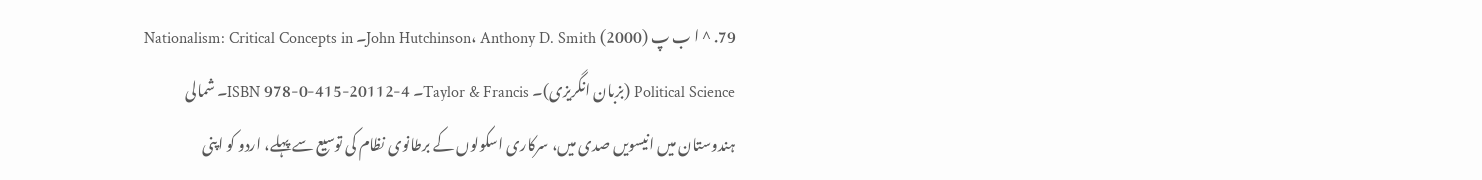79. ^ ا ب پ John Hutchinson، Anthony D. Smith (2000)۔ Nationalism: Critical Concepts in Political Science (بزبان انگریزی)۔ Taylor & Francis۔ ISBN 978-0-415-20112-4۔ شمالی ہندوستان میں انیسویں صدی میں، سرکاری اسکولوں کے برطانوی نظام کی توسیع سے پہلے، اردو کو اپنی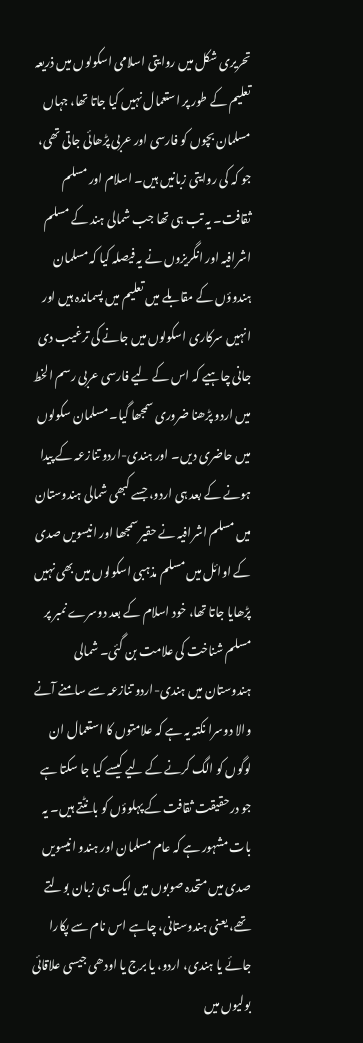تحریری شکل میں روایتی اسلامی اسکولوں میں ذریعہ تعلیم کے طور پر استعمال نہیں کیا جاتا تھا، جہاں مسلمان بچوں کو فارسی اور عربی پڑھائی جاتی تھی، جو کہ کی روایتی زبانیں ہیں۔ اسلام اور مسلم ثقافت۔ یہ تب ہی تھا جب شمالی ہند کے مسلم اشرافیہ اور انگریزوں نے یہ فیصلہ کیا کہ مسلمان ہندوؤں کے مقابلے میں تعلیم میں پسماندہ ہیں اور انہیں سرکاری اسکولوں میں جانے کی ترغیب دی جانی چاہیے کہ اس کے لیے فارسی عربی رسم الخط میں اردو پڑھنا ضروری سمجھا گیا۔ مسلمان سکولوں میں حاضری دیں۔ اور ہندی-اردو تنازعہ کے پیدا ہونے کے بعد ہی اردو، جسے کبھی شمالی ہندوستان میں مسلم اشرافیہ نے حقیر سمجھا اور انیسویں صدی کے اوائل میں مسلم مذہبی اسکولوں میں بھی نہیں پڑھایا جاتا تھا، خود اسلام کے بعد دوسرے نمبر پر مسلم شناخت کی علامت بن گئی۔ شمالی ہندوستان میں ہندی-اردو تنازعہ سے سامنے آنے والا دوسرا نکتہ یہ ہے کہ علامتوں کا استعمال ان لوگوں کو الگ کرنے کے لیے کیسے کیا جا سکتا ہے جو درحقیقت ثقافت کے پہلوؤں کو بانٹتے ہیں۔ یہ بات مشہور ہے کہ عام مسلمان اور ہندو انیسویں صدی میں متحدہ صوبوں میں ایک ہی زبان بولتے تھے، یعنی ہندوستانی، چاہے اس نام سے پکارا جائے یا ہندی، اردو، یا برج یا اودھی جیسی علاقائی بولیوں میں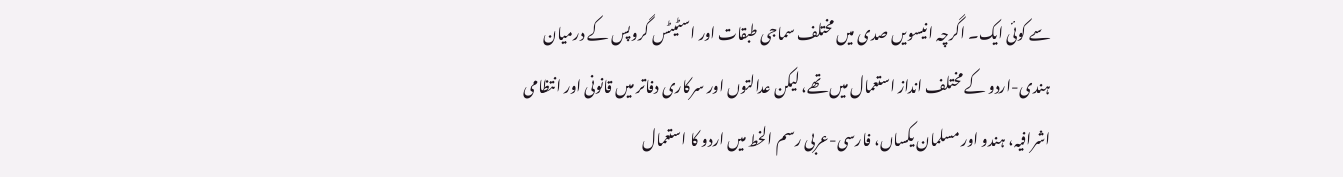سے کوئی ایک۔ اگرچہ انیسویں صدی میں مختلف سماجی طبقات اور اسٹیٹس گروپس کے درمیان ہندی-اردو کے مختلف انداز استعمال میں تھے، لیکن عدالتوں اور سرکاری دفاتر میں قانونی اور انتظامی اشرافیہ، ہندو اور مسلمان یکساں، فارسی-عربی رسم الخط میں اردو کا استعمال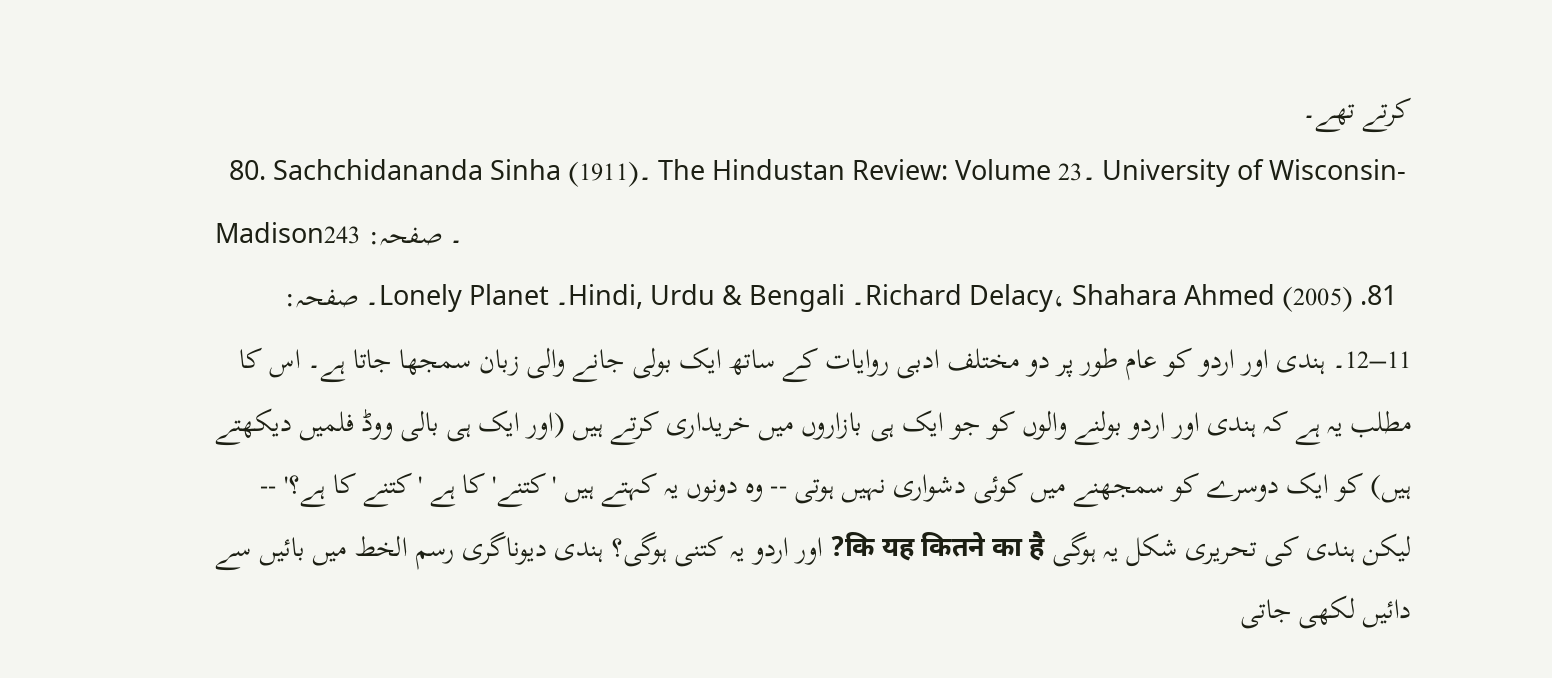کرتے تھے۔
  80. Sachchidananda Sinha (1911)۔ The Hindustan Review: Volume 23۔ University of Wisconsin- Madison۔ صفحہ: 243
  81. Richard Delacy، Shahara Ahmed (2005)۔ Hindi, Urdu & Bengali۔ Lonely Planet۔ صفحہ: 11–12۔ ہندی اور اردو کو عام طور پر دو مختلف ادبی روایات کے ساتھ ایک بولی جانے والی زبان سمجھا جاتا ہے۔ اس کا مطلب یہ ہے کہ ہندی اور اردو بولنے والوں کو جو ایک ہی بازاروں میں خریداری کرتے ہیں (اور ایک ہی بالی ووڈ فلمیں دیکھتے ہیں) کو ایک دوسرے کو سمجھنے میں کوئی دشواری نہیں ہوتی -- وہ دونوں یہ کہتے ہیں 'کتنے' کا ہے 'کتنے کا ہے؟' -- لیکن ہندی کی تحریری شکل یہ ہوگی कि यह कितने का है? اور اردو یہ کتنی ہوگی؟ ہندی دیوناگری رسم الخط میں بائیں سے دائیں لکھی جاتی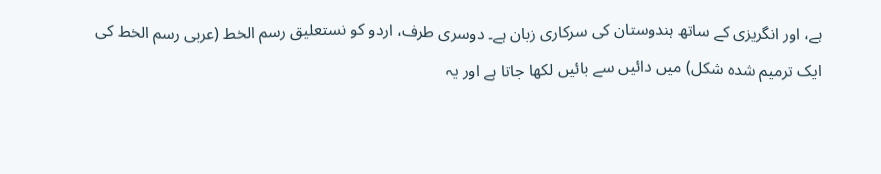ہے، اور انگریزی کے ساتھ ہندوستان کی سرکاری زبان ہے۔ دوسری طرف، اردو کو نستعلیق رسم الخط (عربی رسم الخط کی ایک ترمیم شدہ شکل) میں دائیں سے بائیں لکھا جاتا ہے اور یہ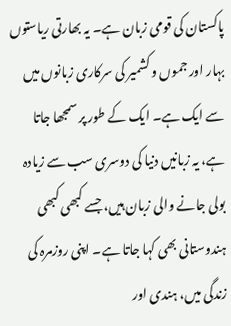پاکستان کی قومی زبان ہے۔ یہ بھارتی ریاستوں بہار اور جموں و کشمیر کی سرکاری زبانوں میں سے ایک ہے۔ ایک کے طور پر سمجھا جاتا ہے، یہ زبانیں دنیا کی دوسری سب سے زیادہ بولی جانے والی زبان ہیں، جسے کبھی کبھی ہندوستانی بھی کہا جاتا ہے۔ اپنی روزمرہ کی زندگی میں، ہندی اور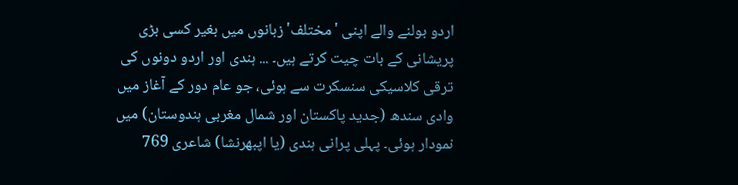اردو بولنے والے اپنی 'مختلف' زبانوں میں بغیر کسی بڑی پریشانی کے بات چیت کرتے ہیں۔ ... ہندی اور اردو دونوں کی ترقی کلاسیکی سنسکرت سے ہوئی، جو عام دور کے آغاز میں وادی سندھ (جدید پاکستان اور شمال مغربی ہندوستان) میں نمودار ہوئی۔ پہلی پرانی ہندی (یا اپبھرنشا) شاعری 769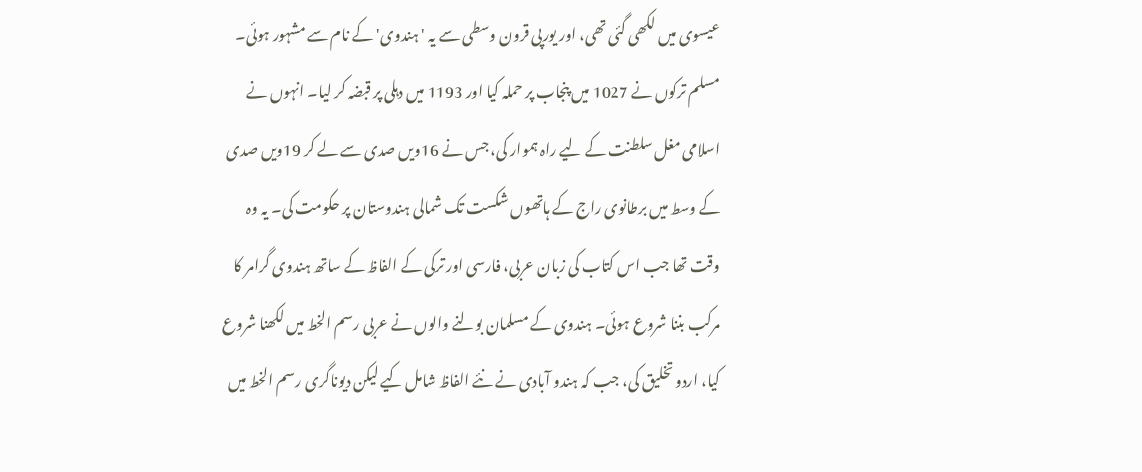عیسوی میں لکھی گئی تھی، اور یورپی قرون وسطی سے یہ 'ہندوی' کے نام سے مشہور ہوئی۔ مسلم ترکوں نے 1027 میں پنجاب پر حملہ کیا اور 1193 میں دہلی پر قبضہ کر لیا۔ انہوں نے اسلامی مغل سلطنت کے لیے راہ ہموار کی، جس نے 16ویں صدی سے لے کر 19ویں صدی کے وسط میں برطانوی راج کے ہاتھوں شکست تک شمالی ہندوستان پر حکومت کی۔ یہ وہ وقت تھا جب اس کتاب کی زبان عربی، فارسی اور ترکی کے الفاظ کے ساتھ ہندوی گرامر کا مرکب بننا شروع ہوئی۔ ہندوی کے مسلمان بولنے والوں نے عربی رسم الخط میں لکھنا شروع کیا، اردو تخلیق کی، جب کہ ہندو آبادی نے نئے الفاظ شامل کیے لیکن دیوناگری رسم الخط میں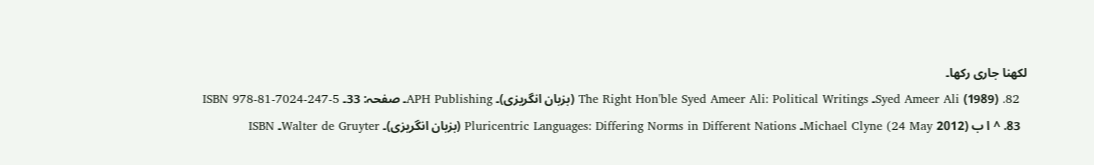لکھنا جاری رکھا۔
  82. Syed Ameer Ali (1989)۔ The Right Hon'ble Syed Ameer Ali: Political Writings (بزبان انگریزی)۔ APH Publishing۔ صفحہ: 33۔ ISBN 978-81-7024-247-5
  83. ^ ا ب Michael Clyne (24 May 2012)۔ Pluricentric Languages: Differing Norms in Different Nations (بزبان انگریزی)۔ Walter de Gruyter۔ ISBN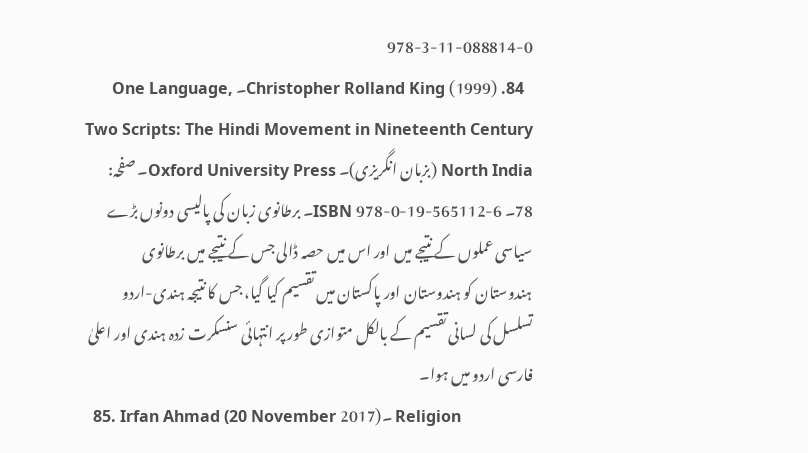978-3-11-088814-0
  84. Christopher Rolland King (1999)۔ One Language, Two Scripts: The Hindi Movement in Nineteenth Century North India (بزبان انگریزی)۔ Oxford University Press۔ صفحہ: 78۔ ISBN 978-0-19-565112-6۔ برطانوی زبان کی پالیسی دونوں بڑے سیاسی عملوں کے نتیجے میں اور اس میں حصہ ڈالی جس کے نتیجے میں برطانوی ہندوستان کو ہندوستان اور پاکستان میں تقسیم کیا گیا، جس کا نتیجہ ہندی-اردو تسلسل کی لسانی تقسیم کے بالکل متوازی طور پر انتہائی سنسکرت زدہ ہندی اور اعلیٰ فارسی اردو میں ہوا۔
  85. Irfan Ahmad (20 November 2017)۔ Religion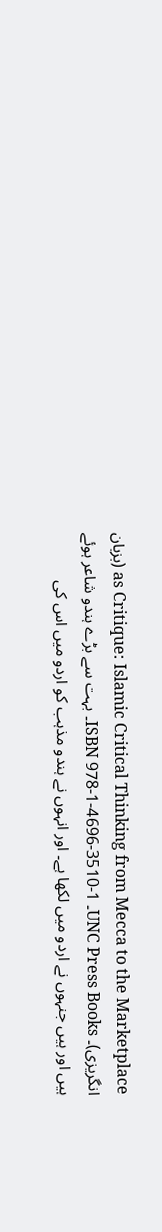as Critique: Islamic Critical Thinking from Mecca to the Marketplace (بزبان انگریزی)۔ UNC Press Books۔ ISBN 978-1-4696-3510-1۔ بہت سے بڑے ہندو شاعر ہوئے ہیں اور ہیں جنہوں نے اردو میں لکھا ہے۔ اور انہوں نے ہندو مذہب کو اردو میں اس کی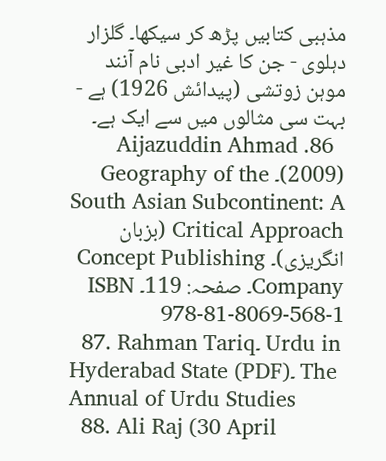مذہبی کتابیں پڑھ کر سیکھا۔ گلزار دہلوی - جن کا غیر ادبی نام آنند موہن زوتشی (پیدائش 1926) ہے - بہت سی مثالوں میں سے ایک ہے۔
  86. Aijazuddin Ahmad (2009)۔ Geography of the South Asian Subcontinent: A Critical Approach (بزبان انگریزی)۔ Concept Publishing Company۔ صفحہ: 119۔ ISBN 978-81-8069-568-1
  87. Rahman Tariq۔ Urdu in Hyderabad State (PDF)۔ The Annual of Urdu Studies
  88. Ali Raj (30 April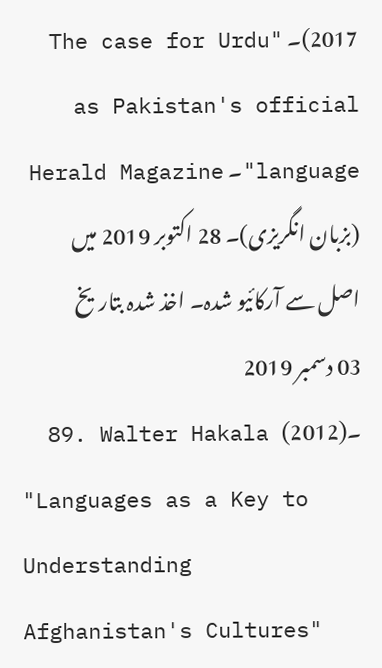2017)۔ "The case for Urdu as Pakistan's official language"۔ Herald Magazine (بزبان انگریزی)۔ 28 اکتوبر 2019 میں اصل سے آرکائیو شدہ۔ اخذ شدہ بتاریخ 03 دسمبر 2019
  89. Walter Hakala (2012)۔ "Languages as a Key to Understanding Afghanistan's Cultures"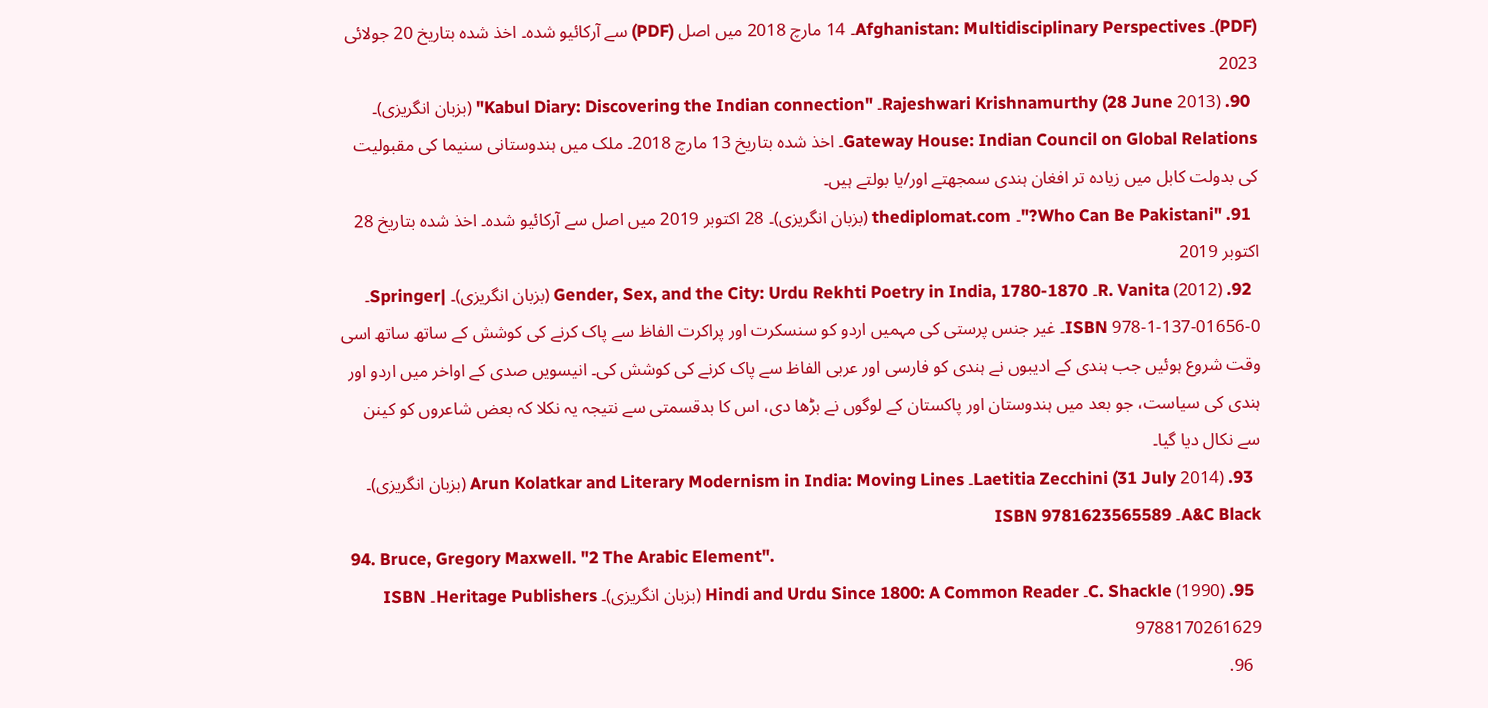(PDF)۔ Afghanistan: Multidisciplinary Perspectives۔ 14 مارچ 2018 میں اصل (PDF) سے آرکائیو شدہ۔ اخذ شدہ بتاریخ 20 جولائی 2023
  90. Rajeshwari Krishnamurthy (28 June 2013)۔ "Kabul Diary: Discovering the Indian connection" (بزبان انگریزی)۔ Gateway House: Indian Council on Global Relations۔ اخذ شدہ بتاریخ 13 مارچ 2018۔ ملک میں ہندوستانی سنیما کی مقبولیت کی بدولت کابل میں زیادہ تر افغان ہندی سمجھتے اور/یا بولتے ہیں۔
  91. "Who Can Be Pakistani?"۔ thediplomat.com (بزبان انگریزی)۔ 28 اکتوبر 2019 میں اصل سے آرکائیو شدہ۔ اخذ شدہ بتاریخ 28 اکتوبر 2019
  92. R. Vanita (2012)۔ Gender, Sex, and the City: Urdu Rekhti Poetry in India, 1780-1870 (بزبان انگریزی)۔ |Springer۔ ISBN 978-1-137-01656-0۔ غیر جنس پرستی کی مہمیں اردو کو سنسکرت اور پراکرت الفاظ سے پاک کرنے کی کوشش کے ساتھ ساتھ اسی وقت شروع ہوئیں جب ہندی کے ادیبوں نے ہندی کو فارسی اور عربی الفاظ سے پاک کرنے کی کوشش کی۔ انیسویں صدی کے اواخر میں اردو اور ہندی کی سیاست، جو بعد میں ہندوستان اور پاکستان کے لوگوں نے بڑھا دی، اس کا بدقسمتی سے نتیجہ یہ نکلا کہ بعض شاعروں کو کینن سے نکال دیا گیا۔
  93. Laetitia Zecchini (31 July 2014)۔ Arun Kolatkar and Literary Modernism in India: Moving Lines (بزبان انگریزی)۔ A&C Black۔ ISBN 9781623565589
  94. Bruce, Gregory Maxwell. "2 The Arabic Element".
  95. C. Shackle (1990)۔ Hindi and Urdu Since 1800: A Common Reader (بزبان انگریزی)۔ Heritage Publishers۔ ISBN 9788170261629
  96.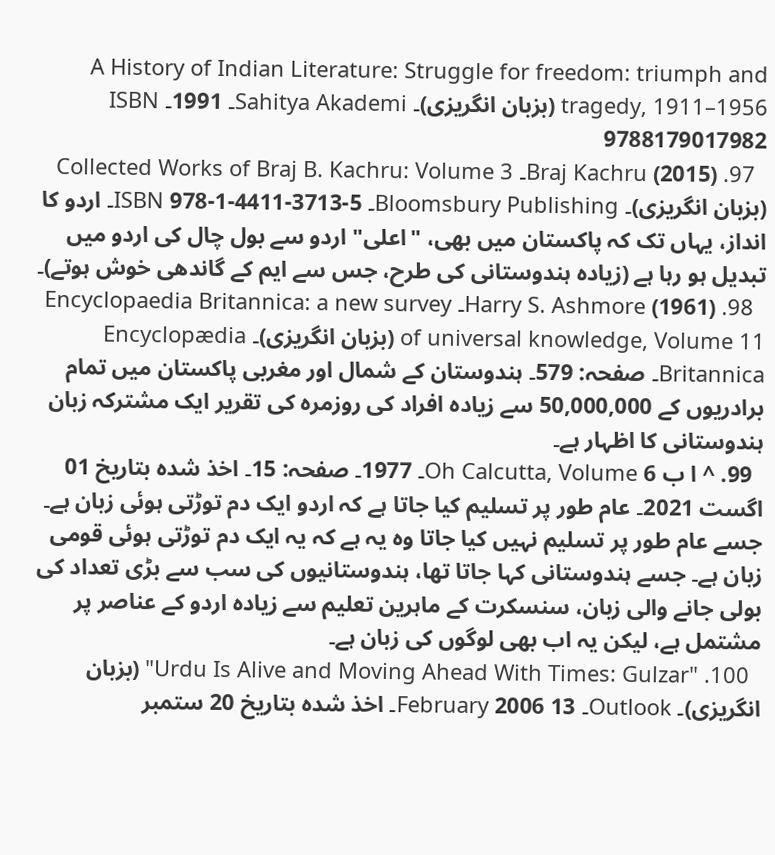A History of Indian Literature: Struggle for freedom: triumph and tragedy, 1911–1956 (بزبان انگریزی)۔ Sahitya Akademi۔ 1991۔ ISBN 9788179017982
  97. Braj Kachru (2015)۔ Collected Works of Braj B. Kachru: Volume 3 (بزبان انگریزی)۔ Bloomsbury Publishing۔ ISBN 978-1-4411-3713-5۔ اردو کا انداز، یہاں تک کہ پاکستان میں بھی، "اعلی" اردو سے بول چال کی اردو میں تبدیل ہو رہا ہے (زیادہ ہندوستانی کی طرح، جس سے ایم کے گاندھی خوش ہوتے)۔
  98. Harry S. Ashmore (1961)۔ Encyclopaedia Britannica: a new survey of universal knowledge, Volume 11 (بزبان انگریزی)۔ Encyclopædia Britannica۔ صفحہ: 579۔ ہندوستان کے شمال اور مغربی پاکستان میں تمام برادریوں کے 50,000,000 سے زیادہ افراد کی روزمرہ کی تقریر ایک مشترکہ زبان ہندوستانی کا اظہار ہے۔
  99. ^ ا ب Oh Calcutta, Volume 6۔ 1977۔ صفحہ: 15۔ اخذ شدہ بتاریخ 01 اگست 2021۔ عام طور پر تسلیم کیا جاتا ہے کہ اردو ایک دم توڑتی ہوئی زبان ہے۔ جسے عام طور پر تسلیم نہیں کیا جاتا وہ یہ ہے کہ یہ ایک دم توڑتی ہوئی قومی زبان ہے۔ جسے ہندوستانی کہا جاتا تھا، ہندوستانیوں کی سب سے بڑی تعداد کی بولی جانے والی زبان، سنسکرت کے ماہرین تعلیم سے زیادہ اردو کے عناصر پر مشتمل ہے، لیکن یہ اب بھی لوگوں کی زبان ہے۔
  100. "Urdu Is Alive and Moving Ahead With Times: Gulzar" (بزبان انگریزی)۔ Outlook۔ 13 February 2006۔ اخذ شدہ بتاریخ 20 ستمبر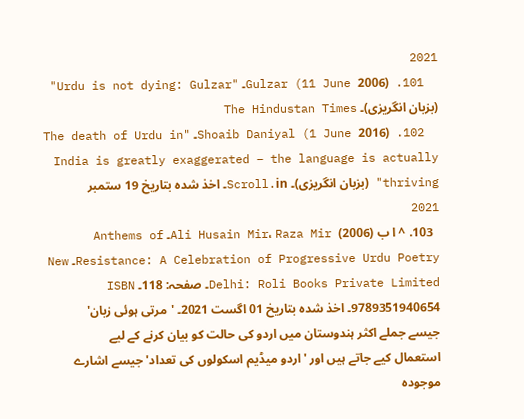2021
  101. Gulzar (11 June 2006)۔ "Urdu is not dying: Gulzar" (بزبان انگریزی)۔ The Hindustan Times
  102. Shoaib Daniyal (1 June 2016)۔ "The death of Urdu in India is greatly exaggerated – the language is actually thriving" (بزبان انگریزی)۔ Scroll.in۔ اخذ شدہ بتاریخ 19 ستمبر 2021
  103. ^ ا ب Ali Husain Mir، Raza Mir (2006)۔ Anthems of Resistance: A Celebration of Progressive Urdu Poetry۔ New Delhi: Roli Books Private Limited۔ صفحہ: 118۔ ISBN 9789351940654۔ اخذ شدہ بتاریخ 01 اگست 2021۔ 'مرتی ہوئی زبان' جیسے جملے اکثر ہندوستان میں اردو کی حالت کو بیان کرنے کے لیے استعمال کیے جاتے ہیں اور 'اردو میڈیم اسکولوں کی تعداد' جیسے اشارے موجودہ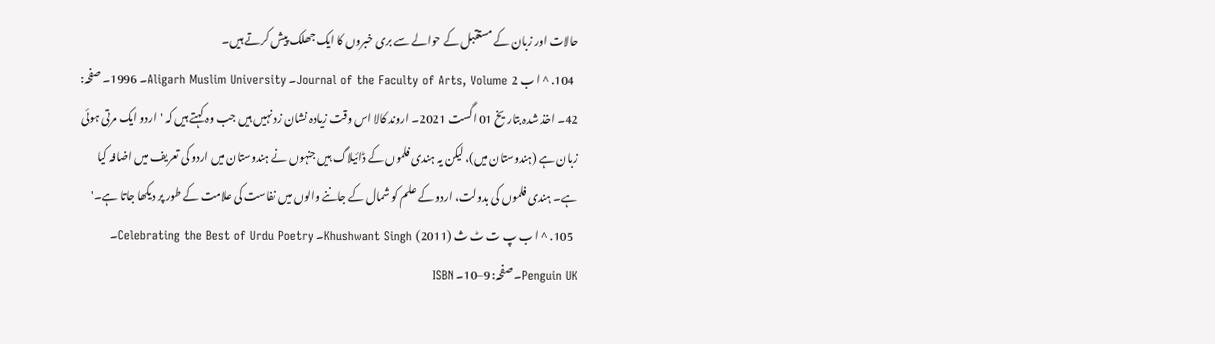حالات اور زبان کے مستقبل کے حوالے سے بری خبروں کا ایک جھلک پیش کرتے ہیں۔
  104. ^ ا ب Journal of the Faculty of Arts, Volume 2۔ Aligarh Muslim University۔ 1996۔ صفحہ: 42۔ اخذ شدہ بتاریخ 01 اگست 2021۔ اروند کالا اس وقت زیادہ نشان زد نہیں ہیں جب وہ کہتے ہیں کہ 'اردو ایک مرتی ہوئی زبان ہے (ہندوستان میں)، لیکن یہ ہندی فلموں کے ڈائیلاگ ہیں جنہوں نے ہندوستان میں اردو کی تعریف میں اضافہ کیا ہے۔ ہندی فلموں کی بدولت، اردو کے علم کو شمال کے جاننے والوں میں نفاست کی علامت کے طور پر دیکھا جاتا ہے۔'
  105. ^ ا ب پ ت ٹ ث Khushwant Singh (2011)۔ Celebrating the Best of Urdu Poetry۔ Penguin UK۔ صفحہ: 9–10۔ ISBN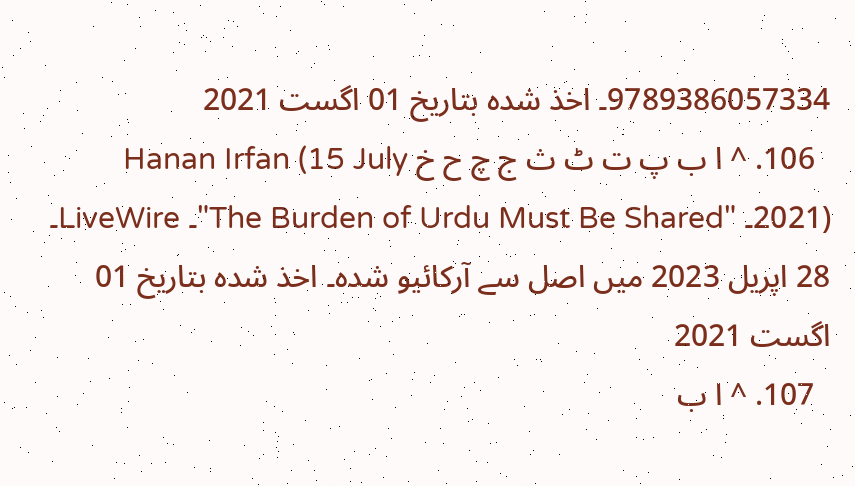9789386057334۔ اخذ شدہ بتاریخ 01 اگست 2021
  106. ^ ا ب پ ت ٹ ث ج چ ح خ Hanan Irfan (15 July 2021)۔ "The Burden of Urdu Must Be Shared"۔ LiveWire۔ 28 اپریل 2023 میں اصل سے آرکائیو شدہ۔ اخذ شدہ بتاریخ 01 اگست 2021
  107. ^ ا ب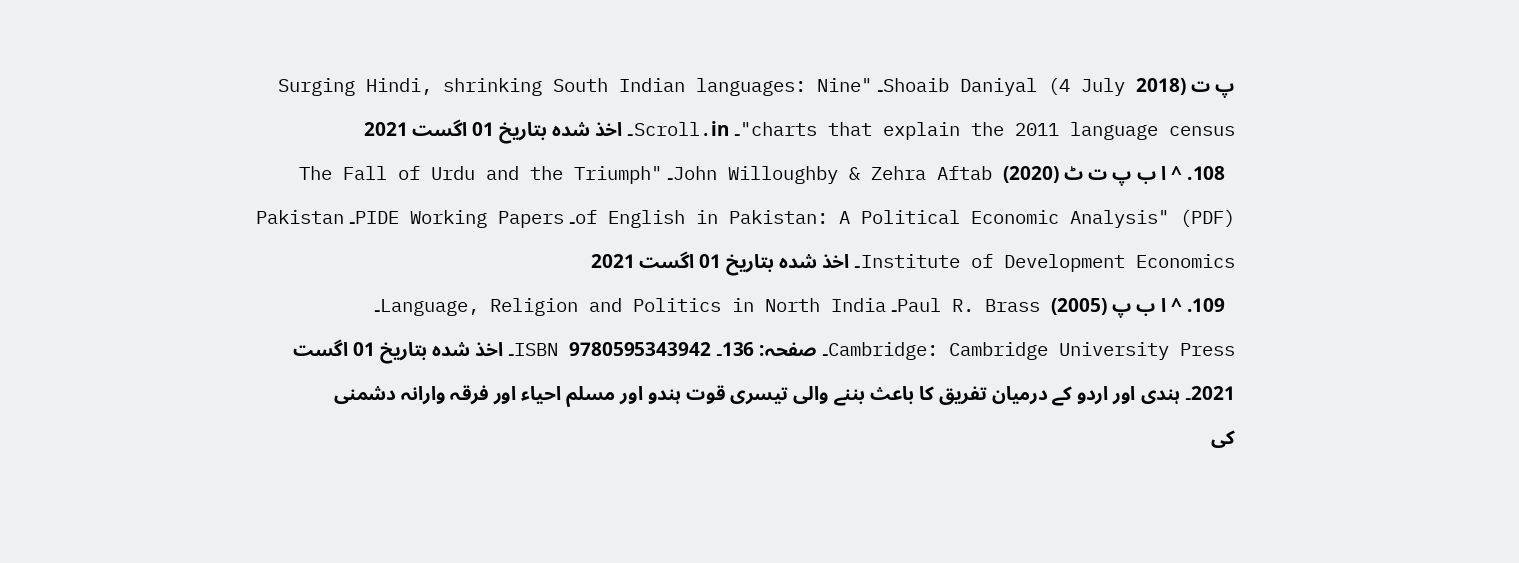پ ت Shoaib Daniyal (4 July 2018)۔ "Surging Hindi, shrinking South Indian languages: Nine charts that explain the 2011 language census"۔ Scroll.in۔ اخذ شدہ بتاریخ 01 اگست 2021
  108. ^ ا ب پ ت ٹ John Willoughby & Zehra Aftab (2020)۔ "The Fall of Urdu and the Triumph of English in Pakistan: A Political Economic Analysis" (PDF)۔ PIDE Working Papers۔ Pakistan Institute of Development Economics۔ اخذ شدہ بتاریخ 01 اگست 2021
  109. ^ ا ب پ Paul R. Brass (2005)۔ Language, Religion and Politics in North India۔ Cambridge: Cambridge University Press۔ صفحہ: 136۔ ISBN 9780595343942۔ اخذ شدہ بتاریخ 01 اگست 2021۔ ہندی اور اردو کے درمیان تفریق کا باعث بننے والی تیسری قوت ہندو اور مسلم احیاء اور فرقہ وارانہ دشمنی کی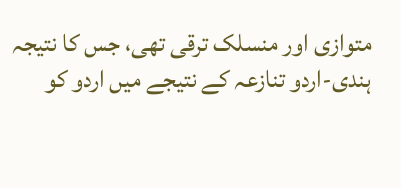متوازی اور منسلک ترقی تھی، جس کا نتیجہ ہندی-اردو تنازعہ کے نتیجے میں اردو کو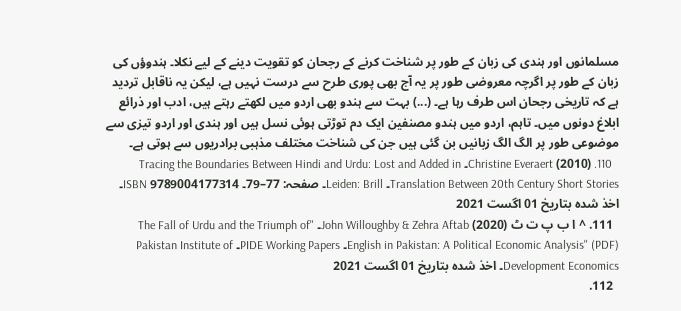مسلمانوں اور ہندی کی زبان کے طور پر شناخت کرنے کے رجحان کو تقویت دینے کے لیے نکلا۔ ہندوؤں کی زبان کے طور پر اگرچہ معروضی طور پر یہ آج بھی پوری طرح سے درست نہیں ہے، لیکن یہ ناقابل تردید ہے کہ تاریخی رجحان اس طرف رہا ہے۔ (...) بہت سے ہندو بھی اردو میں لکھتے رہتے ہیں، ادب اور ذرائع ابلاغ دونوں میں۔ تاہم، اردو میں ہندو مصنفین ایک دم توڑتی ہوئی نسل ہیں اور ہندی اور اردو تیزی سے موضوعی طور پر الگ الگ زبانیں بن گئی ہیں جن کی شناخت مختلف مذہبی برادریوں سے ہوتی ہے۔
  110. Christine Everaert (2010)۔ Tracing the Boundaries Between Hindi and Urdu: Lost and Added in Translation Between 20th Century Short Stories۔ Leiden: Brill۔ صفحہ: 77–79۔ ISBN 9789004177314۔ اخذ شدہ بتاریخ 01 اگست 2021
  111. ^ ا ب پ ت ٹ John Willoughby & Zehra Aftab (2020)۔ "The Fall of Urdu and the Triumph of English in Pakistan: A Political Economic Analysis" (PDF)۔ PIDE Working Papers۔ Pakistan Institute of Development Economics۔ اخذ شدہ بتاریخ 01 اگست 2021
  112.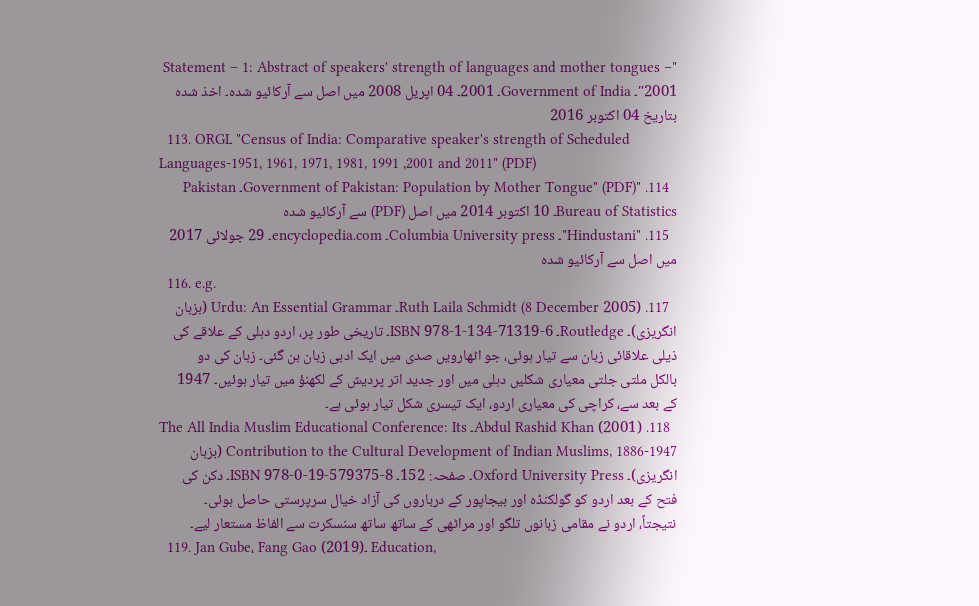"Statement – 1: Abstract of speakers' strength of languages and mother tongues – 2001"۔ Government of India۔ 2001۔ 04 اپریل 2008 میں اصل سے آرکائیو شدہ۔ اخذ شدہ بتاریخ 04 اکتوبر 2016
  113. ORGI۔ "Census of India: Comparative speaker's strength of Scheduled Languages-1951, 1961, 1971, 1981, 1991 ,2001 and 2011" (PDF)
  114. "Government of Pakistan: Population by Mother Tongue" (PDF)۔ Pakistan Bureau of Statistics۔ 10 اکتوبر 2014 میں اصل (PDF) سے آرکائیو شدہ
  115. "Hindustani"۔ Columbia University press۔ encyclopedia.com۔ 29 جولائی 2017 میں اصل سے آرکائیو شدہ
  116. e.g.
  117. Ruth Laila Schmidt (8 December 2005)۔ Urdu: An Essential Grammar (بزبان انگریزی)۔ Routledge۔ ISBN 978-1-134-71319-6۔ تاریخی طور پر، اردو دہلی کے علاقے کی ذیلی علاقائی زبان سے تیار ہوئی، جو اٹھارویں صدی میں ایک ادبی زبان بن گئی۔ زبان کی دو بالکل ملتی جلتی معیاری شکلیں دہلی میں اور جدید اتر پردیش کے لکھنؤ میں تیار ہوئیں۔ 1947 کے بعد سے، کراچی کی معیاری اردو، ایک تیسری شکل تیار ہوئی ہے۔
  118. Abdul Rashid Khan (2001)۔ The All India Muslim Educational Conference: Its Contribution to the Cultural Development of Indian Muslims, 1886-1947 (بزبان انگریزی)۔ Oxford University Press۔ صفحہ: 152۔ ISBN 978-0-19-579375-8۔ دکن کی فتح کے بعد اردو کو گولکنڈہ اور بیجاپور کے درباروں کی آزاد خیال سرپرستی حاصل ہوئی۔ نتیجتاً، اردو نے مقامی زبانوں تلگو اور مراٹھی کے ساتھ ساتھ سنسکرت سے الفاظ مستعار لیے۔
  119. Jan Gube، Fang Gao (2019)۔ Education,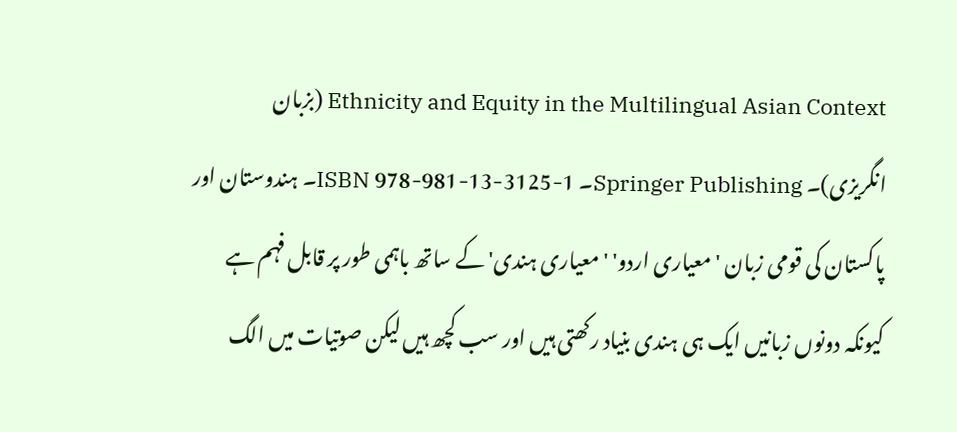Ethnicity and Equity in the Multilingual Asian Context (بزبان انگریزی)۔ Springer Publishing۔ ISBN 978-981-13-3125-1۔ ہندوستان اور پاکستان کی قومی زبان 'معیاری اردو' 'معیاری ہندی' کے ساتھ باہمی طور پر قابل فہم ہے کیونکہ دونوں زبانیں ایک ہی ہندی بنیاد رکھتی ہیں اور سب کچھ ہیں لیکن صوتیات میں الگ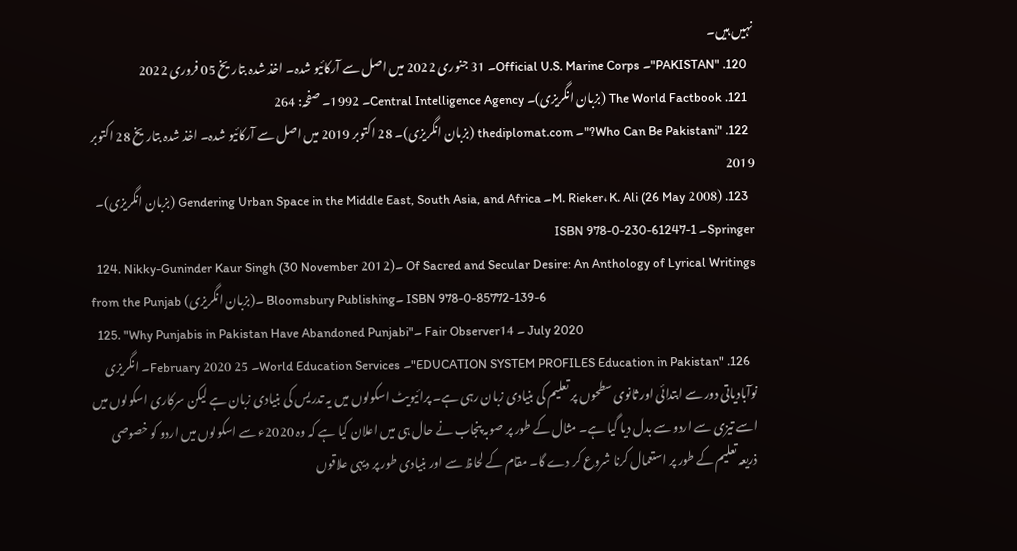نہیں ہیں۔
  120. "PAKISTAN"۔ Official U.S. Marine Corps۔ 31 جنوری 2022 میں اصل سے آرکائیو شدہ۔ اخذ شدہ بتاریخ 05 فروری 2022
  121. The World Factbook (بزبان انگریزی)۔ Central Intelligence Agency۔ 1992۔ صفحہ: 264
  122. "Who Can Be Pakistani?"۔ thediplomat.com (بزبان انگریزی)۔ 28 اکتوبر 2019 میں اصل سے آرکائیو شدہ۔ اخذ شدہ بتاریخ 28 اکتوبر 2019
  123. M. Rieker، K. Ali (26 May 2008)۔ Gendering Urban Space in the Middle East, South Asia, and Africa (بزبان انگریزی)۔ Springer۔ ISBN 978-0-230-61247-1
  124. Nikky-Guninder Kaur Singh (30 November 2012)۔ Of Sacred and Secular Desire: An Anthology of Lyrical Writings from the Punjab (بزبان انگریزی)۔ Bloomsbury Publishing۔ ISBN 978-0-85772-139-6
  125. "Why Punjabis in Pakistan Have Abandoned Punjabi"۔ Fair Observer۔ 14 July 2020
  126. "EDUCATION SYSTEM PROFILES Education in Pakistan"۔ World Education Services۔ 25 February 2020۔ انگریزی نوآبادیاتی دور سے ابتدائی اور ثانوی سطحوں پر تعلیم کی بنیادی زبان رہی ہے۔ پرائیویٹ اسکولوں میں یہ تدریس کی بنیادی زبان ہے لیکن سرکاری اسکولوں میں اسے تیزی سے اردو سے بدل دیا گیا ہے۔ مثال کے طور پر صوبہ پنجاب نے حال ہی میں اعلان کیا ہے کہ وہ 2020ء سے اسکولوں میں اردو کو خصوصی ذریعہ تعلیم کے طور پر استعمال کرنا شروع کر دے گا۔ مقام کے لحاظ سے اور بنیادی طور پر دیہی علاقوں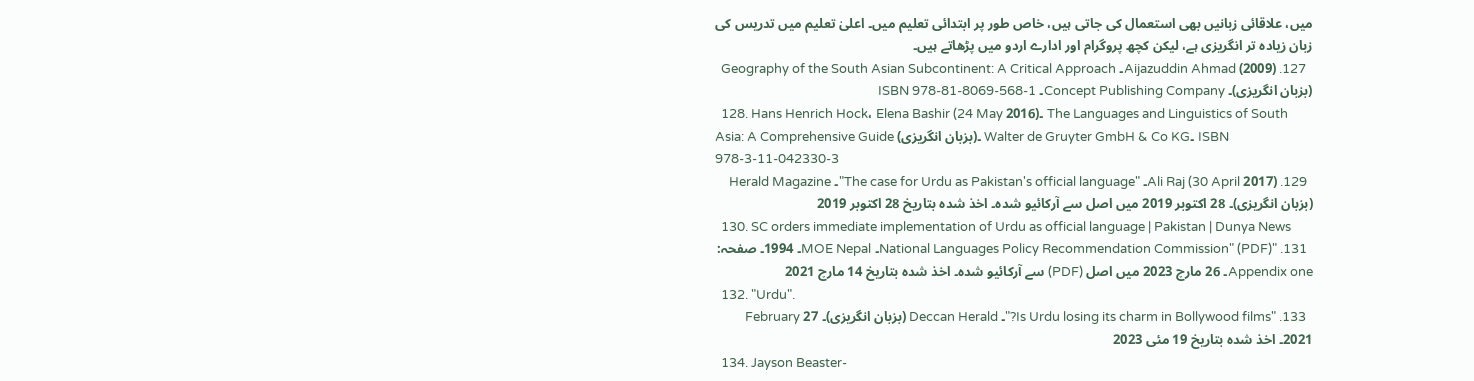میں، علاقائی زبانیں بھی استعمال کی جاتی ہیں، خاص طور پر ابتدائی تعلیم میں۔ اعلیٰ تعلیم میں تدریس کی زبان زیادہ تر انگریزی ہے، لیکن کچھ پروگرام اور ادارے اردو میں پڑھاتے ہیں۔
  127. Aijazuddin Ahmad (2009)۔ Geography of the South Asian Subcontinent: A Critical Approach (بزبان انگریزی)۔ Concept Publishing Company۔ ISBN 978-81-8069-568-1
  128. Hans Henrich Hock، Elena Bashir (24 May 2016)۔ The Languages and Linguistics of South Asia: A Comprehensive Guide (بزبان انگریزی)۔ Walter de Gruyter GmbH & Co KG۔ ISBN 978-3-11-042330-3
  129. Ali Raj (30 April 2017)۔ "The case for Urdu as Pakistan's official language"۔ Herald Magazine (بزبان انگریزی)۔ 28 اکتوبر 2019 میں اصل سے آرکائیو شدہ۔ اخذ شدہ بتاریخ 28 اکتوبر 2019
  130. SC orders immediate implementation of Urdu as official language | Pakistan | Dunya News
  131. "National Languages Policy Recommendation Commission" (PDF)۔ MOE Nepal۔ 1994۔ صفحہ: Appendix one۔ 26 مارچ 2023 میں اصل (PDF) سے آرکائیو شدہ۔ اخذ شدہ بتاریخ 14 مارچ 2021
  132. "Urdu".
  133. "Is Urdu losing its charm in Bollywood films?"۔ Deccan Herald (بزبان انگریزی)۔ 27 February 2021۔ اخذ شدہ بتاریخ 19 مئی 2023
  134. Jayson Beaster-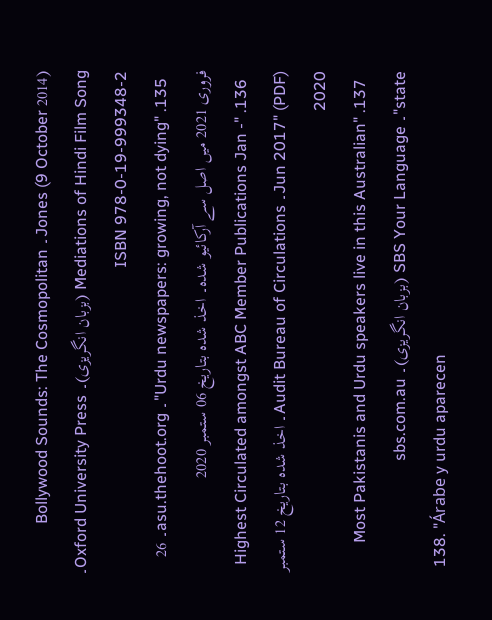Jones (9 October 2014)۔ Bollywood Sounds: The Cosmopolitan Mediations of Hindi Film Song (بزبان انگریزی)۔ Oxford University Press۔ ISBN 978-0-19-999348-2
  135. "Urdu newspapers: growing, not dying"۔ asu.thehoot.org۔ 26 فروری 2021 میں اصل سے آرکائیو شدہ۔ اخذ شدہ بتاریخ 06 ستمبر 2020
  136. "Highest Circulated amongst ABC Member Publications Jan - Jun 2017" (PDF)۔ Audit Bureau of Circulations۔ اخذ شدہ بتاریخ 12 ستمبر 2020
  137. "Most Pakistanis and Urdu speakers live in this Australian state"۔ SBS Your Language (بزبان انگریزی)۔ sbs.com.au
  138. "Árabe y urdu aparecen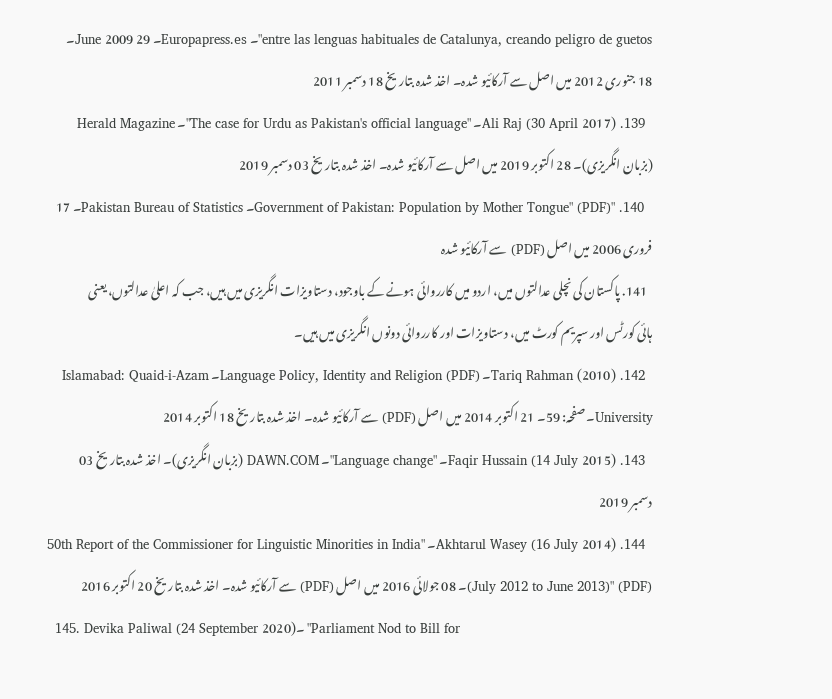entre las lenguas habituales de Catalunya, creando peligro de guetos"۔ Europapress.es۔ 29 June 2009۔ 18 جنوری 2012 میں اصل سے آرکائیو شدہ۔ اخذ شدہ بتاریخ 18 دسمبر 2011
  139. Ali Raj (30 April 2017)۔ "The case for Urdu as Pakistan's official language"۔ Herald Magazine (بزبان انگریزی)۔ 28 اکتوبر 2019 میں اصل سے آرکائیو شدہ۔ اخذ شدہ بتاریخ 03 دسمبر 2019
  140. "Government of Pakistan: Population by Mother Tongue" (PDF)۔ Pakistan Bureau of Statistics۔ 17 فروری 2006 میں اصل (PDF) سے آرکائیو شدہ
  141. پاکستان کی نچلی عدالتوں میں، اردو میں کارروائی ہونے کے باوجود، دستاویزات انگریزی میں ہیں، جب کہ اعلیٰ عدالتوں، یعنی ہائی کورٹس اور سپریم کورٹ میں، دستاویزات اور کارروائی دونوں انگریزی میں ہیں۔
  142. Tariq Rahman (2010)۔ Language Policy, Identity and Religion (PDF)۔ Islamabad: Quaid-i-Azam University۔ صفحہ: 59۔ 21 اکتوبر 2014 میں اصل (PDF) سے آرکائیو شدہ۔ اخذ شدہ بتاریخ 18 اکتوبر 2014
  143. Faqir Hussain (14 July 2015)۔ "Language change"۔ DAWN.COM (بزبان انگریزی)۔ اخذ شدہ بتاریخ 03 دسمبر 2019
  144. Akhtarul Wasey (16 July 2014)۔ "50th Report of the Commissioner for Linguistic Minorities in India (July 2012 to June 2013)" (PDF)۔ 08 جولائی 2016 میں اصل (PDF) سے آرکائیو شدہ۔ اخذ شدہ بتاریخ 20 اکتوبر 2016
  145. Devika Paliwal (24 September 2020)۔ "Parliament Nod to Bill for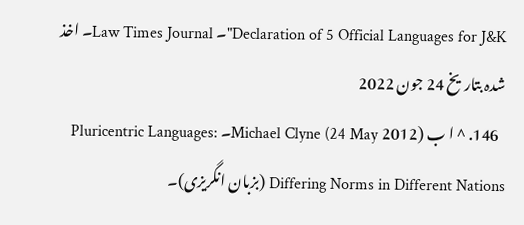Declaration of 5 Official Languages for J&K"۔ Law Times Journal۔ اخذ شدہ بتاریخ 24 جون 2022
  146. ^ ا ب Michael Clyne (24 May 2012)۔ Pluricentric Languages: Differing Norms in Different Nations (بزبان انگریزی)۔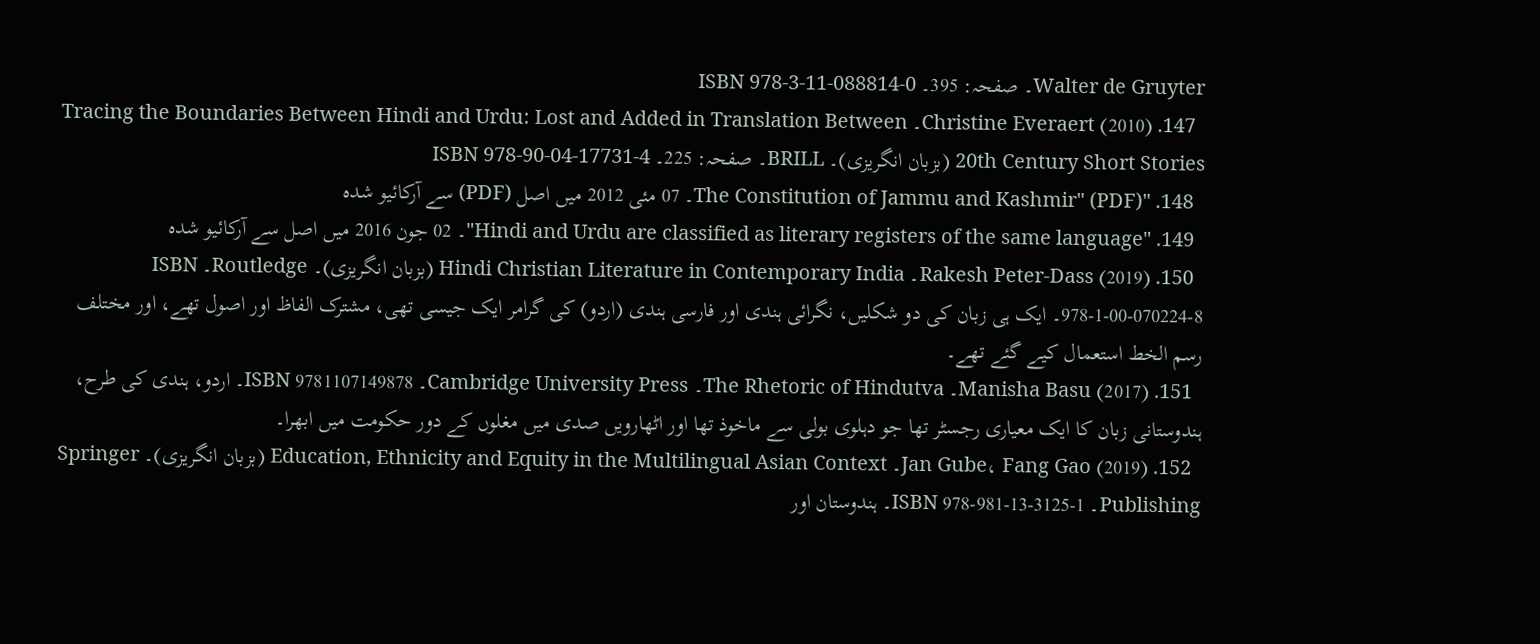Walter de Gruyter۔ صفحہ: 395۔ ISBN 978-3-11-088814-0
  147. Christine Everaert (2010)۔ Tracing the Boundaries Between Hindi and Urdu: Lost and Added in Translation Between 20th Century Short Stories (بزبان انگریزی)۔ BRILL۔ صفحہ: 225۔ ISBN 978-90-04-17731-4
  148. "The Constitution of Jammu and Kashmir" (PDF)۔ 07 مئی 2012 میں اصل (PDF) سے آرکائیو شدہ
  149. "Hindi and Urdu are classified as literary registers of the same language"۔ 02 جون 2016 میں اصل سے آرکائیو شدہ
  150. Rakesh Peter-Dass (2019)۔ Hindi Christian Literature in Contemporary India (بزبان انگریزی)۔ Routledge۔ ISBN 978-1-00-070224-8۔ ایک ہی زبان کی دو شکلیں، نگرائی ہندی اور فارسی ہندی (اردو) کی گرامر ایک جیسی تھی، مشترک الفاظ اور اصول تھے، اور مختلف رسم الخط استعمال کیے گئے تھے۔
  151. Manisha Basu (2017)۔ The Rhetoric of Hindutva۔ Cambridge University Press۔ ISBN 9781107149878۔ اردو، ہندی کی طرح، ہندوستانی زبان کا ایک معیاری رجسٹر تھا جو دہلوی بولی سے ماخوذ تھا اور اٹھارویں صدی میں مغلوں کے دور حکومت میں ابھرا۔
  152. Jan Gube، Fang Gao (2019)۔ Education, Ethnicity and Equity in the Multilingual Asian Context (بزبان انگریزی)۔ Springer Publishing۔ ISBN 978-981-13-3125-1۔ ہندوستان اور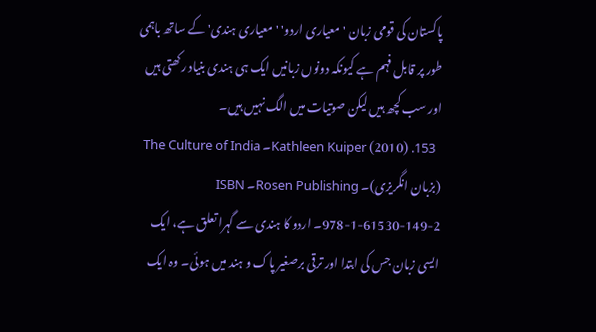پاکستان کی قومی زبان 'معیاری اردو' 'معیاری ہندی' کے ساتھ باہمی طور پر قابل فہم ہے کیونکہ دونوں زبانیں ایک ہی ہندی بنیاد رکھتی ہیں اور سب کچھ ہیں لیکن صوتیات میں الگ نہیں ہیں۔
  153. Kathleen Kuiper (2010)۔ The Culture of India (بزبان انگریزی)۔ Rosen Publishing۔ ISBN 978-1-61530-149-2۔ اردو کا ہندی سے گہرا تعلق ہے، ایک ایسی زبان جس کی ابتدا اور ترقی برصغیر پاک و ہند میں ہوئی۔ وہ ایک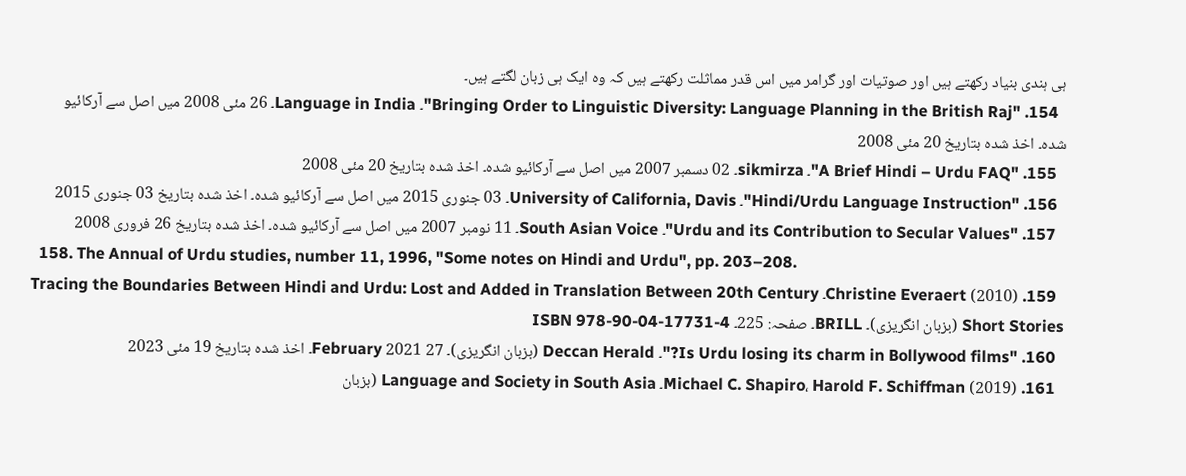ہی ہندی بنیاد رکھتے ہیں اور صوتیات اور گرامر میں اس قدر مماثلت رکھتے ہیں کہ وہ ایک ہی زبان لگتے ہیں۔
  154. "Bringing Order to Linguistic Diversity: Language Planning in the British Raj"۔ Language in India۔ 26 مئی 2008 میں اصل سے آرکائیو شدہ۔ اخذ شدہ بتاریخ 20 مئی 2008
  155. "A Brief Hindi – Urdu FAQ"۔ sikmirza۔ 02 دسمبر 2007 میں اصل سے آرکائیو شدہ۔ اخذ شدہ بتاریخ 20 مئی 2008
  156. "Hindi/Urdu Language Instruction"۔ University of California, Davis۔ 03 جنوری 2015 میں اصل سے آرکائیو شدہ۔ اخذ شدہ بتاریخ 03 جنوری 2015
  157. "Urdu and its Contribution to Secular Values"۔ South Asian Voice۔ 11 نومبر 2007 میں اصل سے آرکائیو شدہ۔ اخذ شدہ بتاریخ 26 فروری 2008
  158. The Annual of Urdu studies, number 11, 1996, "Some notes on Hindi and Urdu", pp. 203–208.
  159. Christine Everaert (2010)۔ Tracing the Boundaries Between Hindi and Urdu: Lost and Added in Translation Between 20th Century Short Stories (بزبان انگریزی)۔ BRILL۔ صفحہ: 225۔ ISBN 978-90-04-17731-4
  160. "Is Urdu losing its charm in Bollywood films?"۔ Deccan Herald (بزبان انگریزی)۔ 27 February 2021۔ اخذ شدہ بتاریخ 19 مئی 2023
  161. Michael C. Shapiro، Harold F. Schiffman (2019)۔ Language and Society in South Asia (بزبان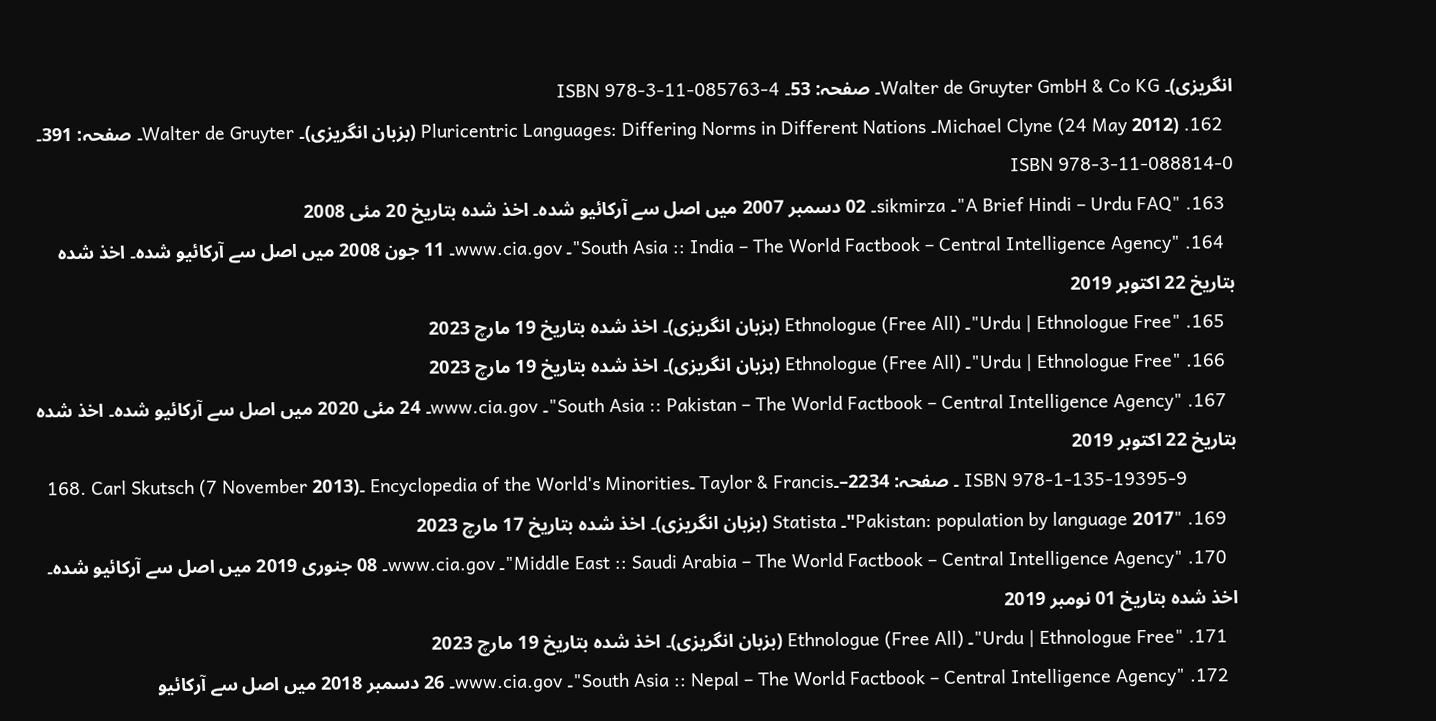انگریزی)۔ Walter de Gruyter GmbH & Co KG۔ صفحہ: 53۔ ISBN 978-3-11-085763-4
  162. Michael Clyne (24 May 2012)۔ Pluricentric Languages: Differing Norms in Different Nations (بزبان انگریزی)۔ Walter de Gruyter۔ صفحہ: 391۔ ISBN 978-3-11-088814-0
  163. "A Brief Hindi – Urdu FAQ"۔ sikmirza۔ 02 دسمبر 2007 میں اصل سے آرکائیو شدہ۔ اخذ شدہ بتاریخ 20 مئی 2008
  164. "South Asia :: India – The World Factbook – Central Intelligence Agency"۔ www.cia.gov۔ 11 جون 2008 میں اصل سے آرکائیو شدہ۔ اخذ شدہ بتاریخ 22 اکتوبر 2019
  165. "Urdu | Ethnologue Free"۔ Ethnologue (Free All) (بزبان انگریزی)۔ اخذ شدہ بتاریخ 19 مارچ 2023
  166. "Urdu | Ethnologue Free"۔ Ethnologue (Free All) (بزبان انگریزی)۔ اخذ شدہ بتاریخ 19 مارچ 2023
  167. "South Asia :: Pakistan – The World Factbook – Central Intelligence Agency"۔ www.cia.gov۔ 24 مئی 2020 میں اصل سے آرکائیو شدہ۔ اخذ شدہ بتاریخ 22 اکتوبر 2019
  168. Carl Skutsch (7 November 2013)۔ Encyclopedia of the World's Minorities۔ Taylor & Francis۔ صفحہ: 2234–۔ ISBN 978-1-135-19395-9
  169. "Pakistan: population by language 2017"۔ Statista (بزبان انگریزی)۔ اخذ شدہ بتاریخ 17 مارچ 2023
  170. "Middle East :: Saudi Arabia – The World Factbook – Central Intelligence Agency"۔ www.cia.gov۔ 08 جنوری 2019 میں اصل سے آرکائیو شدہ۔ اخذ شدہ بتاریخ 01 نومبر 2019
  171. "Urdu | Ethnologue Free"۔ Ethnologue (Free All) (بزبان انگریزی)۔ اخذ شدہ بتاریخ 19 مارچ 2023
  172. "South Asia :: Nepal – The World Factbook – Central Intelligence Agency"۔ www.cia.gov۔ 26 دسمبر 2018 میں اصل سے آرکائیو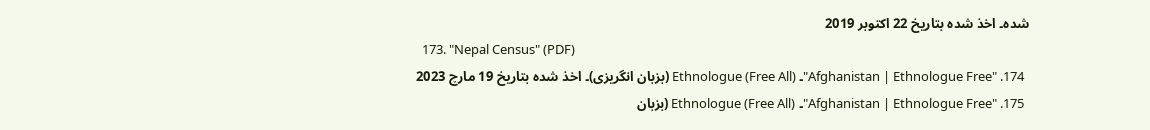شدہ۔ اخذ شدہ بتاریخ 22 اکتوبر 2019
  173. "Nepal Census" (PDF)
  174. "Afghanistan | Ethnologue Free"۔ Ethnologue (Free All) (بزبان انگریزی)۔ اخذ شدہ بتاریخ 19 مارچ 2023
  175. "Afghanistan | Ethnologue Free"۔ Ethnologue (Free All) (بزبان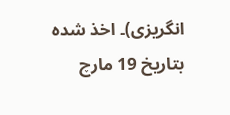انگریزی)۔ اخذ شدہ بتاریخ 19 مارچ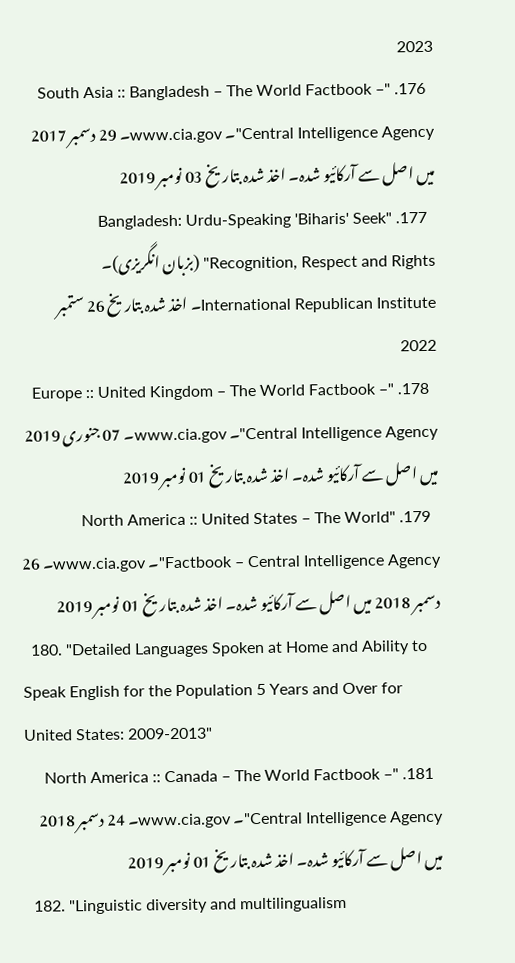2023
  176. "South Asia :: Bangladesh – The World Factbook – Central Intelligence Agency"۔ www.cia.gov۔ 29 دسمبر 2017 میں اصل سے آرکائیو شدہ۔ اخذ شدہ بتاریخ 03 نومبر 2019
  177. "Bangladesh: Urdu-Speaking 'Biharis' Seek Recognition, Respect and Rights" (بزبان انگریزی)۔ International Republican Institute۔ اخذ شدہ بتاریخ 26 ستمبر 2022
  178. "Europe :: United Kingdom – The World Factbook – Central Intelligence Agency"۔ www.cia.gov۔ 07 جنوری 2019 میں اصل سے آرکائیو شدہ۔ اخذ شدہ بتاریخ 01 نومبر 2019
  179. "North America :: United States – The World Factbook – Central Intelligence Agency"۔ www.cia.gov۔ 26 دسمبر 2018 میں اصل سے آرکائیو شدہ۔ اخذ شدہ بتاریخ 01 نومبر 2019
  180. "Detailed Languages Spoken at Home and Ability to Speak English for the Population 5 Years and Over for United States: 2009-2013"
  181. "North America :: Canada – The World Factbook – Central Intelligence Agency"۔ www.cia.gov۔ 24 دسمبر 2018 میں اصل سے آرکائیو شدہ۔ اخذ شدہ بتاریخ 01 نومبر 2019
  182. "Linguistic diversity and multilingualism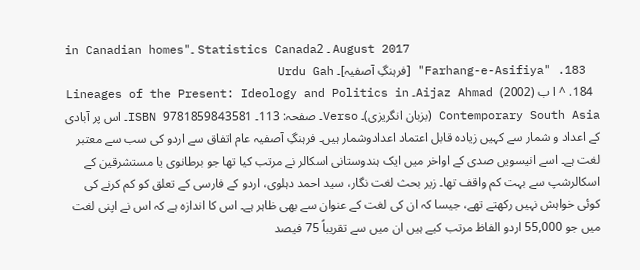in Canadian homes"۔ Statistics Canada۔ 2 August 2017
  183. "Farhang-e-Asifiya" [فرہنگِ آصفیہ]۔ Urdu Gah
  184. ^ ا ب Aijaz Ahmad (2002)۔ Lineages of the Present: Ideology and Politics in Contemporary South Asia (بزبان انگریزی)۔ Verso۔ صفحہ: 113۔ ISBN 9781859843581۔ اس پر آبادی کے اعداد و شمار سے کہیں زیادہ قابل اعتماد اعدادوشمار ہیں۔ فرہنگِ آصفیہ عام اتفاق سے اردو کی سب سے معتبر لغت ہے۔ اسے انیسویں صدی کے اواخر میں ایک ہندوستانی اسکالر نے مرتب کیا تھا جو برطانوی یا مستشرقین کے اسکالرشپ سے بہت کم واقف تھا۔ زیر بحث لغت نگار، سید احمد دہلوی، اردو کے فارسی کے تعلق کو کم کرنے کی کوئی خواہش نہیں رکھتے تھے، جیسا کہ ان کی لغت کے عنوان سے بھی ظاہر ہے۔ اس کا اندازہ ہے کہ اس نے اپنی لغت میں جو 55,000 اردو الفاظ مرتب کیے ہیں ان میں سے تقریباً 75 فیصد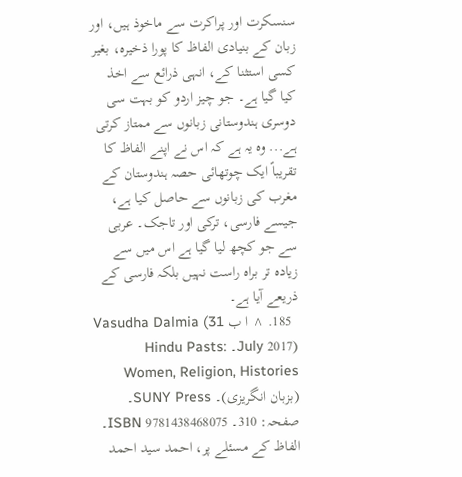سنسکرت اور پراکرت سے ماخوذ ہیں، اور زبان کے بنیادی الفاظ کا پورا ذخیرہ، بغیر کسی استثنا کے، انہی ذرائع سے اخذ کیا گیا ہے۔ جو چیز اردو کو بہت سی دوسری ہندوستانی زبانوں سے ممتاز کرتی ہے... وہ یہ ہے کہ اس نے اپنے الفاظ کا تقریباً ایک چوتھائی حصہ ہندوستان کے مغرب کی زبانوں سے حاصل کیا ہے، جیسے فارسی، ترکی اور تاجک۔ عربی سے جو کچھ لیا گیا ہے اس میں سے زیادہ تر براہ راست نہیں بلکہ فارسی کے ذریعے آیا ہے۔
  185. ^ ا ب Vasudha Dalmia (31 July 2017)۔ Hindu Pasts: Women, Religion, Histories (بزبان انگریزی)۔ SUNY Press۔ صفحہ: 310۔ ISBN 9781438468075۔ الفاظ کے مسئلے پر، احمد سید احمد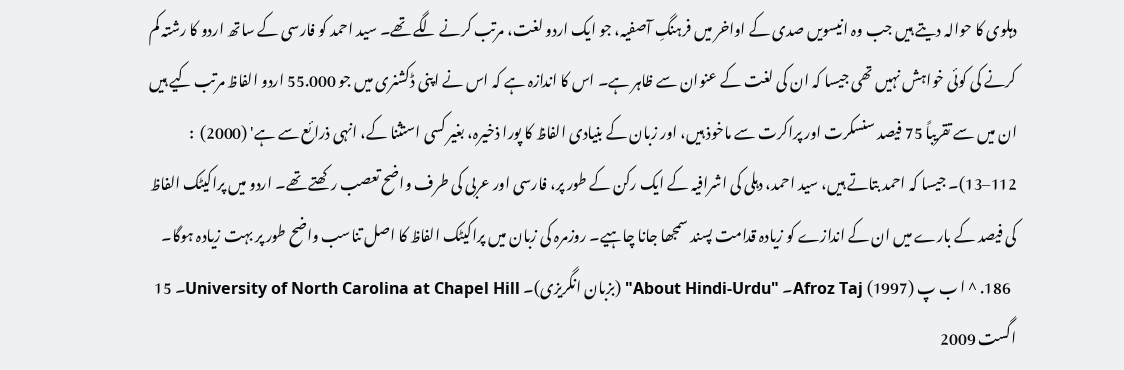دہلوی کا حوالہ دیتے ہیں جب وہ انیسویں صدی کے اواخر میں فرہنگِ آصفیہ، جو ایک اردو لغت، مرتب کرنے لگے تھے۔ سید احمد کو فارسی کے ساتھ اردو کا رشتہ کم کرنے کی کوئی خواہش نہیں تھی جیسا کہ ان کی لغت کے عنوان سے ظاہر ہے۔ اس کا اندازہ ہے کہ اس نے اپنی ڈکشنری میں جو 55.000 اردو الفاظ مرتب کیے ہیں ان میں سے تقریباً 75 فیصد سنسکرت اور پراکرت سے ماخوذ ہیں، اور زبان کے بنیادی الفاظ کا پورا ذخیرہ، بغیر کسی استثنا کے، انہی ذرائع سے ہے' (2000)  : 112–13)۔ جیسا کہ احمد بتاتے ہیں، سید احمد، دہلی کی اشرافیہ کے ایک رکن کے طور پر، فارسی اور عربی کی طرف واضح تعصب رکھتے تھے۔ اردو میں پراکیٹک الفاظ کی فیصد کے بارے میں ان کے اندازے کو زیادہ قدامت پسند سمجھا جانا چاہیے۔ روزمرہ کی زبان میں پراکیٹک الفاظ کا اصل تناسب واضح طور پر بہت زیادہ ہوگا۔
  186. ^ ا ب پ Afroz Taj (1997)۔ "About Hindi-Urdu" (بزبان انگریزی)۔ University of North Carolina at Chapel Hill۔ 15 اگست 2009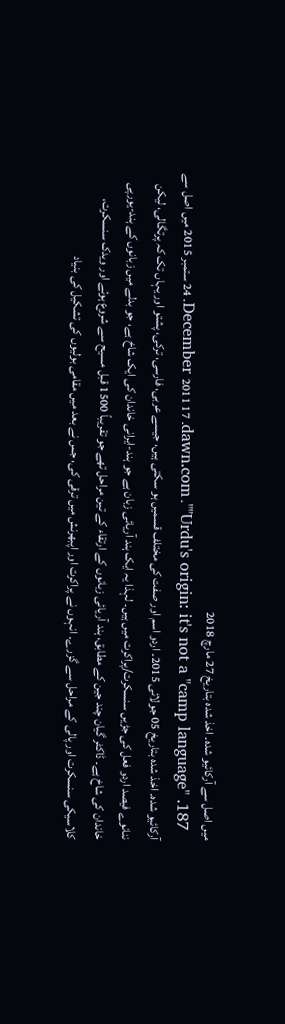میں اصل سے آرکائیو شدہ۔ اخذ شدہ بتاریخ 27 مارچ 2018
  187. "Urdu's origin: it's not a "camp language""۔ dawn.com۔ 17 December 2011۔ 24 ستمبر 2015 میں اصل سے آرکائیو شدہ۔ اخذ شدہ بتاریخ 05 جولائی 2015۔ اردو اسم اور صفت کی مختلف قسمیں ہو سکتی ہیں، جیسے عربی، فارسی، ترکی، پشتو اور یہاں تک کہ پرتگالی، لیکن ننانوے فیصد اردو فعل کی جڑیں سنسکرت/پراکرت میں ہیں۔ لہذا یہ ایک ہند آریائی زبان ہے جو ہند-ایرانی خاندان کی ایک شاخ ہے، جو بدلے میں زبانوں کے ہند-یورپی خاندان کی شاخ ہے۔ ڈاکٹر گیان چند جین کے مطابق، ہند آریائی زبانوں کے ارتقاء کے تین مراحل تھے جو تقریباً 1500 قبل مسیح سے شروع ہوئے اور ویدک سنسکرت، کلاسیکی سنسکرت اور پالی کے مراحل سے گزرے۔ انہوں نے پراکرت اور اپبھرنش میں ترقی کی، جس نے بعد میں مقامی بولیوں کی تشکیل کی بنیاد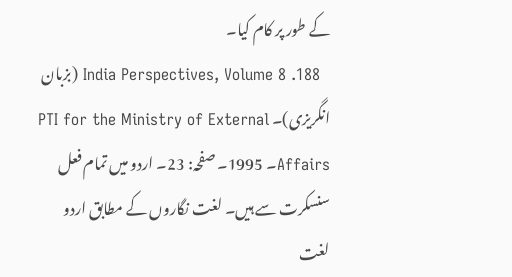کے طور پر کام کیا۔
  188. India Perspectives, Volume 8 (بزبان انگریزی)۔ PTI for the Ministry of External Affairs۔ 1995۔ صفحہ: 23۔ اردو میں تمام فعل سنسکرت سے ہیں۔ لغت نگاروں کے مطابق اردو لغت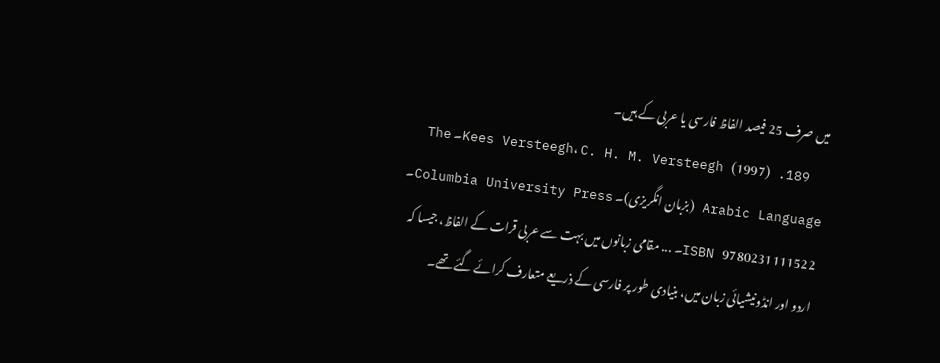میں صرف 25 فیصد الفاظ فارسی یا عربی کے ہیں۔
  189. Kees Versteegh، C. H. M. Versteegh (1997)۔ The Arabic Language (بزبان انگریزی)۔ Columbia University Press۔ ISBN 9780231111522۔ ... مقامی زبانوں میں بہت سے عربی قرات کے الفاظ، جیسا کہ اردو اور انڈونیشیائی زبان میں، بنیادی طور پر فارسی کے ذریعے متعارف کرائے گئے تھے۔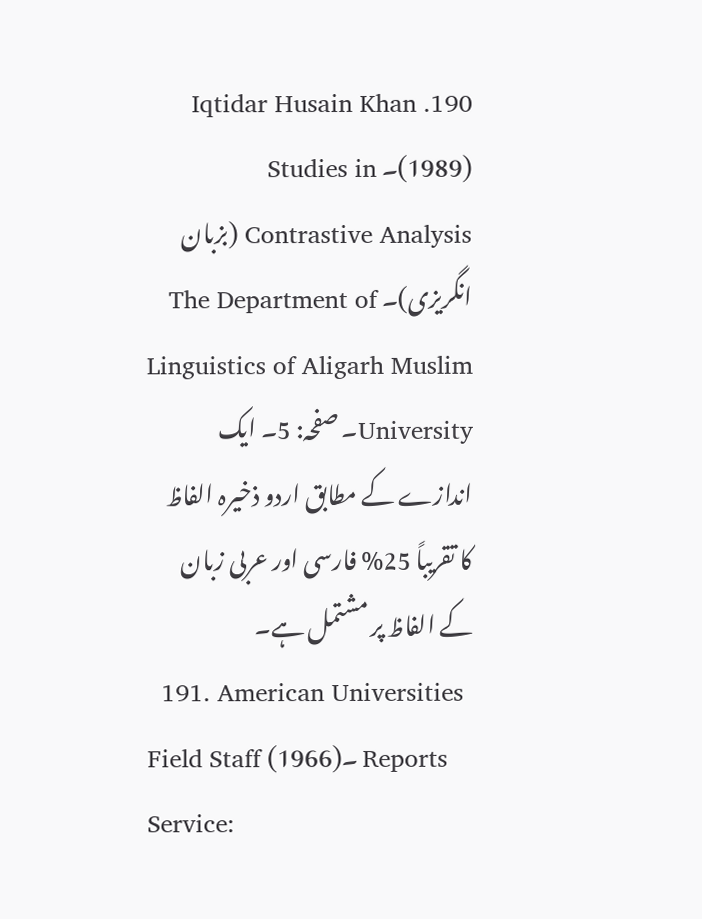190. Iqtidar Husain Khan (1989)۔ Studies in Contrastive Analysis (بزبان انگریزی)۔ The Department of Linguistics of Aligarh Muslim University۔ صفحہ: 5۔ ایک اندازے کے مطابق اردو ذخیرہ الفاظ کا تقریباً 25% فارسی اور عربی زبان کے الفاظ پر مشتمل ہے۔
  191. American Universities Field Staff (1966)۔ Reports Service: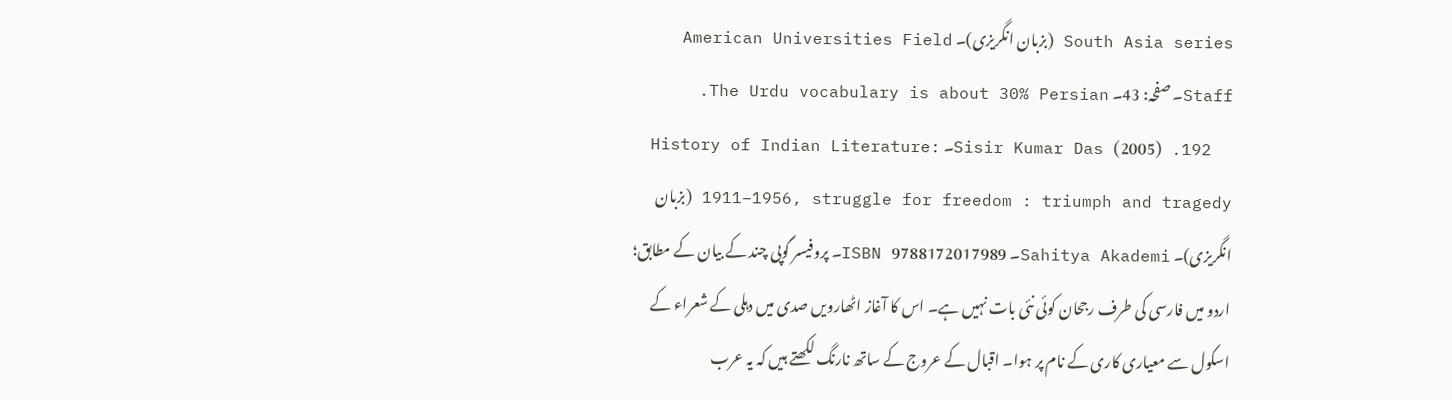South Asia series (بزبان انگریزی)۔ American Universities Field Staff۔ صفحہ: 43۔ The Urdu vocabulary is about 30% Persian.
  192. Sisir Kumar Das (2005)۔ History of Indian Literature: 1911–1956, struggle for freedom : triumph and tragedy (بزبان انگریزی)۔ Sahitya Akademi۔ ISBN 9788172017989۔ پروفیسر گوپی چند کے بیان کے مطابق؛ اردو میں فارسی کی طرف رجحان کوئی نئی بات نہیں ہے۔ اس کا آغاز اٹھارویں صدی میں دہلی کے شعراء کے اسکول سے معیاری کاری کے نام پر ہوا۔ اقبال کے عروج کے ساتھ نارنگ لکھتے ہیں کہ یہ عرب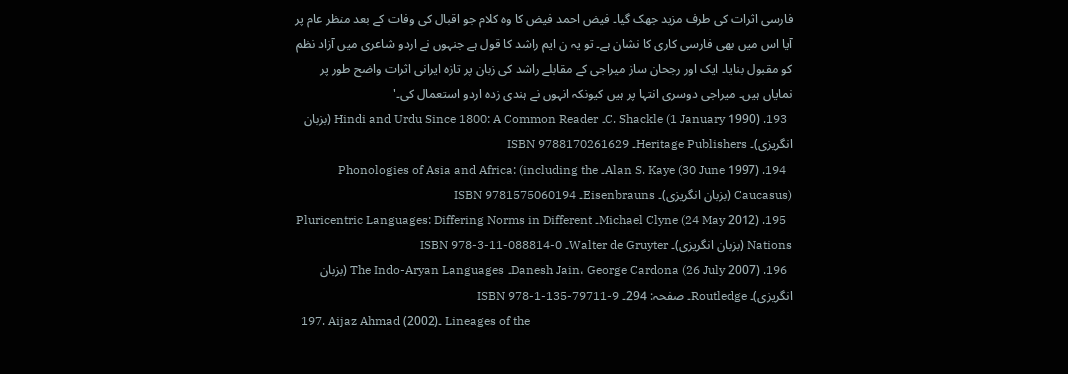فارسی اثرات کی طرف مزید جھک گیا۔ فیض احمد فیض کا وہ کلام جو اقبال کی وفات کے بعد منظر عام پر آیا اس میں بھی فارسی کاری کا نشان ہے۔ تو یہ ن ایم راشد کا قول ہے جنہوں نے اردو شاعری میں آزاد نظم کو مقبول بنایا۔ ایک اور رجحان ساز میراجی کے مقابلے راشد کی زبان پر تازہ ایرانی اثرات واضح طور پر نمایاں ہیں۔ میراجی دوسری انتہا پر ہیں کیونکہ انہوں نے ہندی زدہ اردو استعمال کی۔'
  193. C. Shackle (1 January 1990)۔ Hindi and Urdu Since 1800: A Common Reader (بزبان انگریزی)۔ Heritage Publishers۔ ISBN 9788170261629
  194. Alan S. Kaye (30 June 1997)۔ Phonologies of Asia and Africa: (including the Caucasus) (بزبان انگریزی)۔ Eisenbrauns۔ ISBN 9781575060194
  195. Michael Clyne (24 May 2012)۔ Pluricentric Languages: Differing Norms in Different Nations (بزبان انگریزی)۔ Walter de Gruyter۔ ISBN 978-3-11-088814-0
  196. Danesh Jain، George Cardona (26 July 2007)۔ The Indo-Aryan Languages (بزبان انگریزی)۔ Routledge۔ صفحہ: 294۔ ISBN 978-1-135-79711-9
  197. Aijaz Ahmad (2002)۔ Lineages of the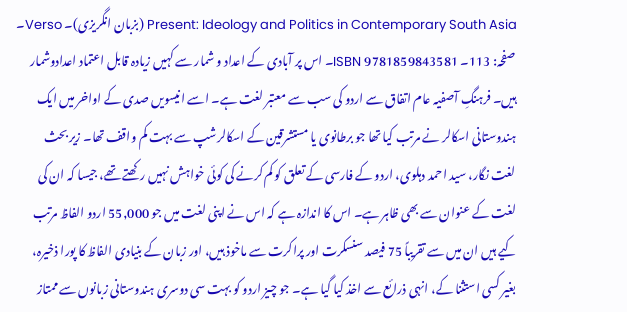Present: Ideology and Politics in Contemporary South Asia (بزبان انگریزی)۔ Verso۔ صفحہ: 113۔ ISBN 9781859843581۔ اس پر آبادی کے اعداد و شمار سے کہیں زیادہ قابل اعتماد اعدادوشمار ہیں۔ فرہنگِ آصفیہ عام اتفاق سے اردو کی سب سے معتبر لغت ہے۔ اسے انیسویں صدی کے اواخر میں ایک ہندوستانی اسکالر نے مرتب کیا تھا جو برطانوی یا مستشرقین کے اسکالرشپ سے بہت کم واقف تھا۔ زیر بحث لغت نگار، سید احمد دہلوی، اردو کے فارسی کے تعلق کو کم کرنے کی کوئی خواہش نہیں رکھتے تھے، جیسا کہ ان کی لغت کے عنوان سے بھی ظاہر ہے۔ اس کا اندازہ ہے کہ اس نے اپنی لغت میں جو 55,000 اردو الفاظ مرتب کیے ہیں ان میں سے تقریباً 75 فیصد سنسکرت اور پراکرت سے ماخوذ ہیں، اور زبان کے بنیادی الفاظ کا پورا ذخیرہ، بغیر کسی استثنا کے، انہی ذرائع سے اخذ کیا گیا ہے۔ جو چیز اردو کو بہت سی دوسری ہندوستانی زبانوں سے ممتاز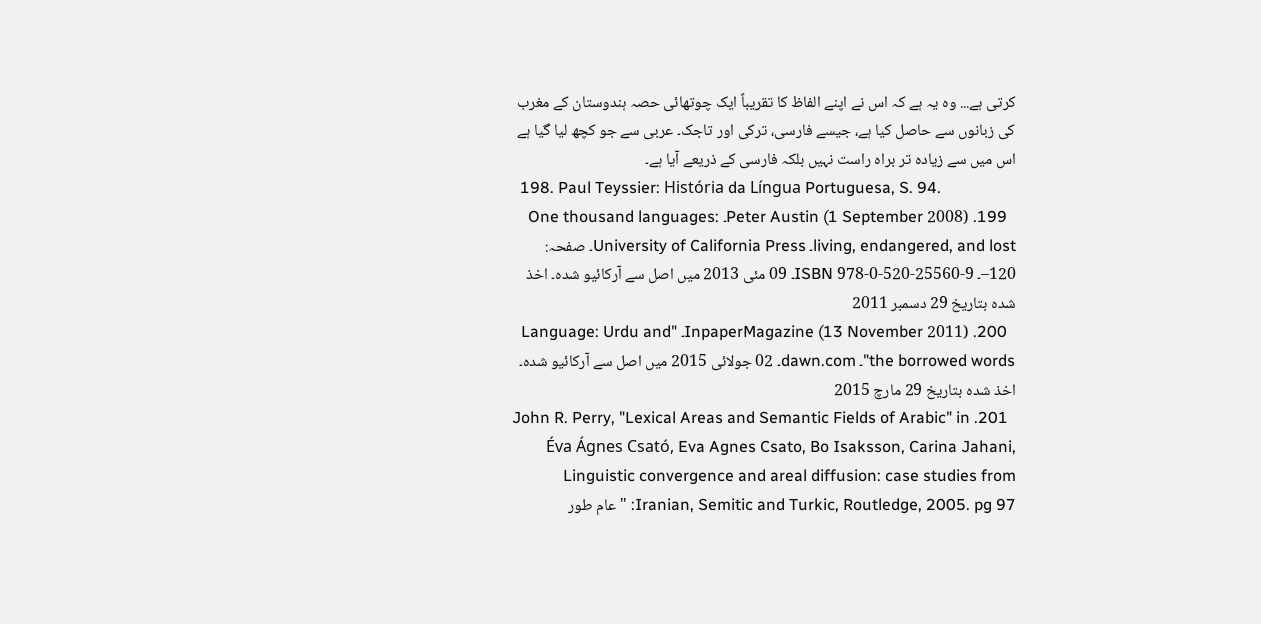کرتی ہے... وہ یہ ہے کہ اس نے اپنے الفاظ کا تقریباً ایک چوتھائی حصہ ہندوستان کے مغرب کی زبانوں سے حاصل کیا ہے، جیسے فارسی، ترکی اور تاجک۔ عربی سے جو کچھ لیا گیا ہے اس میں سے زیادہ تر براہ راست نہیں بلکہ فارسی کے ذریعے آیا ہے۔
  198. Paul Teyssier: História da Língua Portuguesa, S. 94.
  199. Peter Austin (1 September 2008)۔ One thousand languages: living, endangered, and lost۔ University of California Press۔ صفحہ: 120–۔ ISBN 978-0-520-25560-9۔ 09 مئی 2013 میں اصل سے آرکائیو شدہ۔ اخذ شدہ بتاریخ 29 دسمبر 2011
  200. InpaperMagazine (13 November 2011)۔ "Language: Urdu and the borrowed words"۔ dawn.com۔ 02 جولائی 2015 میں اصل سے آرکائیو شدہ۔ اخذ شدہ بتاریخ 29 مارچ 2015
  201. John R. Perry, "Lexical Areas and Semantic Fields of Arabic" in Éva Ágnes Csató, Eva Agnes Csato, Bo Isaksson, Carina Jahani, Linguistic convergence and areal diffusion: case studies from Iranian, Semitic and Turkic, Routledge, 2005. pg 97: "عام طور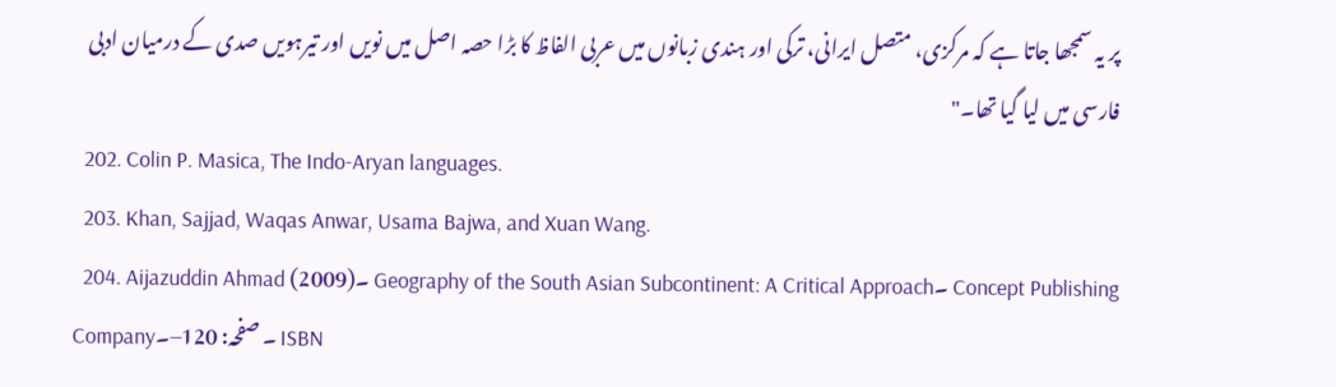پر یہ سمجھا جاتا ہے کہ مرکزی، متصل ایرانی، ترکی اور ہندی زبانوں میں عربی الفاظ کا بڑا حصہ اصل میں نویں اور تیرہویں صدی کے درمیان ادبی فارسی میں لیا گیا تھا۔"
  202. Colin P. Masica, The Indo-Aryan languages.
  203. Khan, Sajjad, Waqas Anwar, Usama Bajwa, and Xuan Wang.
  204. Aijazuddin Ahmad (2009)۔ Geography of the South Asian Subcontinent: A Critical Approach۔ Concept Publishing Company۔ صفحہ: 120–۔ ISBN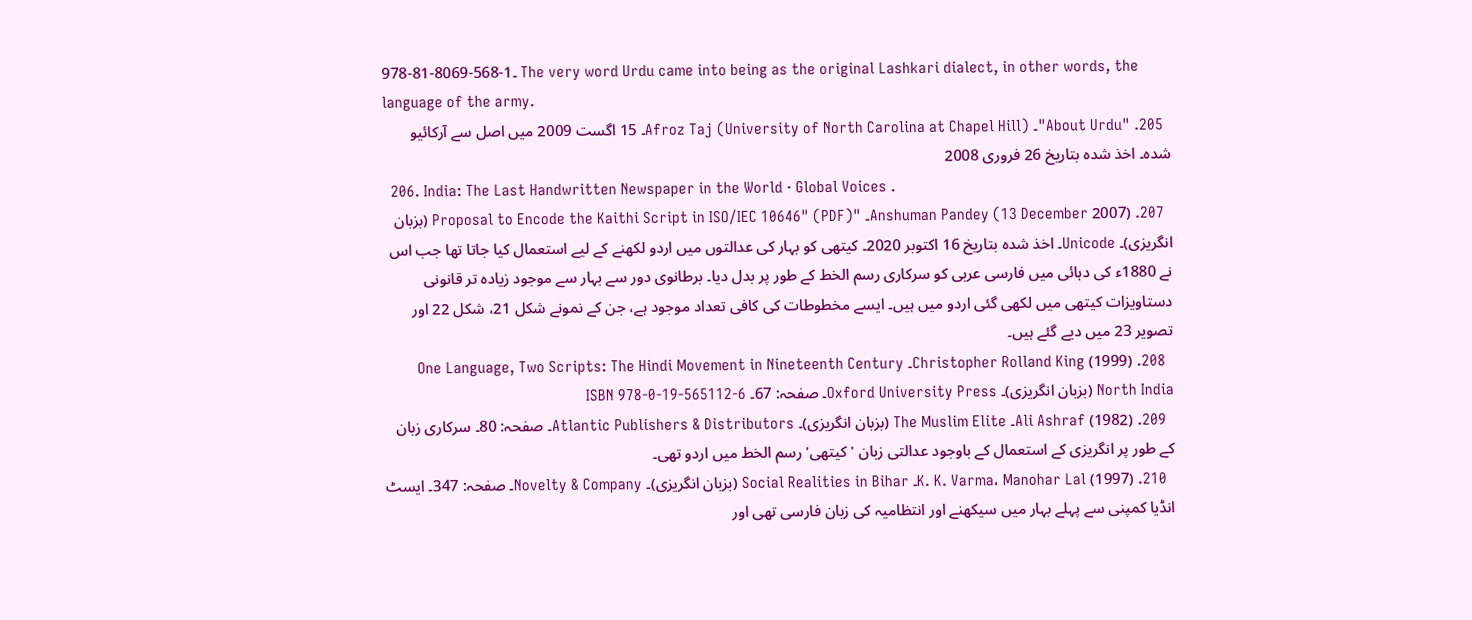978-81-8069-568-1۔ The very word Urdu came into being as the original Lashkari dialect, in other words, the language of the army.
  205. "About Urdu"۔ Afroz Taj (University of North Carolina at Chapel Hill)۔ 15 اگست 2009 میں اصل سے آرکائیو شدہ۔ اخذ شدہ بتاریخ 26 فروری 2008
  206. India: The Last Handwritten Newspaper in the World · Global Voices .
  207. Anshuman Pandey (13 December 2007)۔ "Proposal to Encode the Kaithi Script in ISO/IEC 10646" (PDF) (بزبان انگریزی)۔ Unicode۔ اخذ شدہ بتاریخ 16 اکتوبر 2020۔ کیتھی کو بہار کی عدالتوں میں اردو لکھنے کے لیے استعمال کیا جاتا تھا جب اس نے 1880ء کی دہائی میں فارسی عربی کو سرکاری رسم الخط کے طور پر بدل دیا۔ برطانوی دور سے بہار سے موجود زیادہ تر قانونی دستاویزات کیتھی میں لکھی گئی اردو میں ہیں۔ ایسے مخطوطات کی کافی تعداد موجود ہے، جن کے نمونے شکل 21، شکل 22 اور تصویر 23 میں دیے گئے ہیں۔
  208. Christopher Rolland King (1999)۔ One Language, Two Scripts: The Hindi Movement in Nineteenth Century North India (بزبان انگریزی)۔ Oxford University Press۔ صفحہ: 67۔ ISBN 978-0-19-565112-6
  209. Ali Ashraf (1982)۔ The Muslim Elite (بزبان انگریزی)۔ Atlantic Publishers & Distributors۔ صفحہ: 80۔ سرکاری زبان کے طور پر انگریزی کے استعمال کے باوجود عدالتی زبان 'کیتھی' رسم الخط میں اردو تھی۔
  210. K. K. Varma، Manohar Lal (1997)۔ Social Realities in Bihar (بزبان انگریزی)۔ Novelty & Company۔ صفحہ: 347۔ ایسٹ انڈیا کمپنی سے پہلے بہار میں سیکھنے اور انتظامیہ کی زبان فارسی تھی اور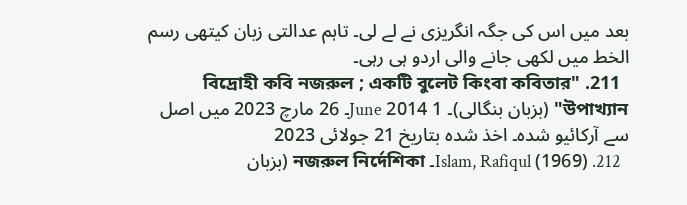بعد میں اس کی جگہ انگریزی نے لے لی۔ تاہم عدالتی زبان کیتھی رسم الخط میں لکھی جانے والی اردو ہی رہی۔
  211. "বিদ্রোহী কবি নজরুল ; একটি বুলেট কিংবা কবিতার উপাখ্যান" (بزبان بنگالی)۔ 1 June 2014۔ 26 مارچ 2023 میں اصل سے آرکائیو شدہ۔ اخذ شدہ بتاریخ 21 جولائی 2023
  212. Islam, Rafiqul (1969)۔ নজরুল নির্দেশিকা (بزبان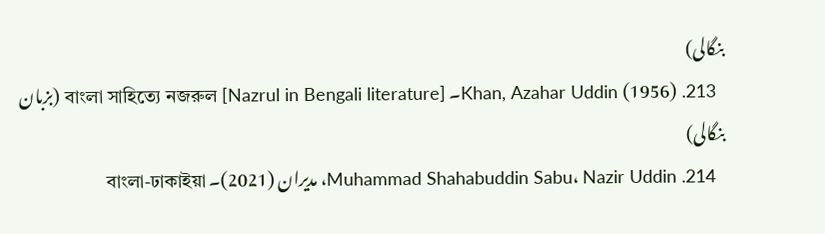بنگالی)
  213. Khan, Azahar Uddin (1956)۔ বাংলা সাহিত্যে নজরুল [Nazrul in Bengali literature] (بزبان بنگالی)
  214. Muhammad Shahabuddin Sabu، Nazir Uddin، مدیران (2021)۔ বাংলা-ঢাকাইয়া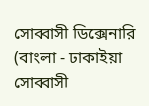সোব্বাসী ডিক্সেনারি (বাংলা - ঢাকাইয়া সোব্বাসী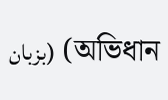অভিধান) (بزبان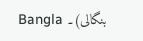بنگالی)۔ Bangla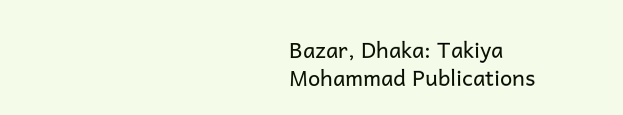Bazar, Dhaka: Takiya Mohammad Publications